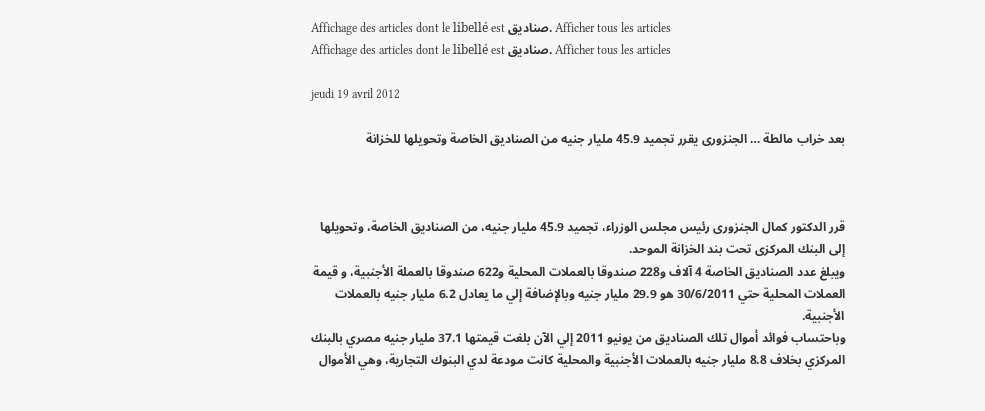Affichage des articles dont le libellé est صناديق. Afficher tous les articles
Affichage des articles dont le libellé est صناديق. Afficher tous les articles

jeudi 19 avril 2012

بعد خراب مالطة … الجنزورى يقرر تجميد 45.9 مليار جنيه من الصناديق الخاصة وتحويلها للخزانة



قرر الدكتور كمال الجنزورى رئيس مجلس الوزراء، تجميد 45.9 مليار جنيه، من الصناديق الخاصة، وتحويلها إلى البنك المركزى تحت بند الخزانة الموحد.
ويبلغ عدد الصناديق الخاصة 4 آلاف و228 صندوقا بالعملات المحلية و622 صندوقا بالعملة الأجنبية، و قيمة العملات المحلية حتي 30/6/2011 هو 29.9 مليار جنيه وبالإضافة إلي ما يعادل 6.2 مليار جنيه بالعملات الأجنبية.
وباحتساب فوائد أموال تلك الصناديق من يونيو 2011 إلي الآن بلغت قيمتها 37.1 مليار جنيه مصري بالبنك المركزي بخلاف 8.8 مليار جنيه بالعملات الأجنبية والمحلية كانت مودعة لدي البنوك التجارية، وهي الأموال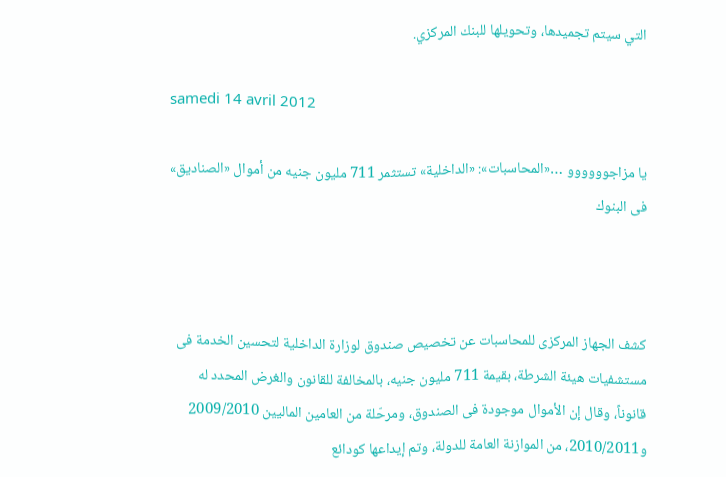التي سيتم تجميدها، وتحويلها للبنك المركزي.

samedi 14 avril 2012

يا مزاجوووووو …«المحاسبات»: «الداخلية» تستثمر 711 مليون جنيه من أموال «الصناديق» فى البنوك



كشف الجهاز المركزى للمحاسبات عن تخصيص صندوق لوزارة الداخلية لتحسين الخدمة فى مستشفيات هيئة الشرطة، بقيمة 711 مليون جنيه، بالمخالفة للقانون والغرض المحدد له قانوناً، وقال إن الأموال موجودة فى الصندوق، ومرحّلة من العامين الماليين 2009/2010 و2010/2011، من الموازنة العامة للدولة، وتم إيداعها كودائع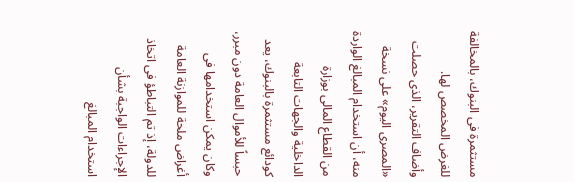مستثمرة فى البنوك، بالمخالفة للغرض المخصص لها.
وأضاف التقرير، الذى حصلت «المصرى اليوم» على نسخة منه، أن استخدام المبالغ الواردة من القطاع المالى بوزارة الداخلية والجهات التابعة كودائع مستثمرة بالبنوك، يعد حبساً للأموال العامة دون مبرر، وكان يمكن استخدامها فى أغراض ملحة للموازنة العامة للدولة، إذ تم التباطؤ فى اتخاذ الإجراءات الواجبة بشأن استخدام المبالغ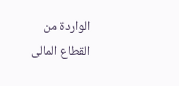الواردة من القطاع المالى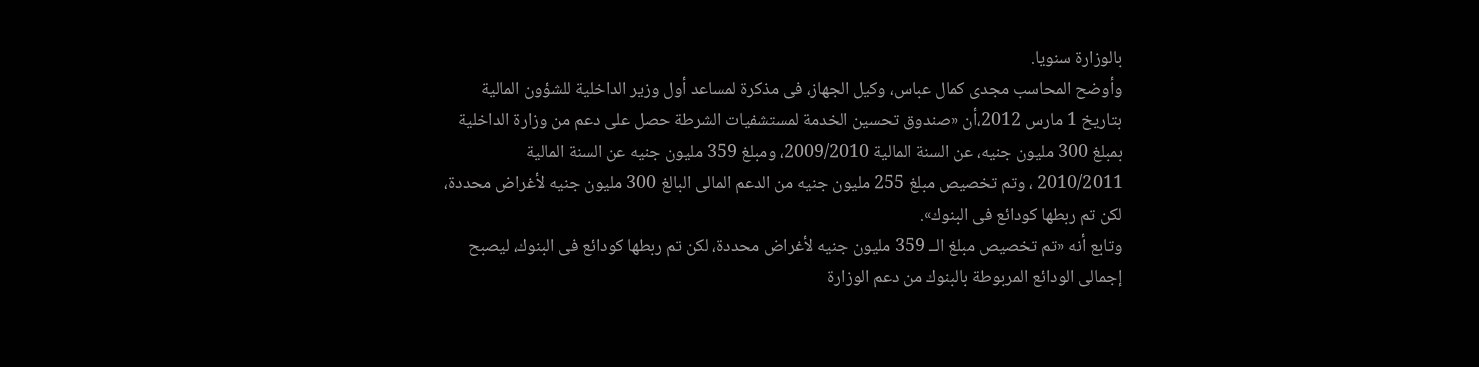بالوزارة سنويا.
وأوضح المحاسب مجدى كمال عباس، وكيل الجهاز، فى مذكرة لمساعد أول وزير الداخلية للشؤون المالية بتاريخ 1 مارس 2012،أن «صندوق تحسين الخدمة لمستشفيات الشرطة حصل على دعم من وزارة الداخلية بمبلغ 300 مليون جنيه، عن السنة المالية 2009/2010، ومبلغ 359 مليون جنيه عن السنة المالية 2010/2011 ، وتم تخصيص مبلغ 255 مليون جنيه من الدعم المالى البالغ 300 مليون جنيه لأغراض محددة، لكن تم ربطها كودائع فى البنوك».
وتابع أنه «تم تخصيص مبلغ الــ 359 مليون جنيه لأغراض محددة، لكن تم ربطها كودائع فى البنوك، ليصبح إجمالى الودائع المربوطة بالبنوك من دعم الوزارة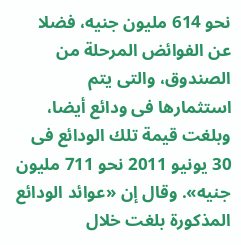نحو 614 مليون جنيه، فضلا عن الفوائض المرحلة من الصندوق، والتى يتم استثمارها فى ودائع أيضا، وبلغت قيمة تلك الودائع فى 30 يونيو 2011 نحو 711 مليون جنيه». وقال إن «عوائد الودائع المذكورة بلغت خلال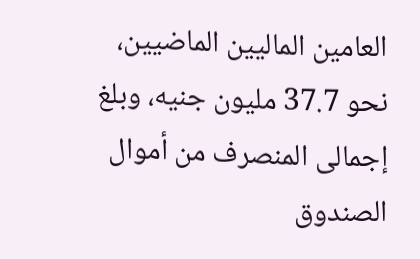العامين الماليين الماضيين، نحو 37.7 مليون جنيه، وبلغ إجمالى المنصرف من أموال الصندوق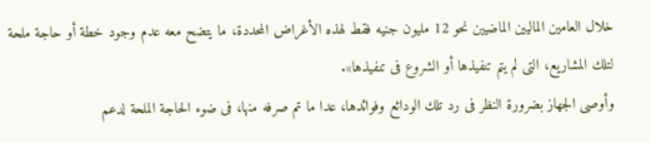خلال العامين الماليين الماضيين نحو 12 مليون جنيه فقط لهذه الأغراض المحددة، ما يتضح معه عدم وجود خطة أو حاجة ملحة لتلك المشاريع، التى لم يتم تنفيذها أو الشروع فى تنفيذها».
وأوصى الجهاز بضرورة النظر فى رد تلك الودائع وفوائدها، عدا ما تم صرفه منها، فى ضوء الحاجة الملحة لدعم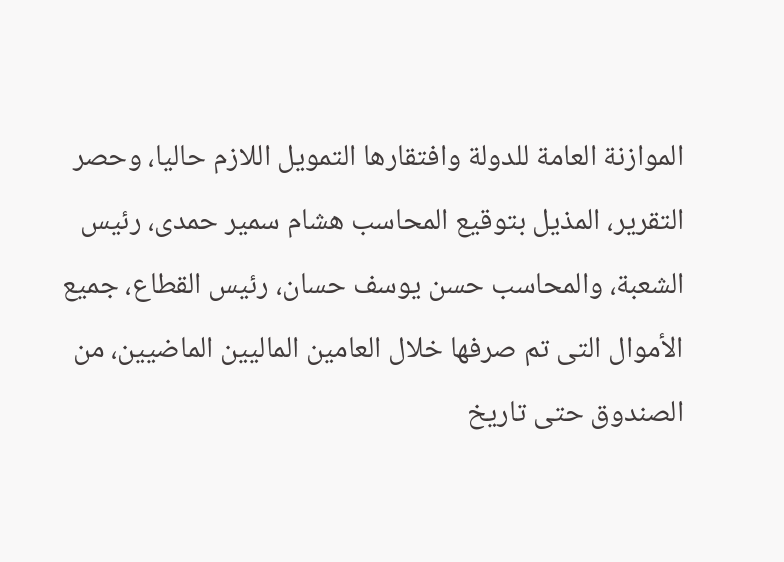الموازنة العامة للدولة وافتقارها التمويل اللازم حاليا، وحصر التقرير، المذيل بتوقيع المحاسب هشام سمير حمدى، رئيس الشعبة، والمحاسب حسن يوسف حسان، رئيس القطاع، جميع الأموال التى تم صرفها خلال العامين الماليين الماضيين، من الصندوق حتى تاريخ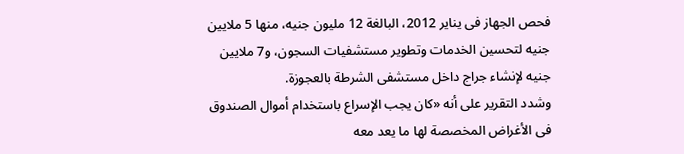فحص الجهاز فى يناير 2012، البالغة 12 مليون جنيه، منها 5 ملايين جنيه لتحسين الخدمات وتطوير مستشفيات السجون، و7 ملايين جنيه لإنشاء جراج داخل مستشفى الشرطة بالعجوزة.
وشدد التقرير على أنه «كان يجب الإسراع باستخدام أموال الصندوق فى الأغراض المخصصة لها ما يعد معه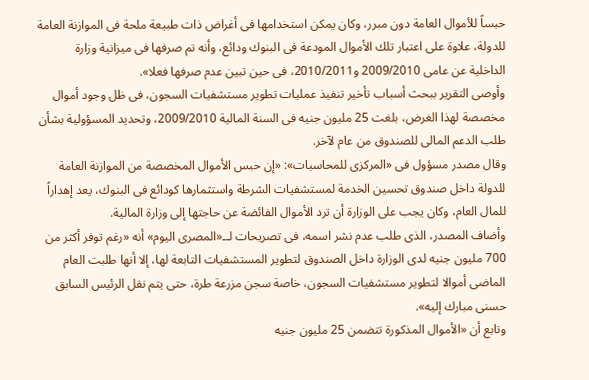حبساً للأموال العامة دون مبرر، وكان يمكن استخدامها فى أغراض ذات طبيعة ملحة فى الموازنة العامة للدولة، علاوة على اعتبار تلك الأموال المودعة فى البنوك ودائع، وأنه تم صرفها فى ميزانية وزارة الداخلية عن عامى 2009/2010 و2010/2011، فى حين تبين عدم صرفها فعلا».
وأوصى التقرير ببحث أسباب تأخير تنفيذ عمليات تطوير مستشفيات السجون، فى ظل وجود أموال مخصصة لهذا الغرض، بلغت 25 مليون جنيه فى السنة المالية 2009/2010، وتحديد المسؤولية بشأن طلب الدعم المالى للصندوق من عام لآخر.
وقال مصدر مسؤول فى «المركزى للمحاسبات»: «إن حبس الأموال المخصصة من الموازنة العامة للدولة داخل صندوق تحسين الخدمة لمستشفيات الشرطة واستثمارها كودائع فى البنوك، يعد إهداراً للمال العام، وكان يجب على الوزارة أن ترد الأموال الفائضة عن حاجتها إلى وزارة المالية.
وأضاف المصدر، الذى طلب عدم نشر اسمه، فى تصريحات لــ«المصرى اليوم» أنه «رغم توفر أكثر من 700 مليون جنيه لدى الوزارة داخل الصندوق لتطوير المستشفيات التابعة لها، إلا أنها طلبت العام الماضى أموالا لتطوير مستشفيات السجون، خاصة سجن مزرعة طرة، حتى يتم نقل الرئيس السابق حسنى مبارك إليه».
وتابع أن «الأموال المذكورة تتضمن 25 مليون جنيه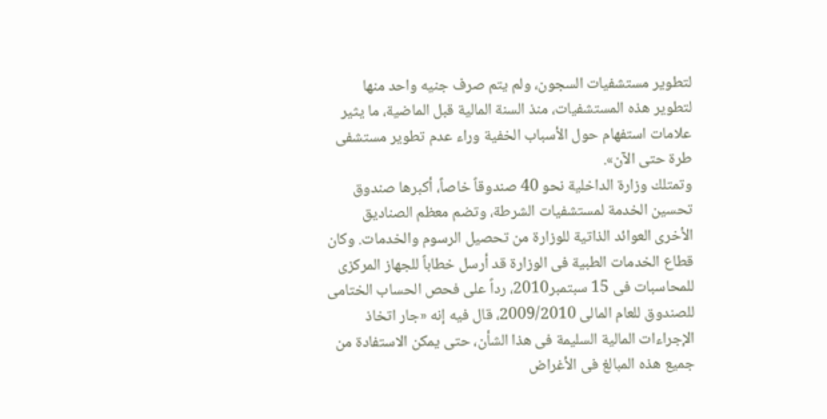لتطوير مستشفيات السجون، ولم يتم صرف جنيه واحد منها لتطوير هذه المستشفيات، منذ السنة المالية قبل الماضية، ما يثير علامات استفهام حول الأسباب الخفية وراء عدم تطوير مستشفى طرة حتى الآن».
وتمتلك وزارة الداخلية نحو 40 صندوقاً خاصاً، أكبرها صندوق تحسين الخدمة لمستشفيات الشرطة، وتضم معظم الصناديق الأخرى العوائد الذاتية للوزارة من تحصيل الرسوم والخدمات. وكان قطاع الخدمات الطبية فى الوزارة قد أرسل خطاباً للجهاز المركزى للمحاسبات فى 15 سبتمبر2010، رداً على فحص الحساب الختامى للصندوق للعام المالى 2009/2010، قال فيه إنه «جار اتخاذ الإجراءات المالية السليمة فى هذا الشأن، حتى يمكن الاستفادة من جميع هذه المبالغ فى الأغراض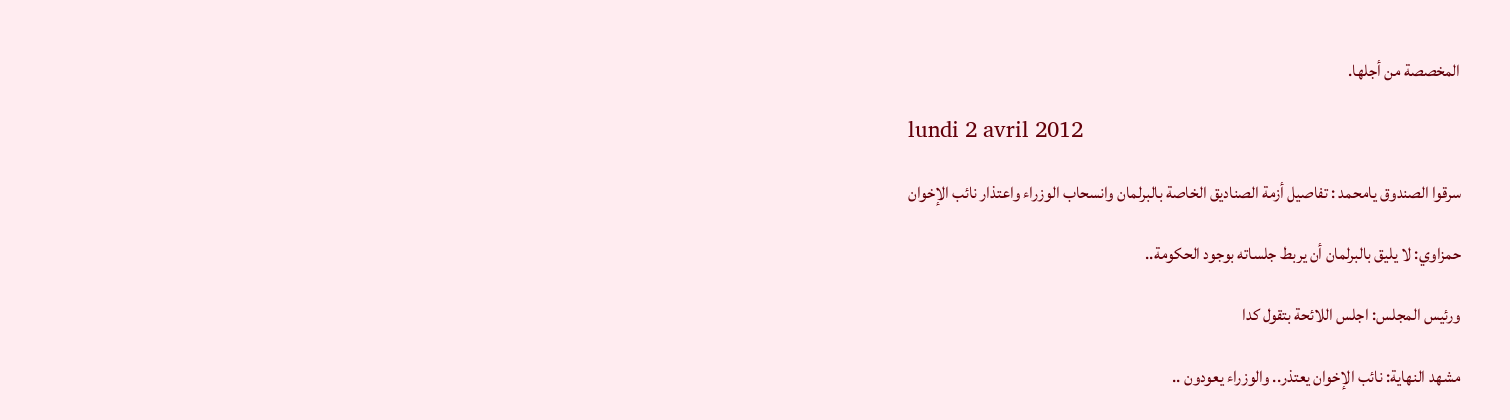المخصصة من أجلها.

lundi 2 avril 2012

سرقوا الصندوق يامحمد : تفاصيل أزمة الصناديق الخاصة بالبرلمان وانسحاب الوزراء واعتذار نائب الإخوان

حمزاوي: لا يليق بالبرلمان أن يربط جلساته بوجود الحكومة..

ورئيس المجلس: اجلس اللائحة بتقول كدا

مشهد النهاية: نائب الإخوان يعتذر.. والوزراء يعودون ..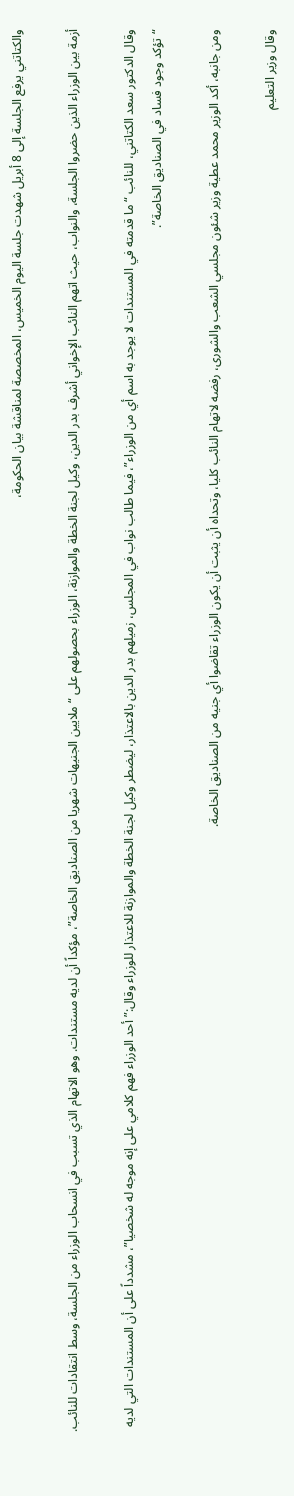والكتاتني يرفع الجلسة إلى 8 أبريل شهدت جلسة اليوم الخميس، المخصصة لمناقشة بيان الحكومة،

أزمة بين الوزراء الذين حضروا الجلسة، والنواب، حيث اتهم النائب الإخواني أشرف بدر الدين، وكيل لجنة الخطة والموازنة، الوزراء بحصولهم على “ملايين الجنيهات شهريا من الصناديق الخاصة”، مؤكداً أن لديه مستندات. وهو الاتهام الذي تسبب في انسحاب الوزراء من الجلسة، وسط انتقادات للنائب.

وقال الدكتور سعد الكتاتني، للنائب “ما قدمته في المستندات لا يوجد به اسم أي من الوزراء”، فيما طالب نواب في المجلس، زميلهم بدر الدين بالاعتذار، ليضطر وكيل لجنة الخطة والموازنة للاعتذار للوزراء وقال:” أحد الوزراء فهم كلامي على إنه موجه له شخصيا”، مشدداً على أن المستندات التي لديه “تؤكد وجود فساد في الصناديق الخاصة”.

ومن جانبه، أكد الوزير محمد عطية وزير شئون مجلسي الشعب والشورى، رفضه لاتهام النائب كليا، وتحداه أن يثبت أن يكون الوزراء تقاضوا أي جنيه من الصناديق الخاصة.

وقال وزير التعليم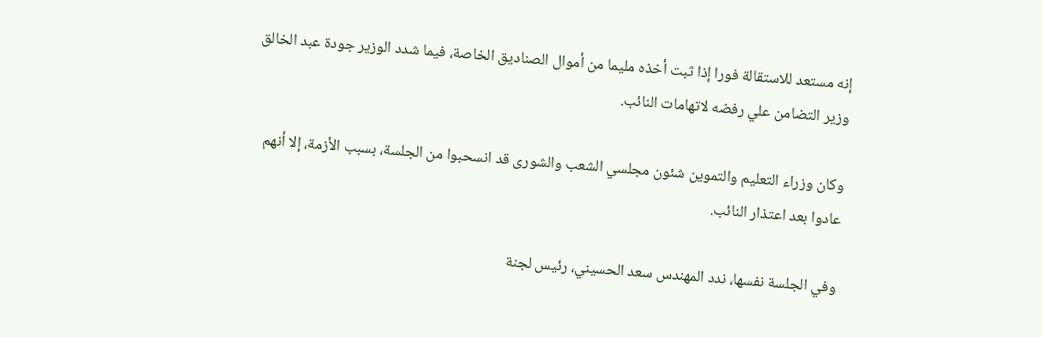إنه مستعد للاستقالة فورا إذا ثبت أخذه مليما من أموال الصناديق الخاصة، فيما شدد الوزير جودة عبد الخالق وزير التضامن علي رفضه لاتهامات النائب.

وكان وزراء التعليم والتموين شئون مجلسي الشعب والشورى قد انسحبوا من الجلسة، بسبب الأزمة، إلا أنهم عادوا بعد اعتذار النائب.

وفي الجلسة نفسها، ندد المهندس سعد الحسيني، رئيس لجنة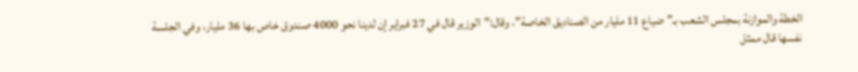الخطة والموازنة بمجلس الشعب بـ”ضياع 11 مليار من الصناديق الخاصة”، وقال:”الوزير قال في 27 فبراير إن لدينا نحو 4000 صندوق خاص بها 36 مليار، وفي الجلسة نفسها قال ممثل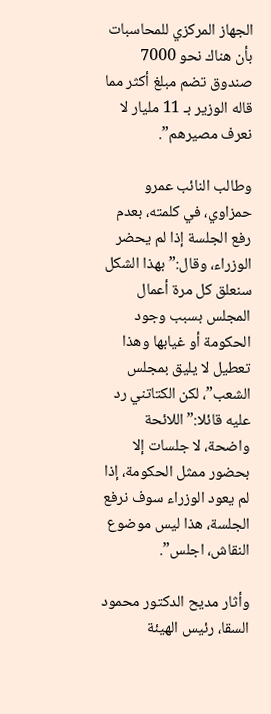الجهاز المركزي للمحاسبات بأن هناك نحو 7000 صندوق تضم مبلغ أكثر مما قاله الوزير بـ 11 مليار لا نعرف مصيرهم”.

وطالب النائب عمرو حمزاوي، في كلمته، بعدم رفع الجلسة إذا لم يحضر الوزراء، وقال:”بهذا الشكل سنعلق كل مرة أعمال المجلس بسبب وجود الحكومة أو غيابها وهذا تعطيل لا يليق بمجلس الشعب”، لكن الكتاتني رد عليه قائلا:”اللائحة واضحة، لا جلسات إلا بحضور ممثل الحكومة، إذا لم يعود الوزراء سوف نرفع الجلسة، هذا ليس موضوع النقاش، اجلس”.

وأثار مديح الدكتور محمود السقا، رئيس الهيئة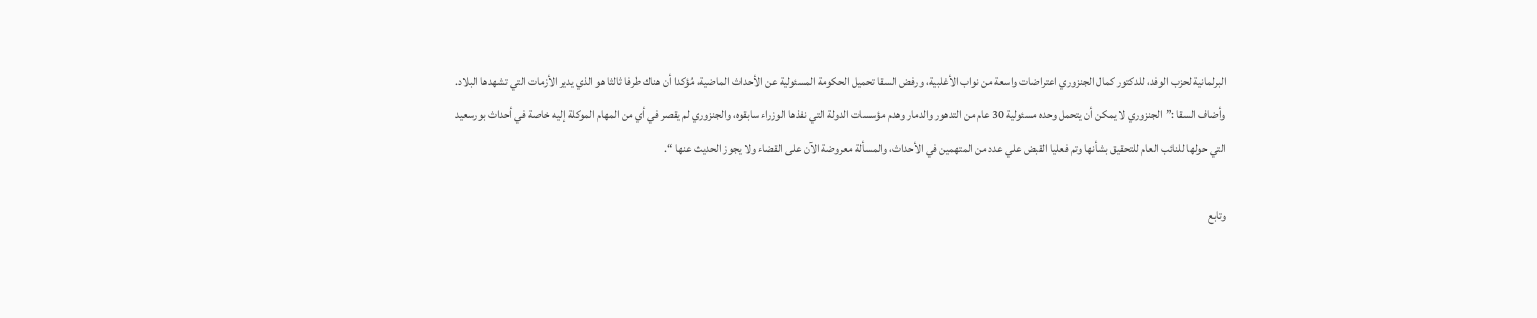البرلمانية لحزب الوفد، للدكتور كمال الجنزوري اعتراضات واسعة من نواب الأغلبية، ورفض السقا تحميل الحكومة المسئولية عن الأحداث الماضية، مُؤكدا أن هناك طرفا ثالثا هو الذي يدير الأزمات التي تشهدها البلاد. وأضاف السقا :”الجنزوري لا يمكن أن يتحمل وحده مسئولية 30 عام من التدهور والدمار وهدم مؤسسات الدولة التي نفذها الوزراء سابقوه، والجنزوري لم يقصر في أي من المهام الموكلة إليه خاصة في أحداث بورسعيد التي حولها للنائب العام للتحقيق بشأنها وتم فعليا القبض علي عدد من المتهمين في الأحداث، والمسألة معروضة الآن على القضاء ولا يجوز الحديث عنها “.

وتابع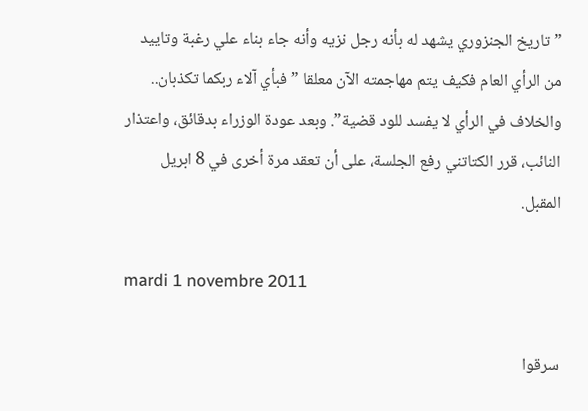” تاريخ الجنزوري يشهد له بأنه رجل نزيه وأنه جاء بناء علي رغبة وتاييد من الرأي العام فكيف يتم مهاجمته الآن معلقا ” فبأي آلاء ربكما تكذبان.. والخلاف في الرأي لا يفسد للود قضية”. وبعد عودة الوزراء بدقائق، واعتذار النائب، قرر الكتاتني رفع الجلسة، على أن تعقد مرة أخرى في 8 ابريل المقبل.

mardi 1 novembre 2011

سرقوا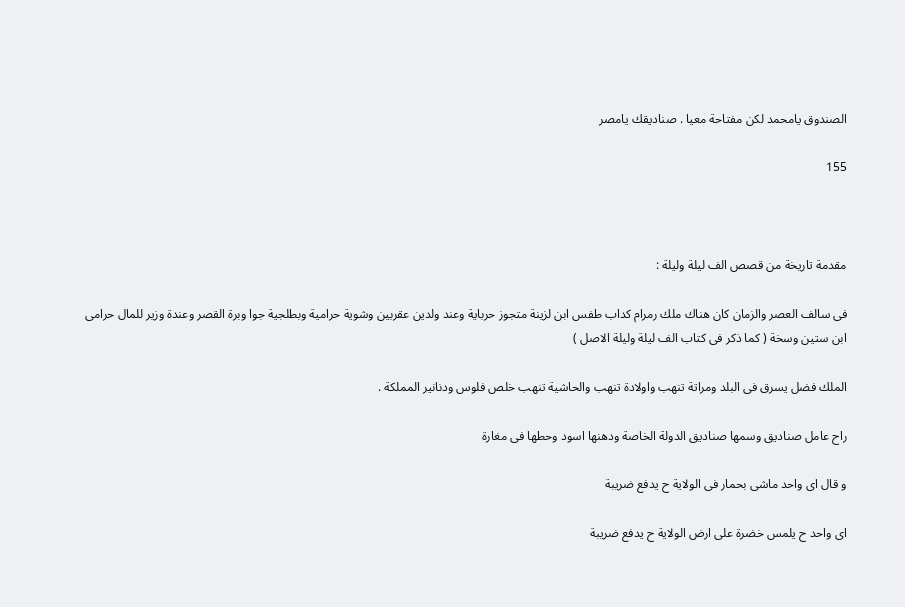الصندوق يامحمد لكن مفتاحة معيا . صناديقك يامصر

155



مقدمة تاريخة من قصص الف ليلة وليلة :

فى سالف العصر والزمان كان هناك ملك رمرام كداب طفس ابن لزينة متجوز حرباية وعند ولدين عقربين وشوية حرامية وبطلجية جوا وبرة القصر وعندة وزير للمال حرامى ابن ستين وسخة ( كما ذكر فى كتاب الف ليلة وليلة الاصل )

الملك فضل يسرق فى البلد ومراتة تنهب واولادة تنهب والحاشية تنهب خلص فلوس ودنانير المملكة .

راح عامل صناديق وسمها صناديق الدولة الخاصة ودهنها اسود وحطها فى مغارة

و قال اى واحد ماشى بحمار فى الولاية ح يدفع ضريبة

اى واحد ح يلمس خضرة على ارض الولاية ح يدفع ضريبة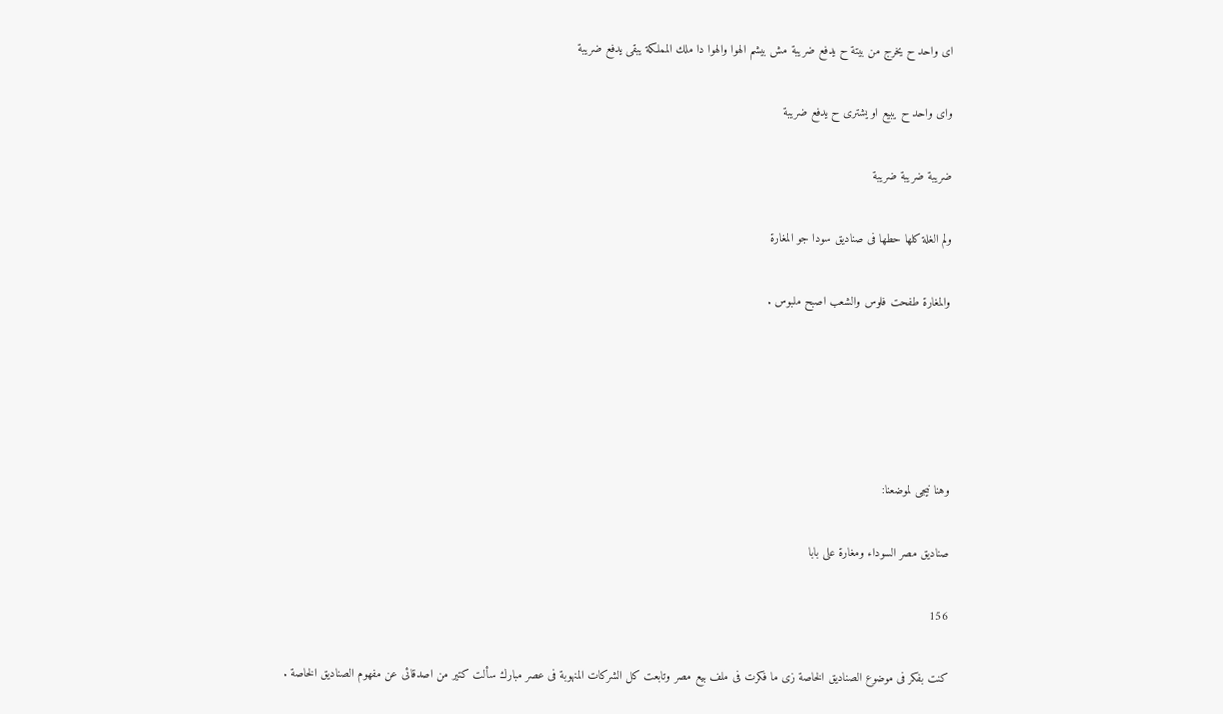اى واحد ح يخرج من بيتة ح يدفع ضريبة مش بيشم الهوا والهوا دا ملك المملكة يبقى يدفع ضريبة

واى واحد ح يبيع او يشترى ح يدفع ضريبة

ضريبة ضريبة ضريبة

ولم الغلة كلها حطها فى صناديق سودا جو المغارة

والمغارة طفحت فلوس والشعب اصبح ملبوس .





وهنا نيجى لموضعنا:

صناديق مصر السوداء ومغارة على بابا

156

كنت بفكر فى موضوع الصناديق الخاصة زى ما فكرت فى ملف بيع مصر وتابعت كل الشركات المنهوبة فى عصر مبارك سألت كتير من اصدقائى عن مفهوم الصناديق الخاصة .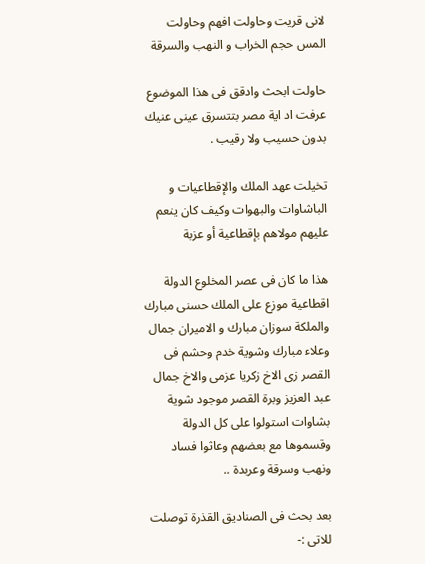لانى قريت وحاولت افهم وحاولت المس حجم الخراب و النهب والسرقة

حاولت ابحث وادقق فى هذا الموضوع عرفت اد اية مصر بتتسرق عينى عنيك بدون حسيب ولا رقيب .

تخيلت عهد الملك والإقطاعيات و الباشاوات والبهوات وكيف كان ينعم عليهم مولاهم بإقطاعية أو عزبة

هذا ما كان فى عصر المخلوع الدولة اقطاعية موزع على الملك حسنى مبارك والملكة سوزان مبارك و الاميران جمال وعلاء مبارك وشوية خدم وحشم فى القصر زى الاخ زكريا عزمى والاخ جمال عبد العزيز وبرة القصر موجود شوية بشاوات استولوا على كل الدولة وقسموها مع بعضهم وعاثوا فساد ونهب وسرقة وعربدة ..

بعد بحث فى الصناديق القذرة توصلت للاتى :-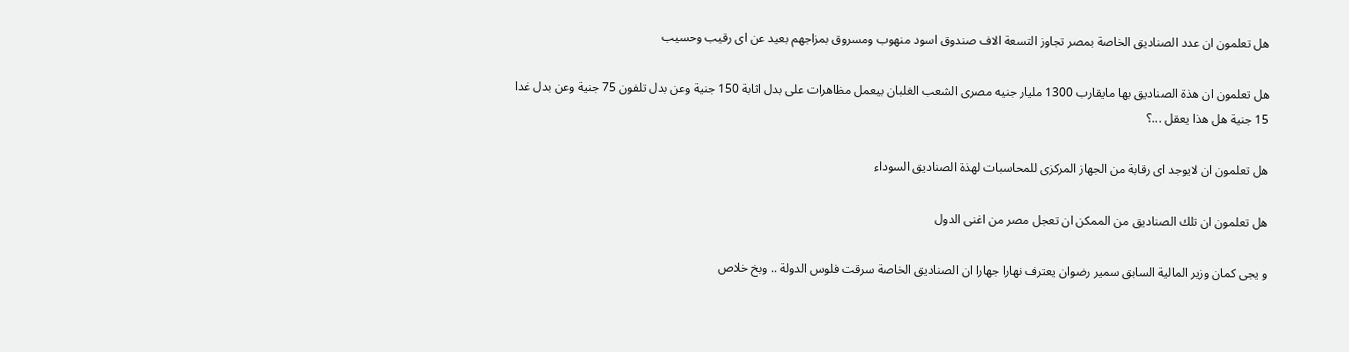هل تعلمون ان عدد الصناديق الخاصة بمصر تجاوز التسعة الاف صندوق اسود منهوب ومسروق بمزاجهم بعيد عن اى رقيب وحسيب

هل تعلمون ان هذة الصناديق بها مايقارب 1300 مليار جنيه مصرى الشعب الغلبان بيعمل مظاهرات على بدل اثابة 150 جنية وعن بدل تلفون 75 جنية وعن بدل غدا 15 جنية هل هذا يعقل ...؟

هل تعلمون ان لايوجد اى رقابة من الجهاز المركزى للمحاسبات لهذة الصناديق السوداء

هل تعلمون ان تلك الصناديق من الممكن ان تعجل مصر من اغنى الدول

و يجى كمان وزير المالية السابق سمير رضوان يعترف نهارا جهارا ان الصناديق الخاصة سرقت فلوس الدولة .. وبخ خلاص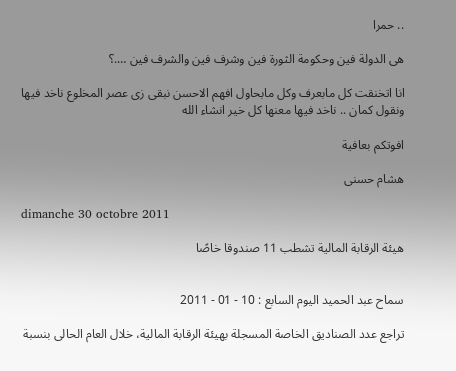.. حمرا

هى الدولة فين وحكومة الثورة فين وشرف فين والشرف فين ….؟

انا اتخنقت كل مابعرف وكل مابحاول افهم الاحسن نبقى زى عصر المخلوع ناخد فيها ونقول كمان .. ناخد فيها معنها كل خير انشاء الله

افوتكم بعافية

هشام حسنى

dimanche 30 octobre 2011

هيئة الرقابة المالية تشطب 11 صندوقا خاصًا


سماح عبد الحميد اليوم السابع : 10 - 01 - 2011

تراجع عدد الصناديق الخاصة المسجلة بهيئة الرقابة المالية، خلال العام الحالى بنسبة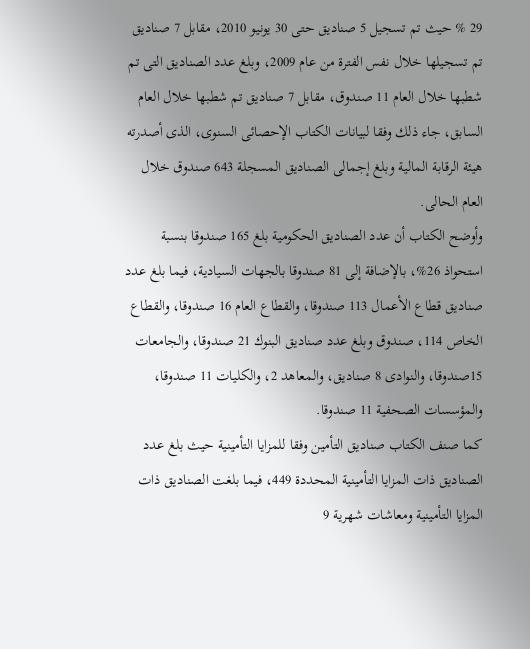29 % حيث تم تسجيل 5 صناديق حتى 30 يونيو 2010، مقابل 7 صناديق تم تسجيلها خلال نفس الفترة من عام 2009، وبلغ عدد الصناديق التى تم شطبها خلال العام 11 صندوق، مقابل 7 صناديق تم شطبها خلال العام السابق، جاء ذلك وفقا لبيانات الكتاب الإحصائى السنوى، الذى أصدرته هيئة الرقابة المالية وبلغ إجمالى الصناديق المسجلة 643 صندوق خلال العام الحالى.
وأوضح الكتاب أن عدد الصناديق الحكومية بلغ 165 صندوقا بنسبة استحواذ 26%، بالإضافة إلى 81 صندوقا بالجهات السيادية، فيما بلغ عدد صناديق قطاع الأعمال 113 صندوقا، والقطاع العام 16 صندوقا، والقطاع الخاص 114، صندوق وبلغ عدد صناديق البنوك 21 صندوقا، والجامعات 15صندوقا، والنوادى 8 صناديق، والمعاهد 2، والكليات 11 صندوقا، والمؤسسات الصحفية 11 صندوقا.
كما صنف الكتاب صناديق التأمين وفقا للمزايا التأمينية حيث بلغ عدد الصناديق ذات المزايا التأمينية المحددة 449، فيما بلغت الصناديق ذات المزايا التأمينية ومعاشات شهرية 9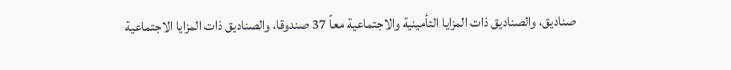صناديق، والصناديق ذات المزايا التأمينية والاجتماعية معاً 37 صندوقا، والصناديق ذات المزايا الاجتماعية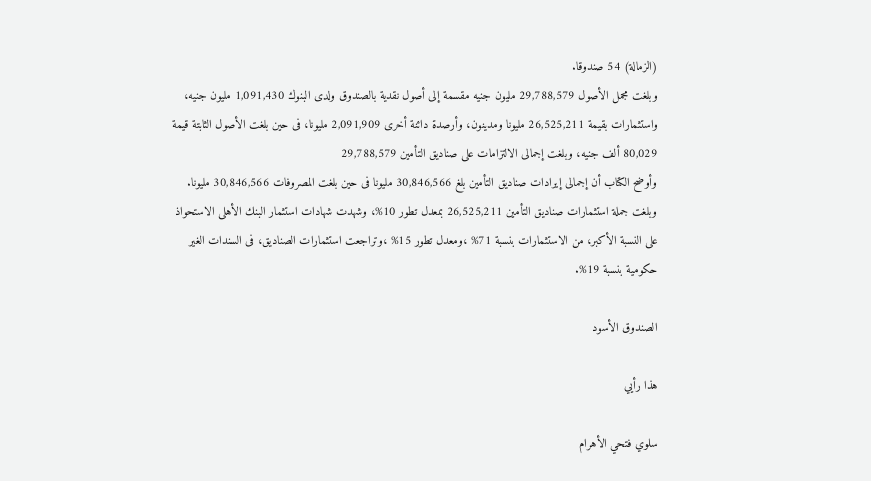(الزمالة) 54 صندوقا.
وبلغت مجمل الأصول 29,788,579 مليون جنيه مقسمة إلى أصول نقدية بالصندوق ولدى البنوك 1,091,430 مليون جنيه، واستثمارات بقيمة 26,525,211 مليونا ومدينون، وأرصدة دائنة أخرى 2,091,909 مليونا، فى حين بلغت الأصول الثابتة قيمة 80,029 ألف جنيه، وبلغت إجمالى الالتزامات على صناديق التأمين 29,788,579
وأوضح الكتاب أن إجمالى إيرادات صناديق التأمين بلغ 30,846,566 مليونا فى حين بلغت المصروفات 30,846,566 مليونا.
وبلغت جملة استثمارات صناديق التأمين 26,525,211 بمعدل تطور 10%، وشهدت شهادات استثمار البنك الأهلى الاستحواذ على النسبة الأكبر، من الاستثمارات بنسبة 71% ،ومعدل تطور 15% ،وتراجعت استثمارات الصناديق، فى السندات الغير حكومية بنسبة 19%.

الصندوق الأسود

هذا رأيي

سلوي فتحي الأهرام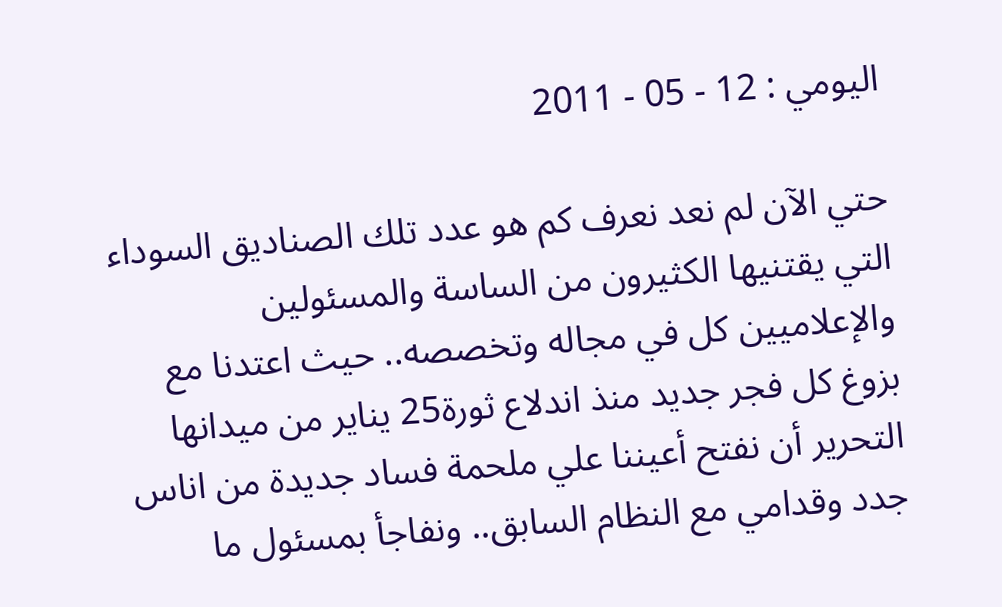اليومي : 12 - 05 - 2011

حتي الآن لم نعد نعرف كم هو عدد تلك الصناديق السوداء التي يقتنيها الكثيرون من الساسة والمسئولين والإعلاميين كل في مجاله وتخصصه.. حيث اعتدنا مع بزوغ كل فجر جديد منذ اندلاع ثورة25 يناير من ميدانها التحرير أن نفتح أعيننا علي ملحمة فساد جديدة من اناس جدد وقدامي مع النظام السابق.. ونفاجأ بمسئول ما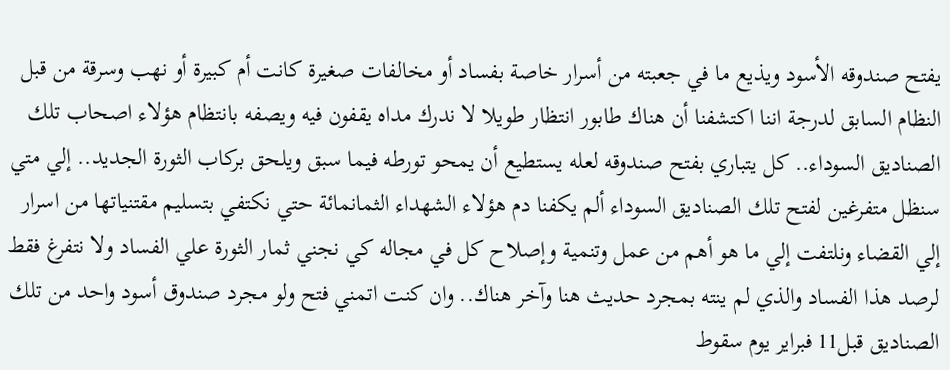يفتح صندوقه الأسود ويذيع ما في جعبته من أسرار خاصة بفساد أو مخالفات صغيرة كانت أم كبيرة أو نهب وسرقة من قبل النظام السابق لدرجة اننا اكتشفنا أن هناك طابور انتظار طويلا لا ندرك مداه يقفون فيه ويصفه بانتظام هؤلاء اصحاب تلك الصناديق السوداء.. كل يتباري بفتح صندوقه لعله يستطيع أن يمحو تورطه فيما سبق ويلحق بركاب الثورة الجديد.. إلي متي سنظل متفرغين لفتح تلك الصناديق السوداء ألم يكفنا دم هؤلاء الشهداء الثمانمائة حتي نكتفي بتسليم مقتنياتها من اسرار إلي القضاء ونلتفت إلي ما هو أهم من عمل وتنمية وإصلاح كل في مجاله كي نجني ثمار الثورة علي الفساد ولا نتفرغ فقط لرصد هذا الفساد والذي لم ينته بمجرد حديث هنا وآخر هناك.. وان كنت اتمني فتح ولو مجرد صندوق أسود واحد من تلك الصناديق قبل11 فبراير يوم سقوط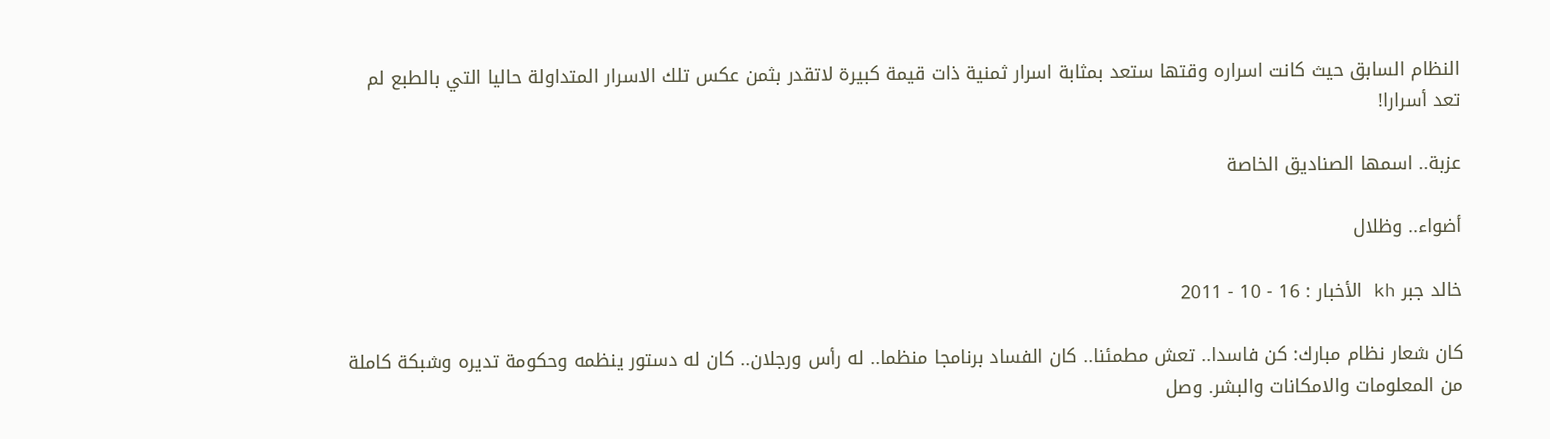النظام السابق حيث كانت اسراره وقتها ستعد بمثابة اسرار ثمنية ذات قيمة كبيرة لاتقدر بثمن عكس تلك الاسرار المتداولة حاليا التي بالطبع لم تعد أسرارا!

عزبة.. اسمها الصناديق الخاصة

أضواء.. وظلال

خالد جبر kh الأخبار : 16 - 10 - 2011

كان شعار نظام مبارك: كن فاسدا.. تعش مطمئنا.. كان الفساد برنامجا منظما.. له رأس ورجلان.. كان له دستور ينظمه وحكومة تديره وشبكة كاملة من المعلومات والامكانات والبشر. وصل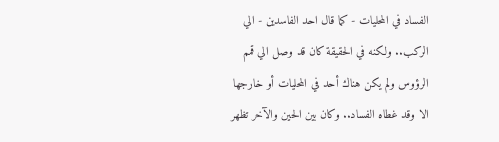الفساد في المحليات - كما قال احد الفاسدين - الي الركب.. ولكنه في الحقيقة كان قد وصل الي قمم الرؤوس ولم يكن هناك أحد في المحليات أو خارجها الا وقد غطاه الفساد.. وكان بين الحين والآخر تظهر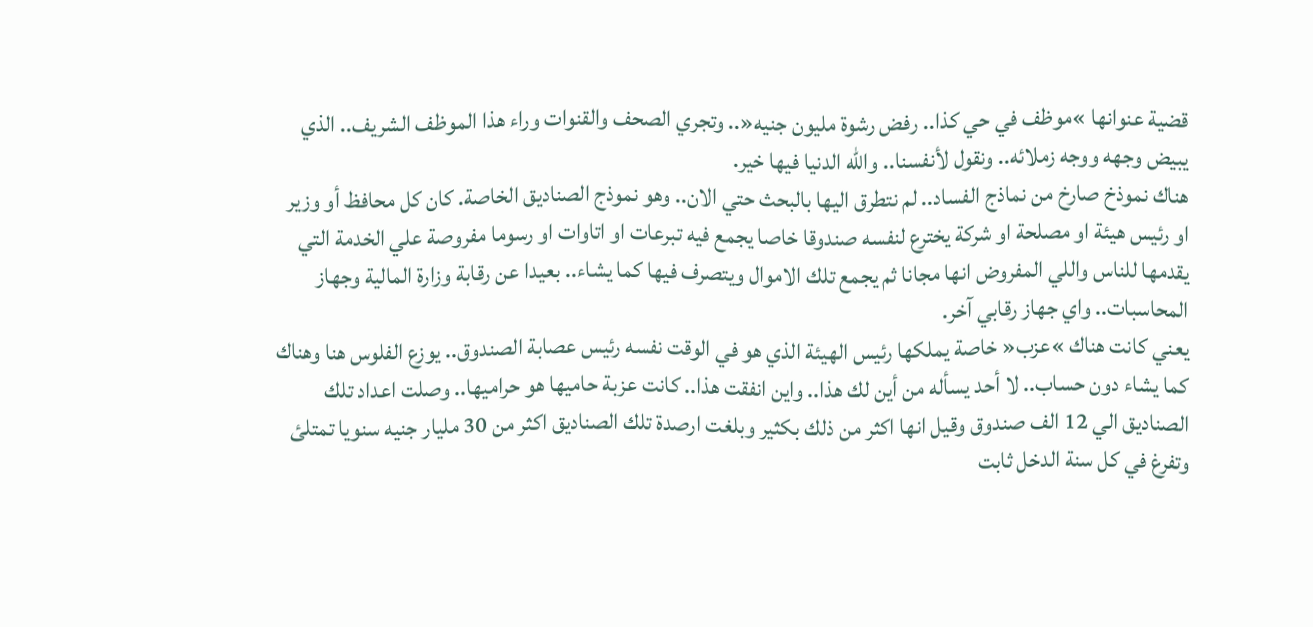قضية عنوانها »موظف في حي كذا.. رفض رشوة مليون جنيه«.. وتجري الصحف والقنوات وراء هذا الموظف الشريف.. الذي يبيض وجهه ووجه زملائه.. ونقول لأنفسنا.. والله الدنيا فيها خير.
هناك نموذخ صارخ من نماذج الفساد.. لم نتطرق اليها بالبحث حتي الان.. وهو نموذج الصناديق الخاصة. كان كل محافظ أو وزير او رئيس هيئة او مصلحة او شركة يخترع لنفسه صندوقا خاصا يجمع فيه تبرعات او اتاوات او رسوما مفروصة علي الخدمة التي يقدمها للناس واللي المفروض انها مجانا ثم يجمع تلك الاموال ويتصرف فيها كما يشاء.. بعيدا عن رقابة وزارة المالية وجهاز المحاسبات.. واي جهاز رقابي آخر.
يعني كانت هناك »عزب« خاصة يملكها رئيس الهيئة الذي هو في الوقت نفسه رئيس عصابة الصندوق.. يوزع الفلوس هنا وهناك كما يشاء دون حساب.. لا أحد يسأله من أين لك هذا.. واين انفقت هذا.. كانت عزبة حاميها هو حراميها.. وصلت اعداد تلك الصناديق الي 12 الف صندوق وقيل انها اكثر من ذلك بكثير وبلغت ارصدة تلك الصناديق اكثر من 30 مليار جنيه سنويا تمتلئ وتفرغ في كل سنة الدخل ثابت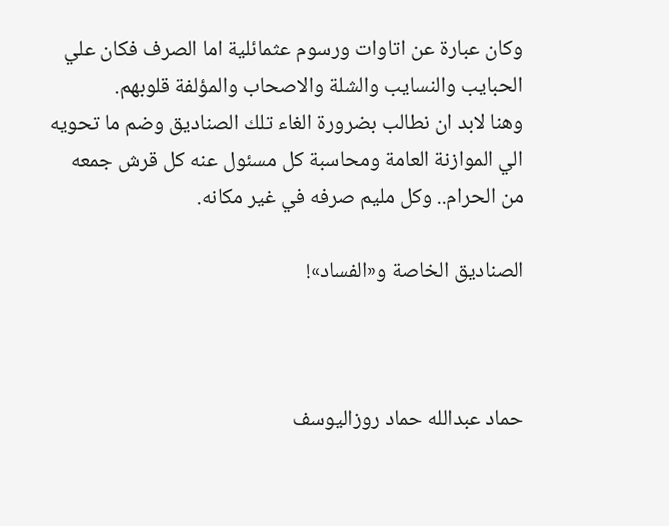وكان عبارة عن اتاوات ورسوم عثمائلية اما الصرف فكان علي الحبايب والنسايب والشلة والاصحاب والمؤلفة قلوبهم.
وهنا لابد ان نطالب بضرورة الغاء تلك الصناديق وضم ما تحويه الي الموازنة العامة ومحاسبة كل مسئول عنه كل قرش جمعه من الحرام.. وكل مليم صرفه في غير مكانه.

الصناديق الخاصة و«الفساد»!



حماد عبدالله حماد روزاليوسف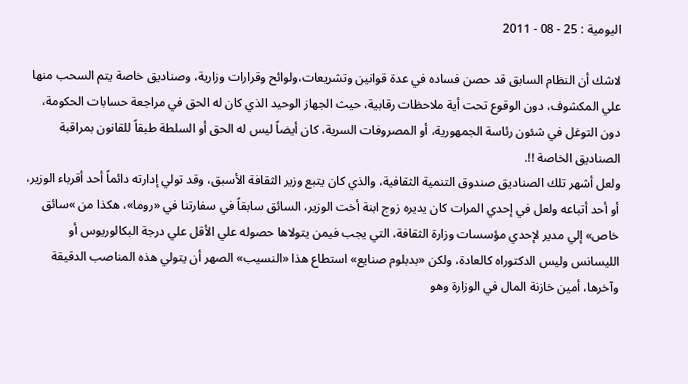اليومية : 25 - 08 - 2011

لاشك أن النظام السابق قد حصن فساده في عدة قوانين وتشريعات،ولوائح وقرارات وزارية، وصناديق خاصة يتم السحب منها علي المكشوف، دون الوقوع تحت أية ملاحظات رقابية، حيث الجهاز الوحيد الذي كان له الحق في مراجعة حسابات الحكومة، دون التوغل في شئون رئاسة الجمهورية، أو المصروفات السرية، كان أيضاً ليس له الحق أو السلطة طبقاً للقانون بمراقبة الصناديق الخاصة !!.
ولعل أشهر تلك الصناديق صندوق التنمية الثقافية، والذي كان يتبع وزير الثقافة الأسبق، وقد تولي إدارته دائماً أحد أقرباء الوزير، أو أحد أتباعه ولعل في إحدي المرات كان يديره زوج ابنة أخت الوزير، السائق سابقاً في سفارتنا في «روما»، هكذا من »سائق خاص» إلي مدير لإحدي مؤسسات وزارة الثقافة، التي يجب فيمن يتولاها حصوله علي الأقل علي درجة البكالوريوس أو الليسانس وليس الدكتوراه كالعادة، ولكن «بدبلوم صنايع» استطاع هذا «النسيب» الصهر أن يتولي هذه المناصب الدقيقة وآخرها، أمين خازنة المال في الوزارة وهو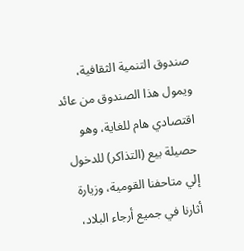صندوق التنمية الثقافية، ويمول هذا الصندوق من عائد اقتصادي هام للغاية، وهو حصيلة بيع (التذاكر) للدخول إلي متاحفنا القومية، وزيارة أثارنا في جميع أرجاء البلاد،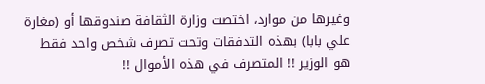وغيرها من موارد، اختصت وزارة الثقافة صندوقها أو (مغارة علي بابا) بهذه التدفقات وتحت تصرف شخص واحد فقط هو الوزير !! المتصرف في هذه الأموال !!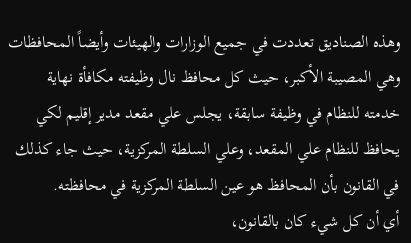وهذه الصناديق تعددت في جميع الوزارات والهيئات وأيضاً المحافظات وهي المصيبة الأكبر، حيث كل محافظ نال وظيفته مكافأة نهاية خدمته للنظام في وظيفة سابقة، يجلس علي مقعد مدير إقليم لكي يحافظ للنظام علي المقعد، وعلي السلطة المركزية، حيث جاء كذلك في القانون بأن المحافظ هو عين السلطة المركزية في محافظته.
أي أن كل شيء كان بالقانون،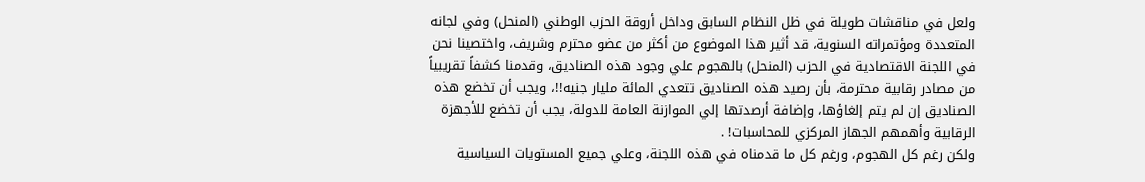ولعل في مناقشات طويلة في ظل النظام السابق وداخل أروقة الحزب الوطني (المنحل) وفي لجانه المتعددة ومؤتمراته السنوية، قد أثير هذا الموضوع من أكثر من عضو محترم وشريف، واختصينا نحن في اللجنة الاقتصادية في الحزب (المنحل) بالهجوم علي وجود هذه الصناديق، وقدمنا كشفاً تقريبياً من مصادر رقابية محترمة، بأن رصيد هذه الصناديق تتعدي المائة مليار جنيه!!، ويجب أن تخضع هذه الصناديق إن لم يتم إلغاؤها، وإضافة أرصدتها إلي الموازنة العامة للدولة، يجب أن تخضع للأجهزة الرقابية وأهمهم الجهاز المركزي للمحاسبات! .
ولكن رغم كل الهجوم، ورغم كل ما قدمناه في هذه اللجنة، وعلي جميع المستويات السياسية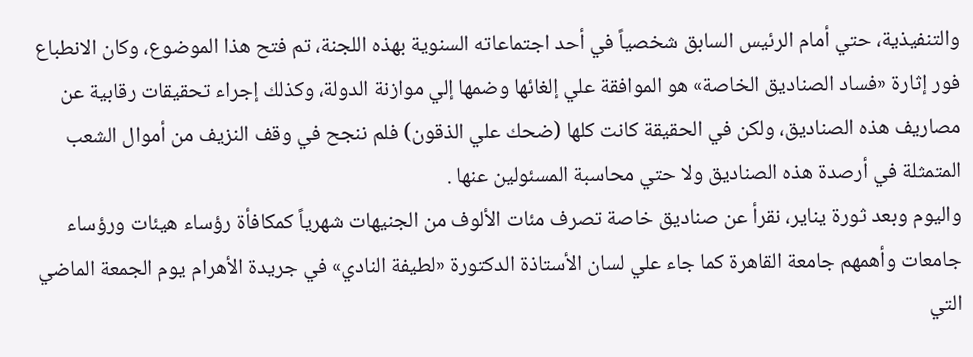والتنفيذية، حتي أمام الرئيس السابق شخصياً في أحد اجتماعاته السنوية بهذه اللجنة، تم فتح هذا الموضوع، وكان الانطباع فور إثارة «فساد الصناديق الخاصة» هو الموافقة علي إلغائها وضمها إلي موازنة الدولة، وكذلك إجراء تحقيقات رقابية عن مصاريف هذه الصناديق، ولكن في الحقيقة كانت كلها (ضحك علي الذقون) فلم ننجح في وقف النزيف من أموال الشعب المتمثلة في أرصدة هذه الصناديق ولا حتي محاسبة المسئولين عنها .
واليوم وبعد ثورة يناير، نقرأ عن صناديق خاصة تصرف مئات الألوف من الجنيهات شهرياً كمكافأة رؤساء هيئات ورؤساء جامعات وأهمهم جامعة القاهرة كما جاء علي لسان الأستاذة الدكتورة «لطيفة النادي» في جريدة الأهرام يوم الجمعة الماضي التي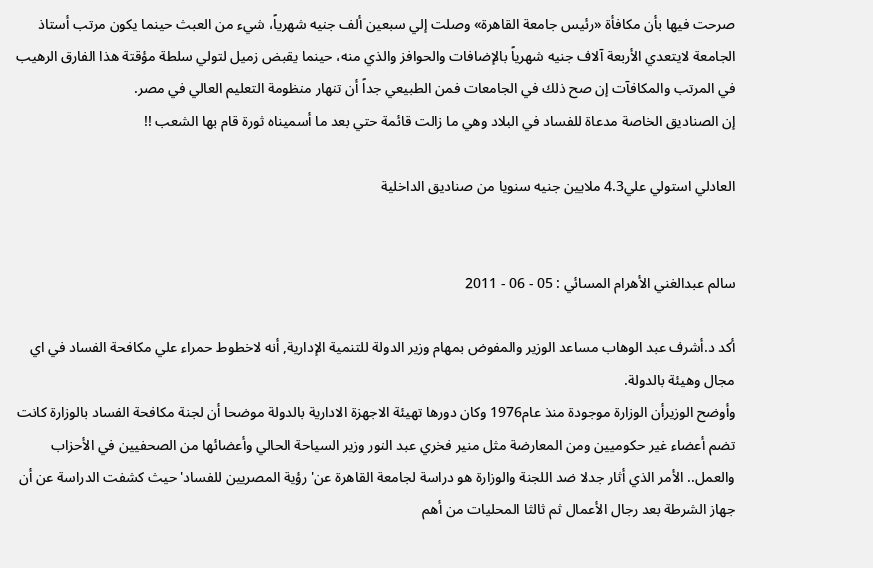صرحت فيها بأن مكافأة «رئيس جامعة القاهرة» وصلت إلي سبعين ألف جنيه شهرياً، شيء من العبث حينما يكون مرتب أستاذ الجامعة لايتعدي الأربعة آلاف جنيه شهرياً بالإضافات والحوافز والذي منه، حينما يقبض زميل لتولي سلطة مؤقتة هذا الفارق الرهيب في المرتب والمكافآت إن صح ذلك في الجامعات فمن الطبيعي جداً أن تنهار منظومة التعليم العالي في مصر.
إن الصناديق الخاصة مدعاة للفساد في البلاد وهي ما زالت قائمة حتي بعد ما أسميناه ثورة قام بها الشعب !!

العادلي استولي علي4.3 ملايين جنيه سنويا من صناديق الداخلية


سالم عبدالغني الأهرام المسائي : 05 - 06 - 2011

أكد د.أشرف عبد الوهاب مساعد الوزير والمفوض بمهام وزير الدولة للتنمية الإدارية, أنه لاخطوط حمراء علي مكافحة الفساد في اي مجال وهيئة بالدولة.
وأوضح الوزيرأن الوزارة موجودة منذ عام1976 وكان دورها تهيئة الاجهزة الادارية بالدولة موضحا أن لجنة مكافحة الفساد بالوزارة كانت تضم أعضاء غير حكوميين ومن المعارضة مثل منير فخري عبد النور وزير السياحة الحالي وأعضائها من الصحفيين في الأحزاب والعمل.. الأمر الذي أثار جدلا ضد اللجنة والوزارة هو دراسة لجامعة القاهرة عن' رؤية المصريين للفساد'حيث كشفت الدراسة عن أن جهاز الشرطة بعد رجال الأعمال ثم ثالثا المحليات من أهم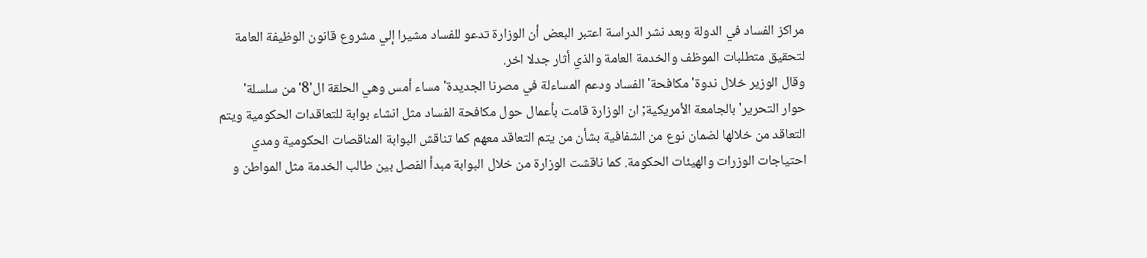مراكز الفساد في الدولة وبعد نشر الدراسة اعتبر البعض أن الوزارة تدعو للفساد مشيرا إلي مشروع قانون الوظيفة العامة لتحقيق متطلبات الموظف والخدمة العامة والذي أثار جدلا اخر.
وقال الوزير خلال ندوة' مكافحة' الفساد ودعم المساءلة في مصرنا الجديدة' مساء أمس وهي الحلقة ال'8' من سلسلة' حوار التحرير' بالجامعة الأمريكية; ان الوزارة قامت بأعمال حول مكافحة الفساد مثل انشاء بوابة للتعاقدات الحكومية ويتم التعاقد من خلالها لضمان نوع من الشفافية بشأن من يتم التعاقد معهم كما تناقش البوابة المناقصات الحكومية ومدي احتياجات الوزرات والهيئات الحكومة. كما ناقشت الوزارة من خلال البوابة مبدأ الفصل بين طالب الخدمة مثل المواطن و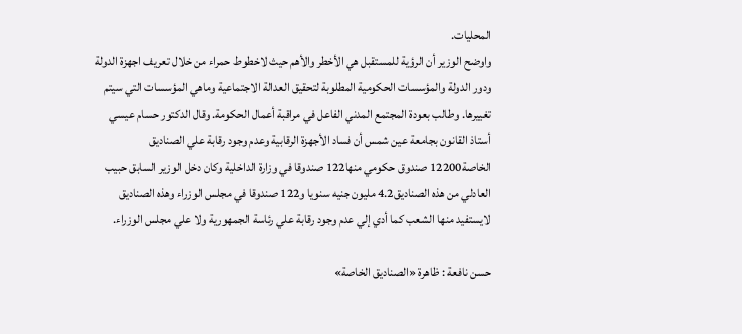المحليات.
واوضح الوزير أن الرؤية للمستقبل هي الأخطر والأهم حيث لاخطوط حمراء من خلال تعريف اجهزة الدولة ودور الدولة والمؤسسات الحكومية المطلوبة لتحقيق العدالة الاجتماعية وماهي المؤسسات التي سيتم تغييرها. وطالب بعودة المجتمع المدني الفاعل في مراقبة أعمال الحكومة. وقال الدكتور حسام عيسي أستاذ القانون بجامعة عين شمس أن فساد الأجهزة الرقابية وعدم وجود رقابة علي الصناديق الخاصة12200 صندوق حكومي منها122 صندوقا في وزارة الداخلية وكان دخل الوزير السابق حبيب العادلي من هذه الصناديق4.2 مليون جنيه سنويا و122 صندوقا في مجلس الوزراء وهذه الصناديق لايستفيد منها الشعب كما أدي إلي عدم وجود رقابة علي رئاسة الجمهورية ولا علي مجلس الوزراء.

حسن نافعة : ظاهرة «الصناديق الخاصة»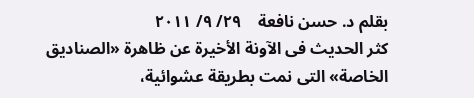بقلم د. حسن نافعة    ٢٩/ ٩/ ٢٠١١
كثر الحديث فى الآونة الأخيرة عن ظاهرة «الصناديق الخاصة» التى نمت بطريقة عشوائية،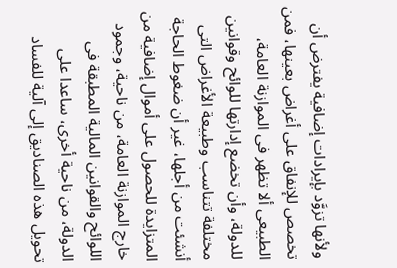ولأنها تزوَّد بإيرادات إضافية يفترض أن تخصص للإنفاق على أغراض بعينها، فمن الطبيعى ألا تظهر فى الموازنة العامة، للدولة، وأن تخضع إدارتها للوائح وقوانين مختلفة تتناسب وطبيعة الأغراض التى أنشئت من أجلها، غير أن ضغوط الحاجة المتزايدة للحصول على أموال إضافية من خارج الموازنة العامة، من ناحية، وجمود اللوائح والقوانين المالية المطبقة فى الدولة، من ناحية أخرى، ساعدا على تحويل هذه الصناديق إلى آلية للفساد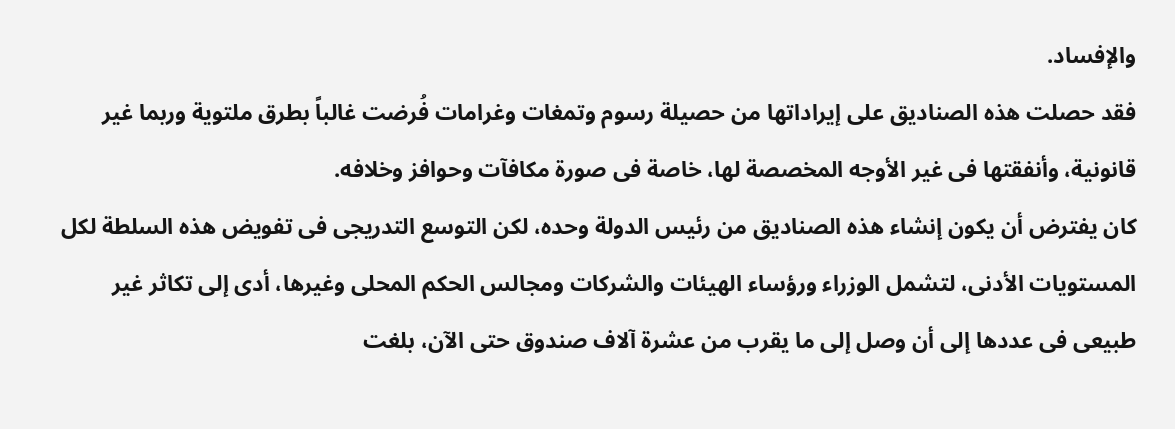والإفساد.
فقد حصلت هذه الصناديق على إيراداتها من حصيلة رسوم وتمغات وغرامات فُرضت غالباً بطرق ملتوية وربما غير قانونية، وأنفقتها فى غير الأوجه المخصصة لها، خاصة فى صورة مكافآت وحوافز وخلافه.
كان يفترض أن يكون إنشاء هذه الصناديق من رئيس الدولة وحده، لكن التوسع التدريجى فى تفويض هذه السلطة لكل المستويات الأدنى، لتشمل الوزراء ورؤساء الهيئات والشركات ومجالس الحكم المحلى وغيرها، أدى إلى تكاثر غير طبيعى فى عددها إلى أن وصل إلى ما يقرب من عشرة آلاف صندوق حتى الآن، بلغت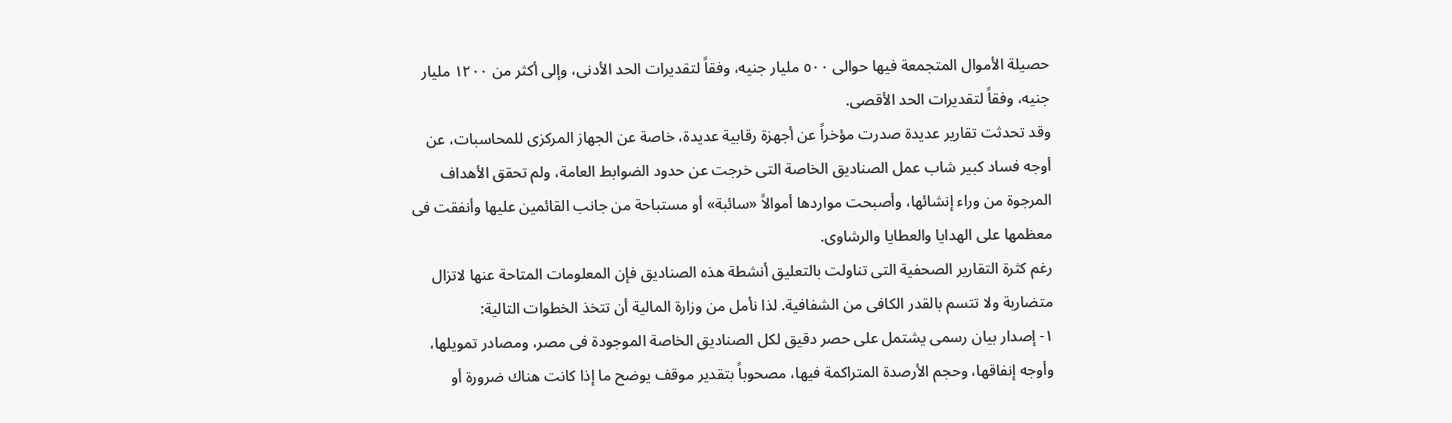حصيلة الأموال المتجمعة فيها حوالى ٥٠٠ مليار جنيه، وفقاً لتقديرات الحد الأدنى، وإلى أكثر من ١٢٠٠ مليار جنيه، وفقاً لتقديرات الحد الأقصى.
وقد تحدثت تقارير عديدة صدرت مؤخراً عن أجهزة رقابية عديدة، خاصة عن الجهاز المركزى للمحاسبات، عن أوجه فساد كبير شاب عمل الصناديق الخاصة التى خرجت عن حدود الضوابط العامة، ولم تحقق الأهداف المرجوة من وراء إنشائها، وأصبحت مواردها أموالاً «سائبة» أو مستباحة من جانب القائمين عليها وأنفقت فى معظمها على الهدايا والعطايا والرشاوى.
رغم كثرة التقارير الصحفية التى تناولت بالتعليق أنشطة هذه الصناديق فإن المعلومات المتاحة عنها لاتزال متضاربة ولا تتسم بالقدر الكافى من الشفافية. لذا نأمل من وزارة المالية أن تتخذ الخطوات التالية:
١- إصدار بيان رسمى يشتمل على حصر دقيق لكل الصناديق الخاصة الموجودة فى مصر، ومصادر تمويلها، وأوجه إنفاقها، وحجم الأرصدة المتراكمة فيها، مصحوباً بتقدير موقف يوضح ما إذا كانت هناك ضرورة أو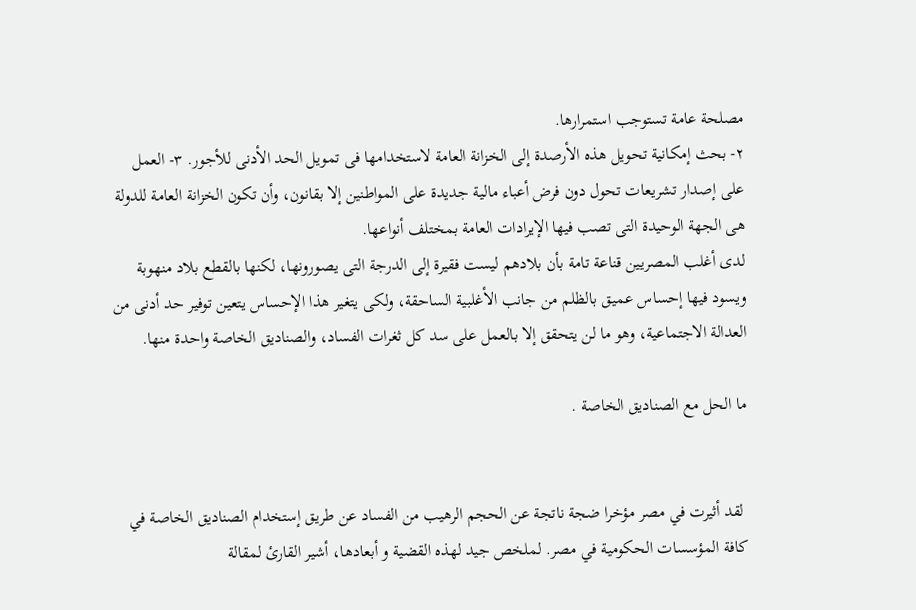مصلحة عامة تستوجب استمرارها.
٢- بحث إمكانية تحويل هذه الأرصدة إلى الخزانة العامة لاستخدامها فى تمويل الحد الأدنى للأجور. ٣- العمل على إصدار تشريعات تحول دون فرض أعباء مالية جديدة على المواطنين إلا بقانون، وأن تكون الخزانة العامة للدولة هى الجهة الوحيدة التى تصب فيها الإيرادات العامة بمختلف أنواعها.
لدى أغلب المصريين قناعة تامة بأن بلادهم ليست فقيرة إلى الدرجة التى يصورونها، لكنها بالقطع بلاد منهوبة ويسود فيها إحساس عميق بالظلم من جانب الأغلبية الساحقة، ولكى يتغير هذا الإحساس يتعين توفير حد أدنى من العدالة الاجتماعية، وهو ما لن يتحقق إلا بالعمل على سد كل ثغرات الفساد، والصناديق الخاصة واحدة منها.

ما الحل مع الصناديق الخاصة .


 لقد أثيرت في مصر مؤخرا ضجة ناتجة عن الحجم الرهيب من الفساد عن طريق إستخدام الصناديق الخاصة في كافة المؤسسات الحكومية في مصر. لملخص جيد لهذه القضية و أبعادها، أشير القارئ لمقالة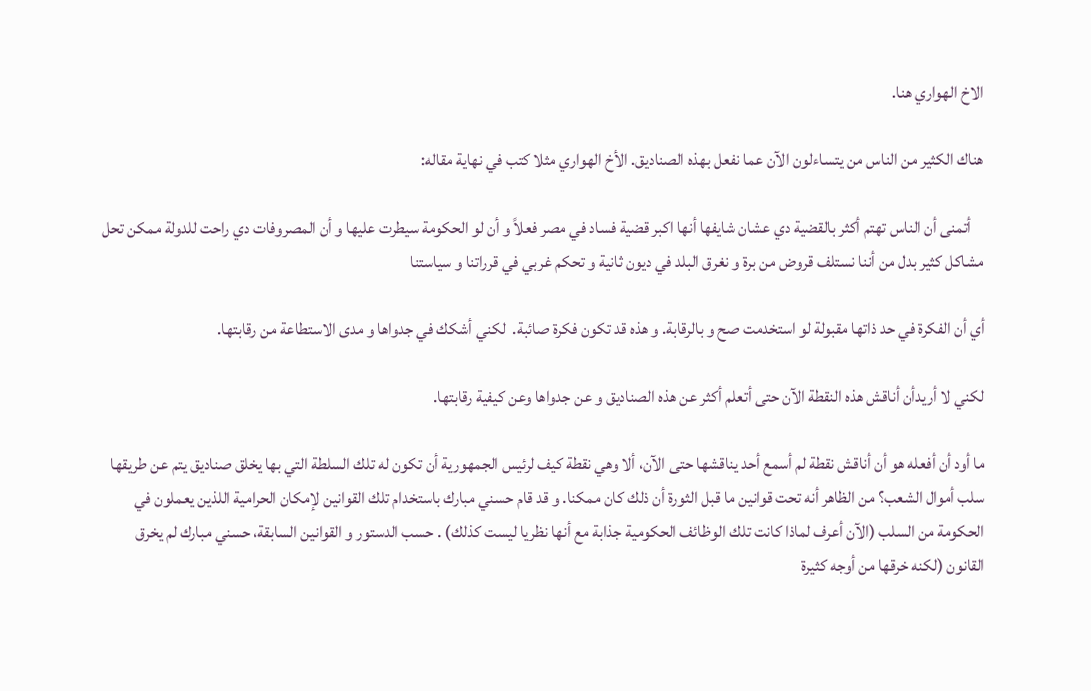الاخ الهواري هنا.

هناك الكثير من الناس من يتساءلون الآن عما نفعل بهذه الصناديق. الأخ الهواري مثلا كتب في نهاية مقاله:

    أتمنى أن الناس تهتم أكثر بالقضية دي عشان شايفها أنها اكبر قضية فساد في مصر فعلاً و أن لو الحكومة سيطرت عليها و أن المصروفات دي راحت للدولة ممكن تحل مشاكل كثير بدل من أننا نستلف قروض من برة و نغرق البلد في ديون ثانية و تحكم غربي في قرراتنا و سياستنا

أي أن الفكرة في حد ذاتها مقبولة لو استخدمت صح و بالرقابة. و هذه قد تكون فكرة صائبة.  لكني أشكك في جدواها و مدى الاستطاعة من رقابتها.

لكني لا أريدأن أناقش هذه النقطة الآن حتى أتعلم أكثر عن هذه الصناديق و عن جدواها وعن كيفية رقابتها.

ما أود أن أفعله هو أن أناقش نقطة لم أسمع أحد يناقشها حتى الآن، ألا وهي نقطة كيف لرئيس الجمهورية أن تكون له تلك السلطة التي بها يخلق صناديق يتم عن طريقها سلب أموال الشعب؟ من الظاهر أنه تحت قوانين ما قبل الثورة أن ذلك كان ممكنا. و قد قام حسني مبارك باستخدام تلك القوانين لإمكان الحرامية اللذين يعملون في الحكومة من السلب (الآن أعرف لماذا كانت تلك الوظائف الحكومية جذابة مع أنها نظريا ليست كذلك) . حسب الدستور و القوانين السابقة، حسني مبارك لم يخرق القانون (لكنه خرقها من أوجه كثيرة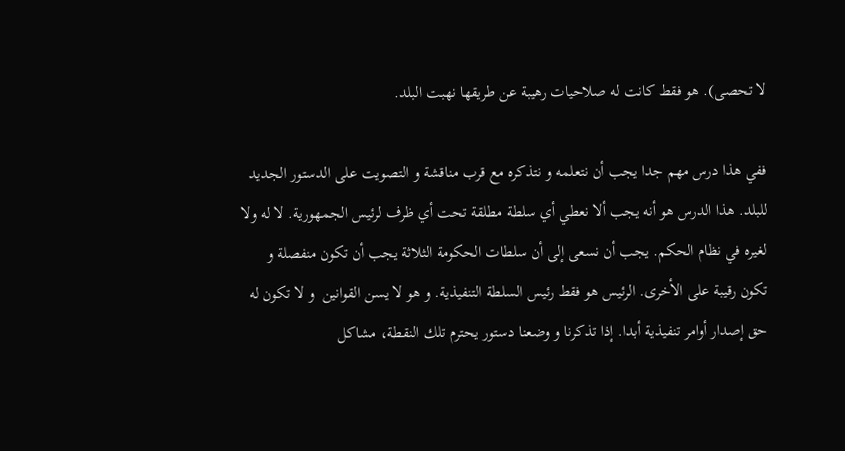لا تحصى). هو فقط كانت له صلاحيات رهيبة عن طريقها نهبت البلد.

ففي هذا درس مهم جدا يجب أن نتعلمه و نتذكره مع قرب مناقشة و التصويت على الدستور الجديد للبلد. هذا الدرس هو أنه يجب ألا نعطي أي سلطة مطلقة تحت أي ظرف لرئيس الجمهورية. لا له ولا لغيره في نظام الحكم. يجب أن نسعى إلى أن سلطات الحكومة الثلاثة يجب أن تكون منفصلة و تكون رقيبة على الأخرى. الرئيس هو فقط رئيس السلطة التنفيذية. و هو لا يسن القوانين  و لا تكون له حق إصدار أوامر تنفيذية أبدا. إذا تذكرنا و وضعنا دستور يحترم تلك النقطة، مشاكل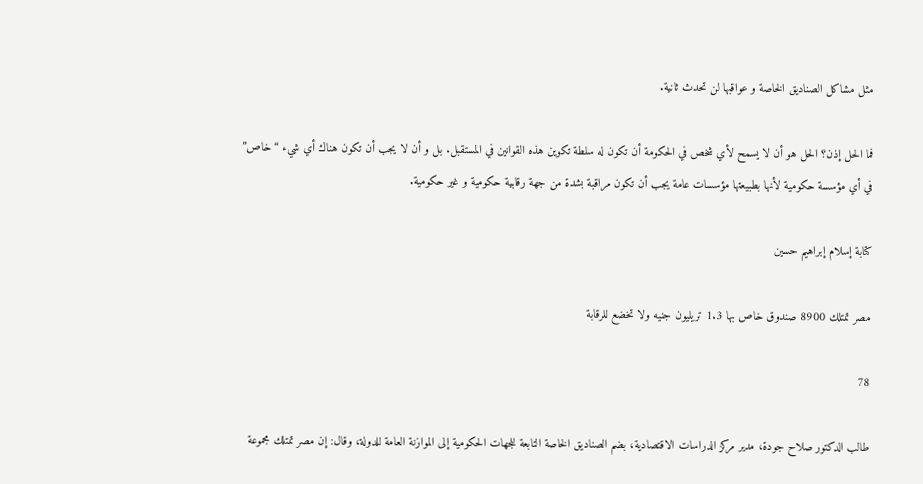مثل مشاكل الصناديق الخاصة و عواقبها لن تحدث ثانية.

فما الحل إذن؟ الحل هو أن لا يسمح لأي شخص في الحكومة أن تكون له سلطة تكوين هذه القوانين في المستقبل. بل و أن لا يجب أن تكون هناك أي شيء “خاص” في أي مؤسسة حكومية لأنها بطبيعتها مؤسسات عامة يجب أن تكون مراقبة بشدة من جهة رقابية حكومية و غير حكومية.

كتابة إسلام إبراهيم حسين

مصر تمتلك 8900 صندوق خاص بها 1.3 تريليون جنيه ولا تخضع للرقابة

78

طالب الدكتور صلاح جودة، مدير مركز الدراسات الاقتصادية، بضم الصناديق الخاصة التابعة للجهات الحكومية إلى الموازنة العامة للدولة، وقال: إن مصر تمتلك مجموعة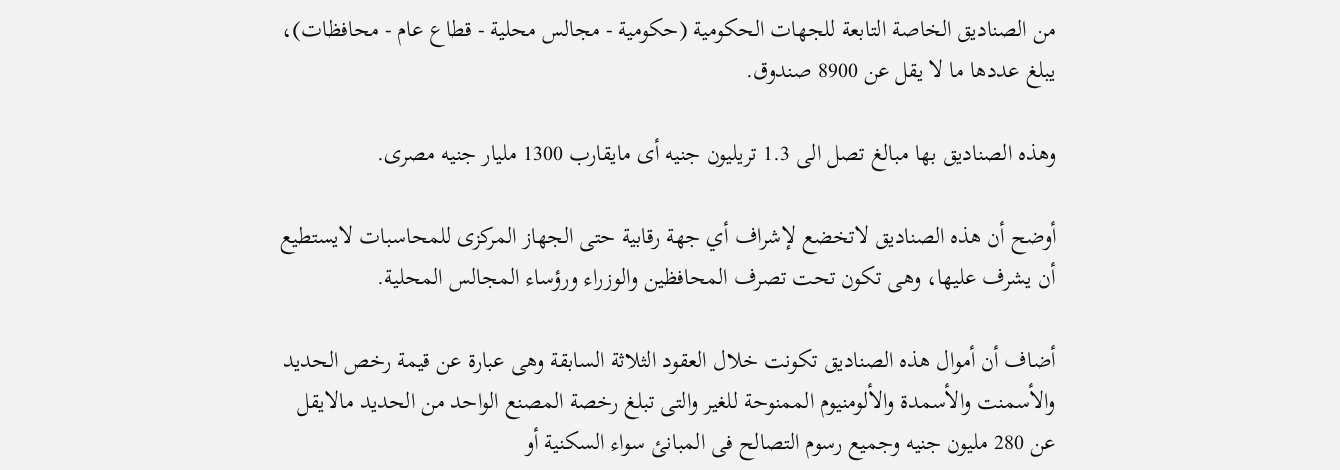من الصناديق الخاصة التابعة للجهات الحكومية (حكومية - مجالس محلية - قطاع عام - محافظات)، يبلغ عددها ما لا يقل عن 8900 صندوق.

وهذه الصناديق بها مبالغ تصل الى 1.3 تريليون جنيه أى مايقارب 1300 مليار جنيه مصرى.

أوضح أن هذه الصناديق لاتخضع لإشراف أي جهة رقابية حتى الجهاز المركزى للمحاسبات لايستطيع أن يشرف عليها، وهى تكون تحت تصرف المحافظين والوزراء ورؤساء المجالس المحلية.

أضاف أن أموال هذه الصناديق تكونت خلال العقود الثلاثة السابقة وهى عبارة عن قيمة رخص الحديد والأسمنت والأسمدة والألومنيوم الممنوحة للغير والتى تبلغ رخصة المصنع الواحد من الحديد مالايقل عن 280 مليون جنيه وجميع رسوم التصالح فى المبانئ سواء السكنية أو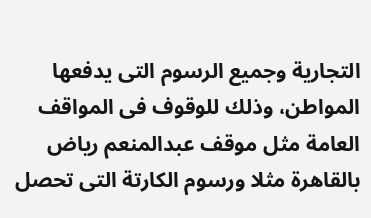التجارية وجميع الرسوم التى يدفعها المواطن، وذلك للوقوف فى المواقف العامة مثل موقف عبدالمنعم رياض بالقاهرة مثلا ورسوم الكارتة التى تحصل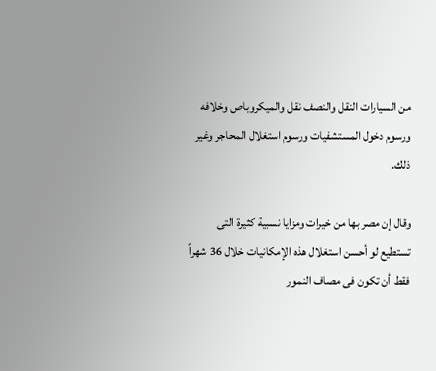من السيارات النقل والنصف نقل والميكروباص وخلافه ورسوم دخول المستشفيات ورسوم استغلال المحاجر وغير ذلك.

وقال إن مصر بها من خيرات ومزايا نسبية كثيرة التى تستطيع لو أحسن استغلال هذه الإمكانيات خلال 36 شهراً فقط أن تكون فى مصاف النمور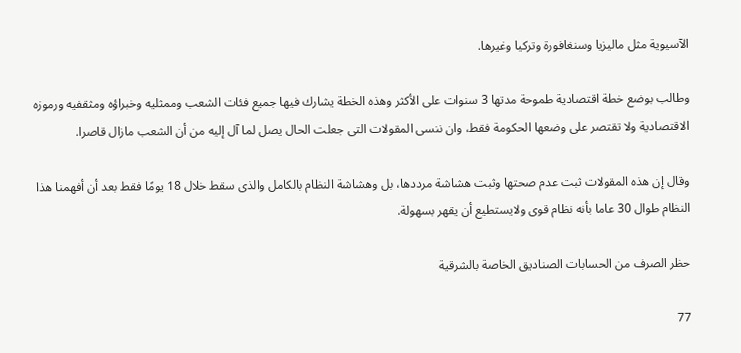الآسيوية مثل ماليزيا وسنغافورة وتركيا وغيرها.

وطالب بوضع خطة اقتصادية طموحة مدتها 3 سنوات على الأكثر وهذه الخطة يشارك فيها جميع فئات الشعب وممثليه وخبراؤه ومثقفيه ورموزه الاقتصادية ولا تقتصر على وضعها الحكومة فقط، وان ننسى المقولات التى جعلت الحال يصل لما آل إليه من أن الشعب مازال قاصرا.

وقال إن هذه المقولات ثبت عدم صحتها وثبت هشاشة مرددها، بل وهشاشة النظام بالكامل والذى سقط خلال 18 يومًا فقط بعد أن أفهمنا هذا النظام طوال 30 عاما بأنه نظام قوى ولايستطيع أن يقهر بسهولة.

حظر الصرف من الحسابات الصناديق الخاصة بالشرقية

77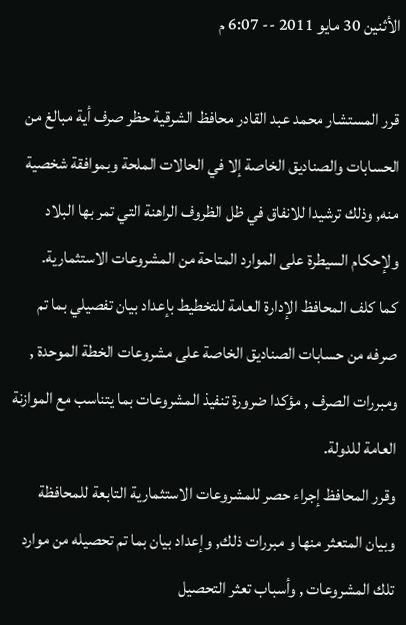الأثنين 30 مايو 2011 -- 6:07 م

قرر المستشار محمد عبد القادر محافظ الشرقية حظر صرف أية مبالغ من الحسابات والصناديق الخاصة إلا في الحالات الملحة وبموافقة شخصية منه, وذلك ترشيدا للانفاق في ظل الظروف الراهنة التي تمر بها البلاد ولإحكام السيطرة على الموارد المتاحة من المشروعات الاستثمارية.
كما كلف المحافظ الإدارة العامة للتخطيط بإعداد بيان تفصيلي بما تم صرفه من حسابات الصناديق الخاصة على مشروعات الخطة الموحدة , ومبررات الصرف , مؤكدا ضرورة تنفيذ المشروعات بما يتناسب مع الموازنة العامة للدولة.
وقرر المحافظ إجراء حصر للمشروعات الاستثمارية التابعة للمحافظة وبيان المتعثر منها و مبررات ذلك, وإعداد بيان بما تم تحصيله من موارد تلك المشروعات , وأسباب تعثر التحصيل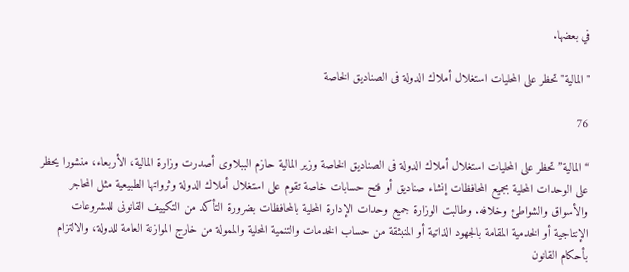في بعضها.

"المالية"تحظر على المحليات استغلال أملاك الدولة فى الصناديق الخاصة

76

“المالية”تحظر على المحليات استغلال أملاك الدولة فى الصناديق الخاصة وزير المالية حازم الببلاوى أصدرت وزارة المالية، الأربعاء، منشورا يحظر على الوحدات المحلية بجميع المحافظات إنشاء صناديق أو فتح حسابات خاصة تقوم على استغلال أملاك الدولة وثرواتها الطبيعية مثل المحاجر والأسواق والشواطئ وخلافه. وطالبت الوزارة جميع وحدات الإدارة المحلية بالمحافظات بضرورة التأكد من التكييف القانونى للمشروعات الإنتاجية أو الخدمية المقامة بالجهود الذاتية أو المنبثقة من حساب الخدمات والتنمية المحلية والممولة من خارج الموازنة العامة للدولة، والالتزام بأحكام القانون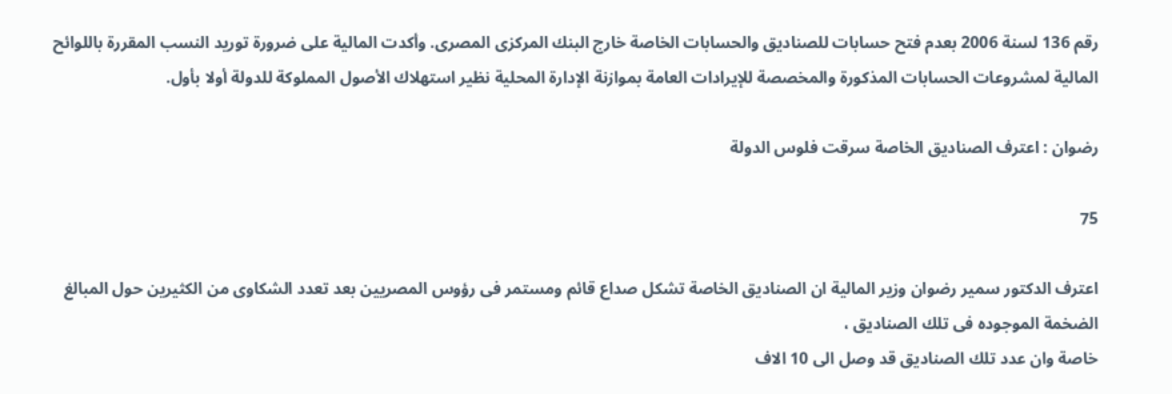رقم 136 لسنة 2006 بعدم فتح حسابات للصناديق والحسابات الخاصة خارج البنك المركزى المصرى. وأكدت المالية على ضرورة توريد النسب المقررة باللوائح المالية لمشروعات الحسابات المذكورة والمخصصة للإيرادات العامة بموازنة الإدارة المحلية نظير استهلاك الأصول المملوكة للدولة أولا بأول.

رضوان : اعترف الصناديق الخاصة سرقت فلوس الدولة

75

اعترف الدكتور سمير رضوان وزير المالية ان الصناديق الخاصة تشكل صداع قائم ومستمر فى رؤوس المصريين بعد تعدد الشكاوى من الكثيرين حول المبالغ الضخمة الموجوده فى تلك الصناديق ،
خاصة وان عدد تلك الصناديق قد وصل الى 10 الاف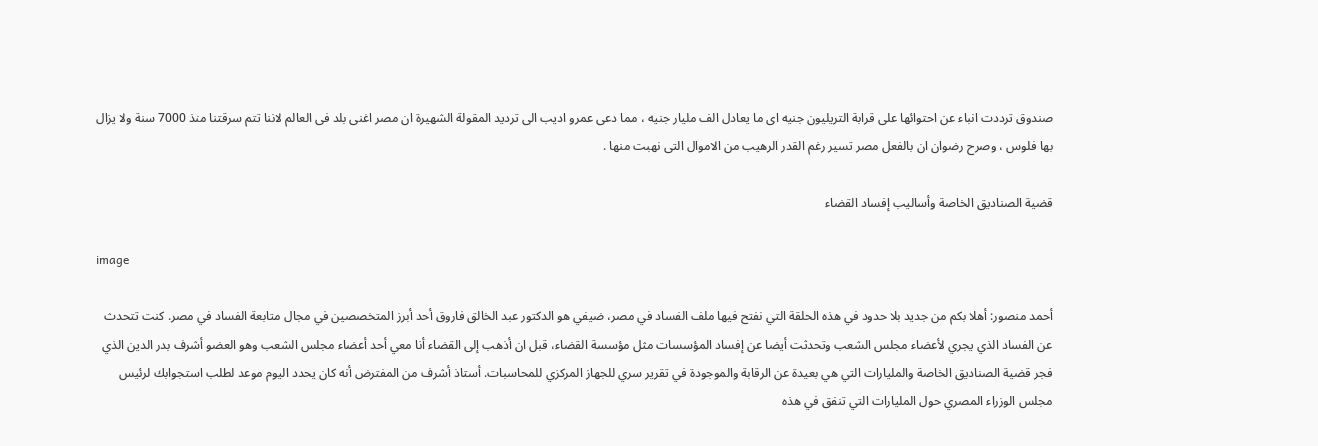صندوق ترددت انباء عن احتوائها على قرابة التريليون جنيه اى ما يعادل الف مليار جنيه ، مما دعى عمرو اديب الى ترديد المقولة الشهيرة ان مصر اغنى بلد فى العالم لاننا تتم سرقتنا منذ 7000 سنة ولا يزال بها فلوس ، وصرح رضوان ان بالفعل مصر تسير رغم القدر الرهيب من الاموال التى نهبت منها .

قضية الصناديق الخاصة وأساليب إفساد القضاء

image

أحمد منصور: أهلا بكم من جديد بلا حدود في هذه الحلقة التي نفتح فيها ملف الفساد في مصر، ضيفي هو الدكتور عبد الخالق فاروق أحد أبرز المتخصصين في مجال متابعة الفساد في مصر. كنت تتحدث عن الفساد الذي يجري لأعضاء مجلس الشعب وتحدثت أيضا عن إفساد المؤسسات مثل مؤسسة القضاء، قبل ان أذهب إلى القضاء أنا معي أحد أعضاء مجلس الشعب وهو العضو أشرف بدر الدين الذي فجر قضية الصناديق الخاصة والمليارات التي هي بعيدة عن الرقابة والموجودة في تقرير سري للجهاز المركزي للمحاسبات. أستاذ أشرف من المفترض أنه كان يحدد اليوم موعد لطلب استجوابك لرئيس مجلس الوزراء المصري حول المليارات التي تنفق في هذه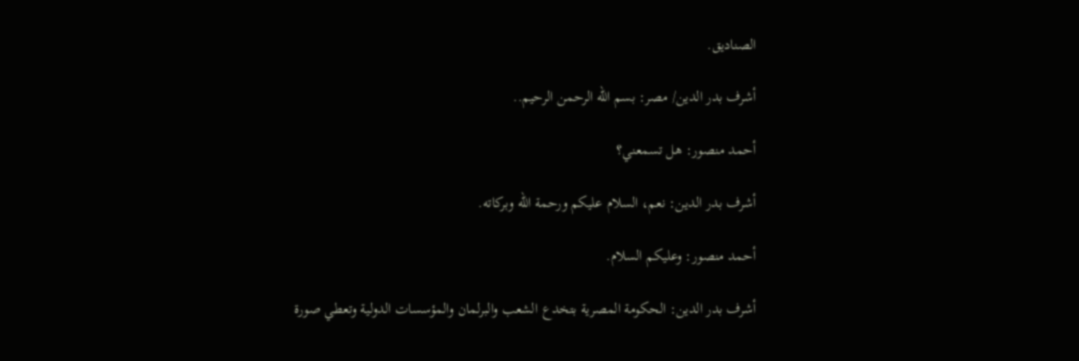الصناديق.

أشرف بدر الدين/ مصر: بسم الله الرحمن الرحيم..

أحمد منصور: هل تسمعني؟

أشرف بدر الدين: نعم، السلام عليكم ورحمة الله وبركاته.

أحمد منصور: وعليكم السلام.

أشرف بدر الدين: الحكومة المصرية بتخدع الشعب والبرلمان والمؤسسات الدولية وتعطي صورة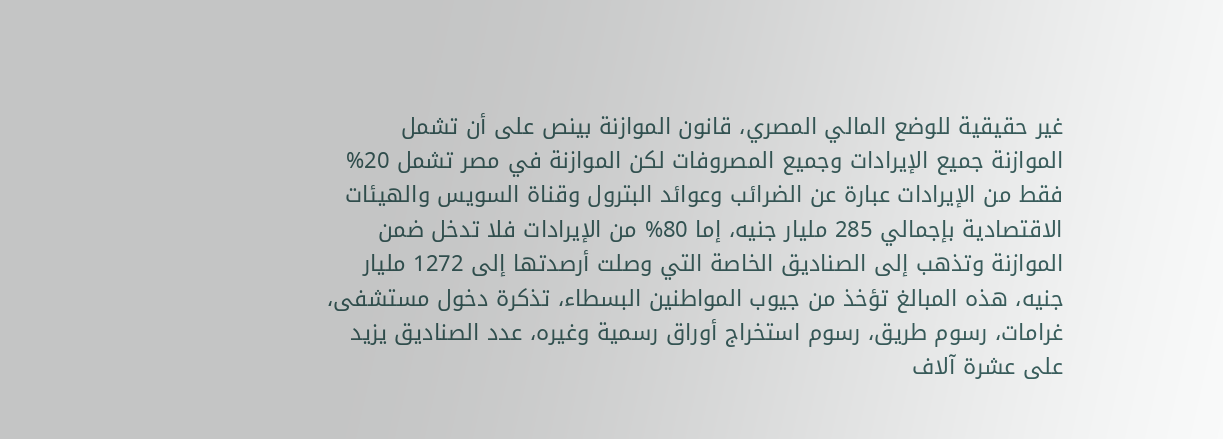غير حقيقية للوضع المالي المصري، قانون الموازنة بينص على أن تشمل الموازنة جميع الإيرادات وجميع المصروفات لكن الموازنة في مصر تشمل 20% فقط من الإيرادات عبارة عن الضرائب وعوائد البترول وقناة السويس والهيئات الاقتصادية بإجمالي 285 مليار جنيه، إما 80% من الإيرادات فلا تدخل ضمن الموازنة وتذهب إلى الصناديق الخاصة التي وصلت أرصدتها إلى 1272 مليار جنيه، هذه المبالغ تؤخذ من جيوب المواطنين البسطاء، تذكرة دخول مستشفى، غرامات، رسوم طريق، رسوم استخراج أوراق رسمية وغيره، عدد الصناديق يزيد على عشرة آلاف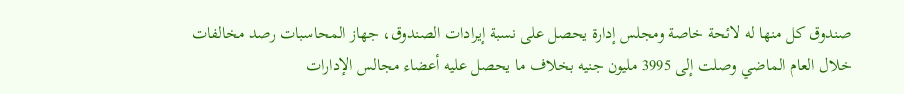صندوق كل منها له لائحة خاصة ومجلس إدارة يحصل على نسبة إيرادات الصندوق، جهاز المحاسبات رصد مخالفات خلال العام الماضي وصلت إلى 3995 مليون جنيه بخلاف ما يحصل عليه أعضاء مجالس الإدارات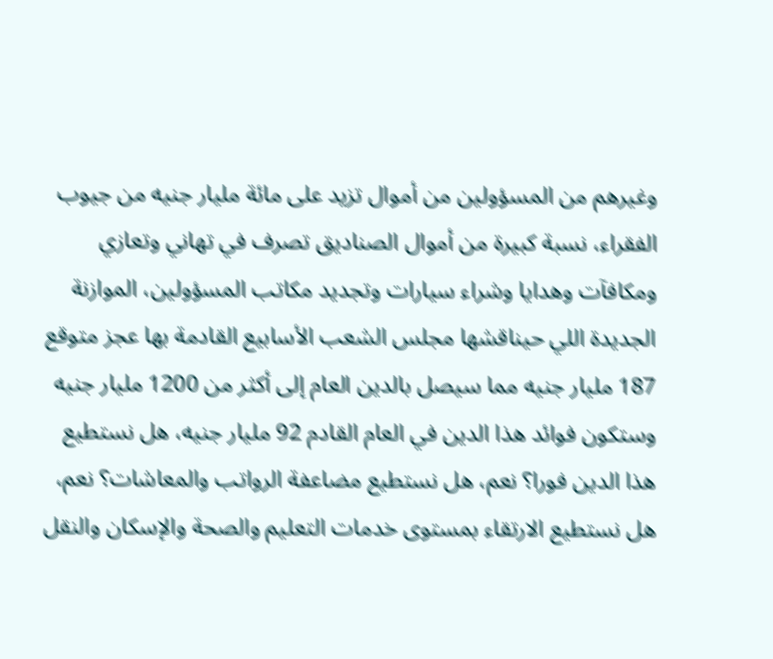وغيرهم من المسؤولين من أموال تزيد على مائة مليار جنيه من جيوب الفقراء، نسبة كبيرة من أموال الصناديق تصرف في تهاني وتعازي ومكافآت وهدايا وشراء سيارات وتجديد مكاتب المسؤولين، الموازنة الجديدة اللي حيناقشها مجلس الشعب الأسابيع القادمة بها عجز متوقع 187 مليار جنيه مما سيصل بالدين العام إلى أكثر من 1200 مليار جنيه وستكون فوائد هذا الدين في العام القادم 92 مليار جنيه، هل نستطيع هذا الدين فورا؟ نعم، هل نستطيع مضاعفة الرواتب والمعاشات؟ نعم، هل نستطيع الارتقاء بمستوى خدمات التعليم والصحة والإسكان والنقل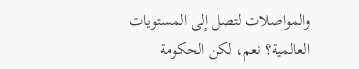والمواصلات لتصل إلى المستويات العالمية؟ نعم، لكن الحكومة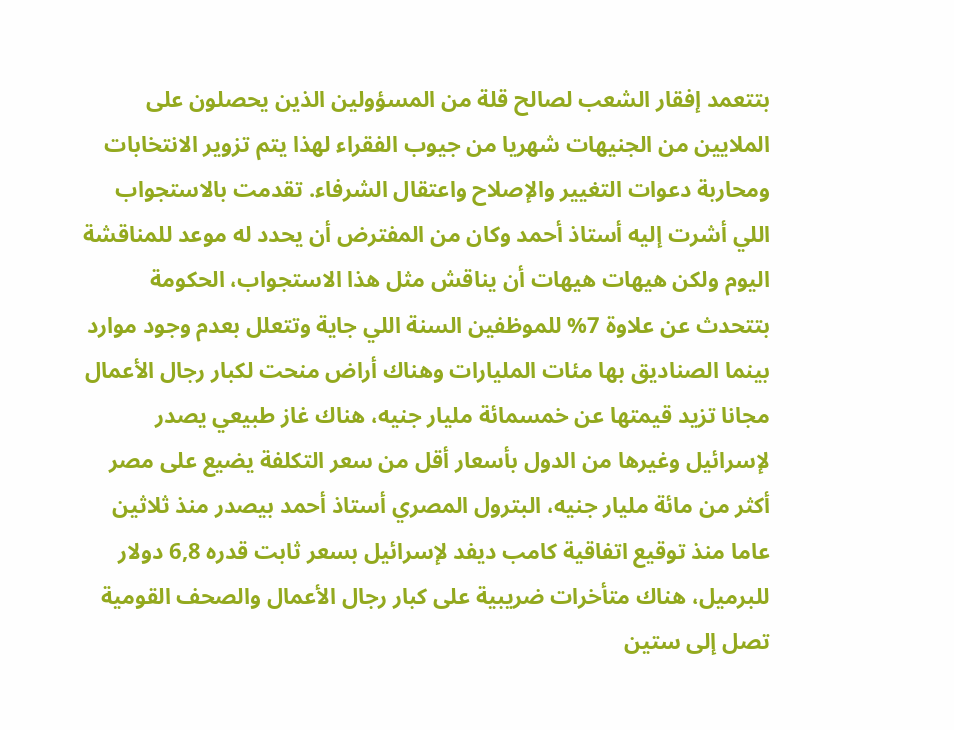بتتعمد إفقار الشعب لصالح قلة من المسؤولين الذين يحصلون على الملايين من الجنيهات شهريا من جيوب الفقراء لهذا يتم تزوير الانتخابات ومحاربة دعوات التغيير والإصلاح واعتقال الشرفاء. تقدمت بالاستجواب اللي أشرت إليه أستاذ أحمد وكان من المفترض أن يحدد له موعد للمناقشة اليوم ولكن هيهات هيهات أن يناقش مثل هذا الاستجواب، الحكومة بتتحدث عن علاوة 7% للموظفين السنة اللي جاية وتتعلل بعدم وجود موارد بينما الصناديق بها مئات المليارات وهناك أراض منحت لكبار رجال الأعمال مجانا تزيد قيمتها عن خمسمائة مليار جنيه، هناك غاز طبيعي يصدر لإسرائيل وغيرها من الدول بأسعار أقل من سعر التكلفة يضيع على مصر أكثر من مائة مليار جنيه، البترول المصري أستاذ أحمد بيصدر منذ ثلاثين عاما منذ توقيع اتفاقية كامب ديفد لإسرائيل بسعر ثابت قدره 6,8 دولار للبرميل، هناك متأخرات ضريبية على كبار رجال الأعمال والصحف القومية تصل إلى ستين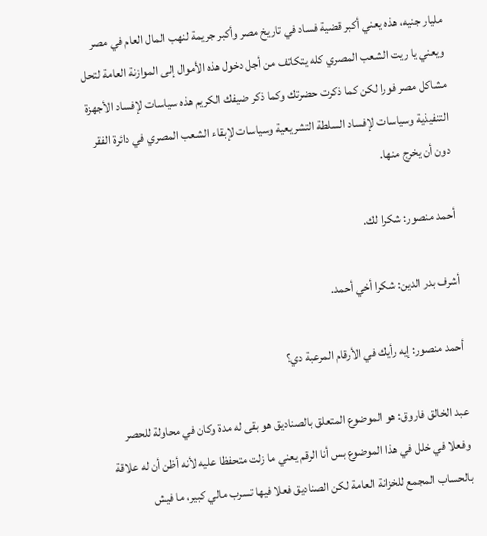مليار جنيه، هذه يعني أكبر قضية فساد في تاريخ مصر وأكبر جريمة لنهب المال العام في مصر ويعني يا ريت الشعب المصري كله يتكاتف من أجل دخول هذه الأموال إلى الموازنة العامة لتحل مشاكل مصر فورا لكن كما ذكرت حضرتك وكما ذكر ضيفك الكريم هذه سياسات لإفساد الأجهزة التنفيذية وسياسات لإفساد السلطة التشريعية وسياسات لإبقاء الشعب المصري في دائرة الفقر دون أن يخرج منها.

أحمد منصور: شكرا لك.

أشرف بدر الدين: شكرا أخي أحمد.

أحمد منصور: إيه رأيك في الأرقام المرعبة دي؟

عبد الخالق فاروق: هو الموضوع المتعلق بالصناديق هو بقى له مدة وكان في محاولة للحصر وفعلا في خلل في هذا الموضوع بس أنا الرقم يعني ما زلت متحفظا عليه لأنه أظن أن له علاقة بالحساب المجمع للخزانة العامة لكن الصناديق فعلا فيها تسرب مالي كبير، ما فيش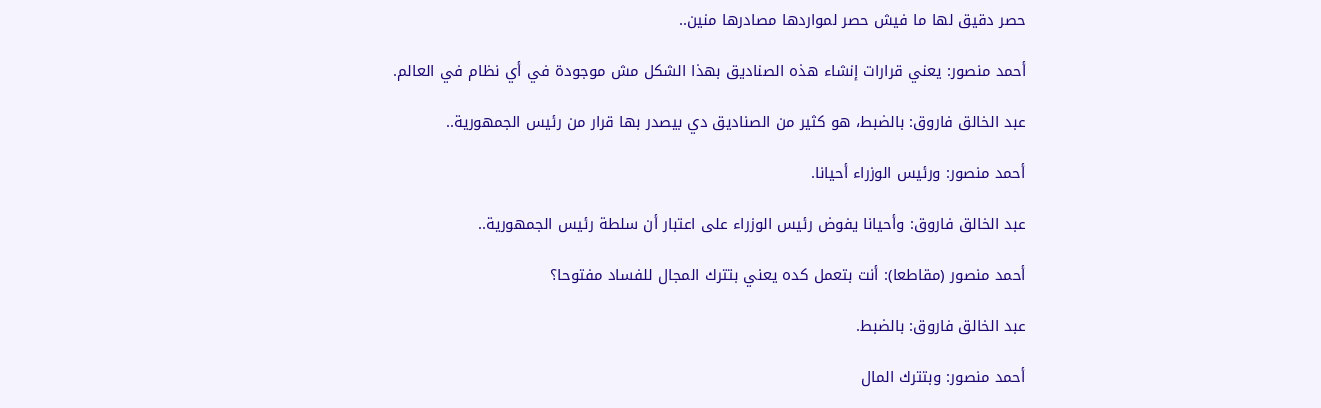حصر دقيق لها ما فيش حصر لمواردها مصادرها منين..

أحمد منصور: يعني قرارات إنشاء هذه الصناديق بهذا الشكل مش موجودة في أي نظام في العالم.

عبد الخالق فاروق: بالضبط، هو كثير من الصناديق دي بيصدر بها قرار من رئيس الجمهورية..

أحمد منصور: ورئيس الوزراء أحيانا.

عبد الخالق فاروق: وأحيانا يفوض رئيس الوزراء على اعتبار أن سلطة رئيس الجمهورية..

أحمد منصور (مقاطعا): أنت بتعمل كده يعني بتترك المجال للفساد مفتوحا؟

عبد الخالق فاروق: بالضبط.

أحمد منصور: وبتترك المال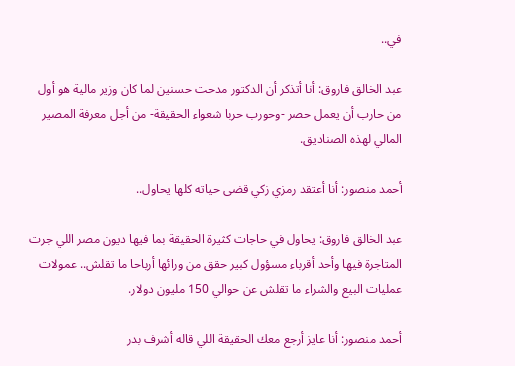في..

عبد الخالق فاروق: أنا أتذكر أن الدكتور مدحت حسنين لما كان وزير مالية هو أول من حارب أن يعمل حصر -وحورب حربا شعواء الحقيقة- من أجل معرفة المصير المالي لهذه الصناديق.

أحمد منصور: أنا أعتقد رمزي زكي قضى حياته كلها يحاول..

عبد الخالق فاروق: يحاول في حاجات كثيرة الحقيقة بما فيها ديون مصر اللي جرت المتاجرة فيها وأحد أقرباء مسؤول كبير حقق من ورائها أرباحا ما تقلش.. عمولات عمليات البيع والشراء ما تقلش عن حوالي 150 مليون دولار.

أحمد منصور: أنا عايز أرجع معك الحقيقة اللي قاله أشرف بدر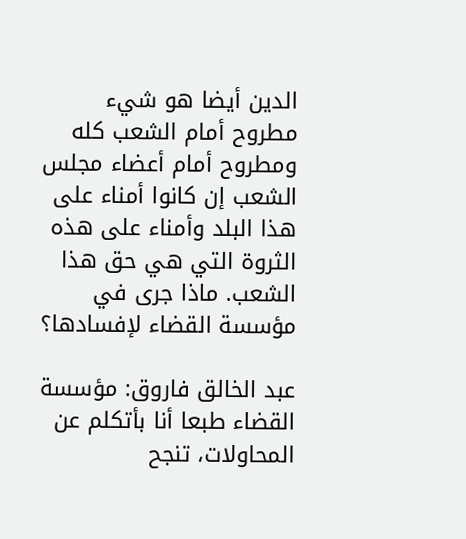الدين أيضا هو شيء مطروح أمام الشعب كله ومطروح أمام أعضاء مجلس الشعب إن كانوا أمناء على هذا البلد وأمناء على هذه الثروة التي هي حق هذا الشعب. ماذا جرى في مؤسسة القضاء لإفسادها؟

عبد الخالق فاروق: مؤسسة القضاء طبعا أنا بأتكلم عن المحاولات، تنجح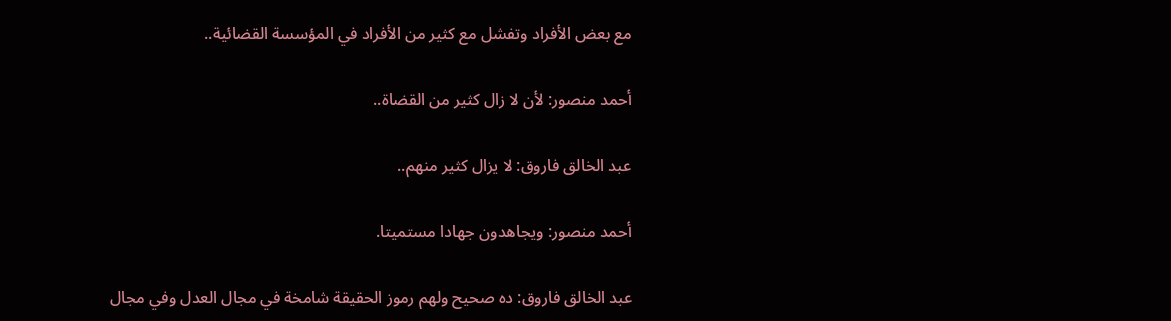مع بعض الأفراد وتفشل مع كثير من الأفراد في المؤسسة القضائية..

أحمد منصور: لأن لا زال كثير من القضاة..

عبد الخالق فاروق: لا يزال كثير منهم..

أحمد منصور: ويجاهدون جهادا مستميتا.

عبد الخالق فاروق: ده صحيح ولهم رموز الحقيقة شامخة في مجال العدل وفي مجال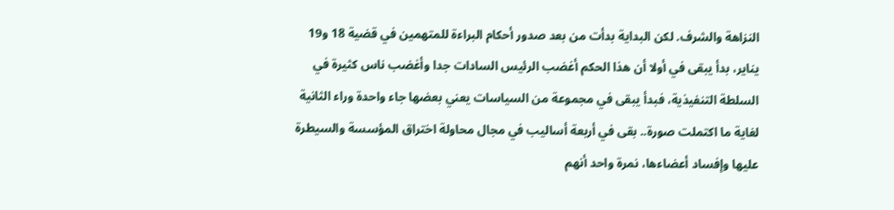النزاهة والشرف. لكن البداية بدأت من بعد صدور أحكام البراءة للمتهمين في قضية 18 و19 يناير، بدأ يبقى في أولا أن هذا الحكم أغضب الرئيس السادات جدا وأغضب ناس كثيرة في السلطة التنفيذية، فبدأ يبقى في مجموعة من السياسات يعني بعضها جاء واحدة وراء الثانية لغاية ما اكتملت صورة.. بقى في أربعة أساليب في مجال محاولة اختراق المؤسسة والسيطرة عليها وإفساد أعضاءها، نمرة واحد أنهم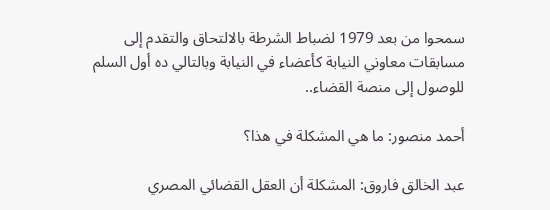سمحوا من بعد 1979 لضباط الشرطة بالالتحاق والتقدم إلى مسابقات معاوني النيابة كأعضاء في النيابة وبالتالي ده أول السلم للوصول إلى منصة القضاء..

أحمد منصور: ما هي المشكلة في هذا؟

عبد الخالق فاروق: المشكلة أن العقل القضائي المصري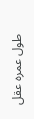طول عمره عقل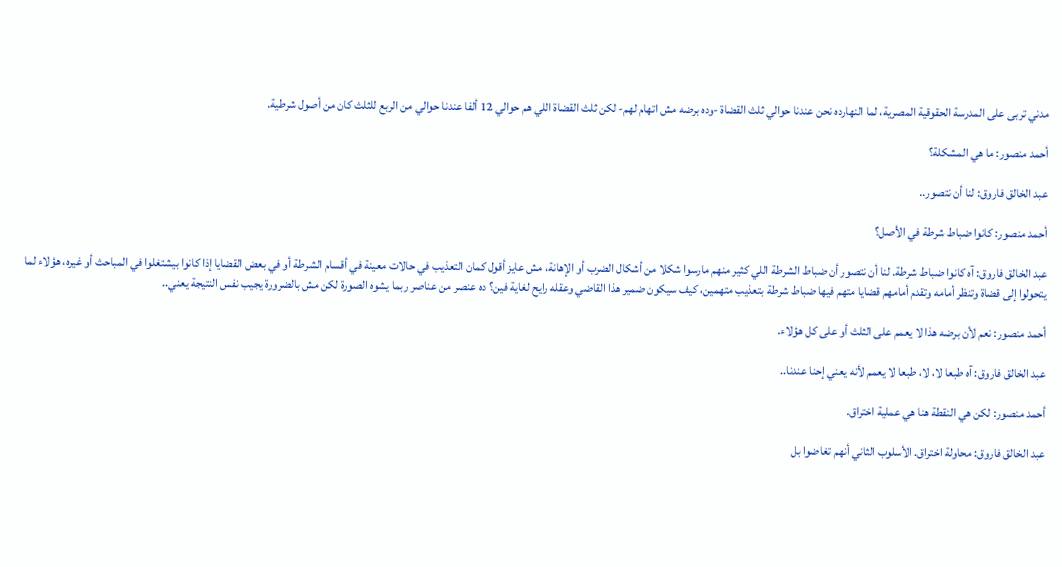مدني تربى على المدرسة الحقوقية المصرية، لما النهارده نحن عندنا حوالي ثلث القضاة -وده برضه مش اتهام لهم- لكن ثلث القضاة اللي هم حوالي 12 ألفا عندنا حوالي من الربع للثلث كان من أصول شرطية.

أحمد منصور: ما هي المشكلة؟

عبد الخالق فاروق: لنا أن نتصور..

أحمد منصور: كانوا ضباط شرطة في الأصل؟

عبد الخالق فاروق: آه كانوا ضباط شرطة. لنا أن نتصور أن ضباط الشرطة اللي كثير منهم مارسوا شكلا من أشكال الضرب أو الإهانة، مش عايز أقول كمان التعذيب في حالات معينة في أقسام الشرطة أو في بعض القضايا إذا كانوا بيشتغلوا في المباحث أو غيره، هؤلاء لما يتحولوا إلى قضاة وتنظر أمامه وتقدم أمامهم قضايا متهم فيها ضباط شرطة بتعذيب متهمين، كيف سيكون ضمير هذا القاضي وعقله رايح لغاية فين؟ ده عنصر من عناصر ربما يشوه الصورة لكن مش بالضرورة يجيب نفس النتيجة يعني..

أحمد منصور: نعم لأن برضه هذا لا يعمم على الثلث أو على كل هؤلاء.

عبد الخالق فاروق: آه طبعا لا، لا، طبعا لا يعمم لأنه يعني إحنا عندنا..

أحمد منصور: لكن هي النقطة هنا هي عملية اختراق.

عبد الخالق فاروق: محاولة اختراق. الأسلوب الثاني أنهم تغاضوا بل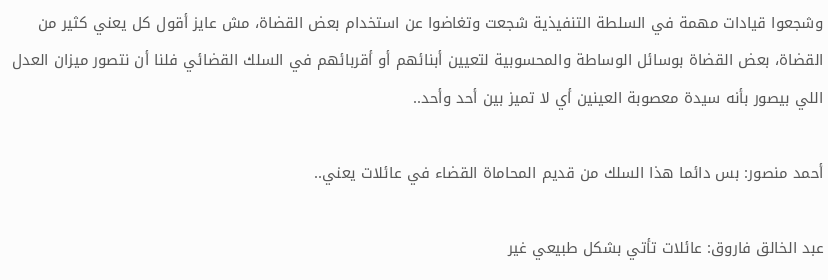وشجعوا قيادات مهمة في السلطة التنفيذية شجعت وتغاضوا عن استخدام بعض القضاة، مش عايز أقول كل يعني كثير من القضاة، بعض القضاة بوسائل الوساطة والمحسوبية لتعيين أبنائهم أو أقربائهم في السلك القضائي فلنا أن نتصور ميزان العدل اللي بيصور بأنه سيدة معصوبة العينين أي لا تميز بين أحد وأحد..

أحمد منصور: بس دائما هذا السلك من قديم المحاماة القضاء في عائلات يعني..

عبد الخالق فاروق: عائلات تأتي بشكل طبيعي غير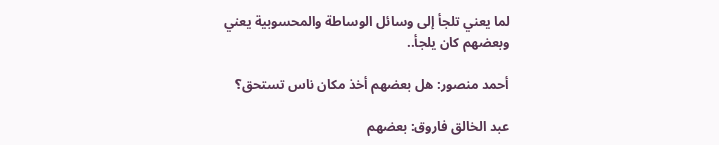لما يعني تلجأ إلى وسائل الوساطة والمحسوبية يعني وبعضهم كان يلجأ..

أحمد منصور: هل بعضهم أخذ مكان ناس تستحق؟

عبد الخالق فاروق: بعضهم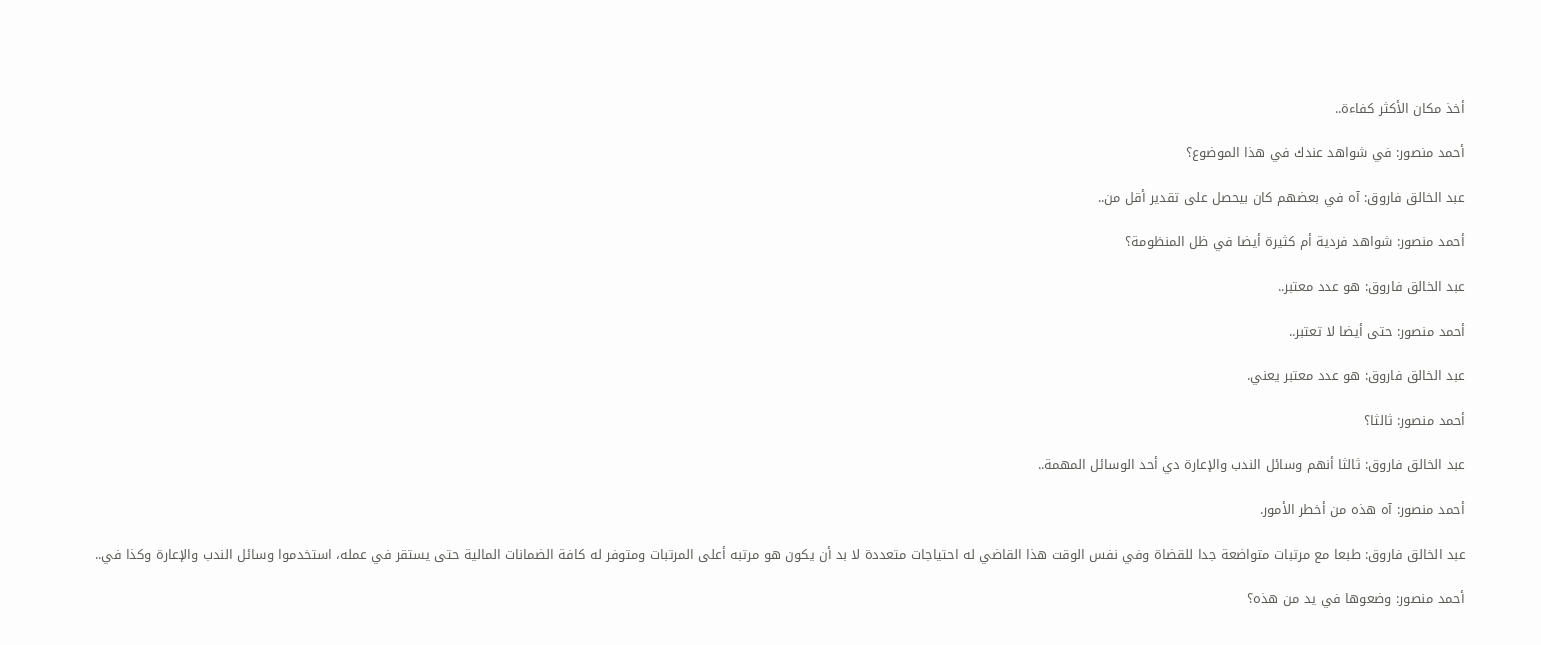أخذ مكان الأكثر كفاءة..

أحمد منصور: في شواهد عندك في هذا الموضوع؟

عبد الخالق فاروق: آه في بعضهم كان بيحصل على تقدير أقل من..

أحمد منصور: شواهد فردية أم كثيرة أيضا في ظل المنظومة؟

عبد الخالق فاروق: هو عدد معتبر..

أحمد منصور: حتى أيضا لا تعتبر..

عبد الخالق فاروق: هو عدد معتبر يعني.

أحمد منصور: ثالثا؟

عبد الخالق فاروق: ثالثا أنهم وسائل الندب والإعارة دي أحد الوسائل المهمة..

أحمد منصور: آه هذه من أخطر الأمور.

عبد الخالق فاروق: طبعا مع مرتبات متواضعة جدا للقضاة وفي نفس الوقت هذا القاضي له احتياجات متعددة لا بد أن يكون هو مرتبه أعلى المرتبات ومتوفر له كافة الضمانات المالية حتى يستقر في عمله، استخدموا وسائل الندب والإعارة وكذا في..

أحمد منصور: وضعوها في يد من هذه؟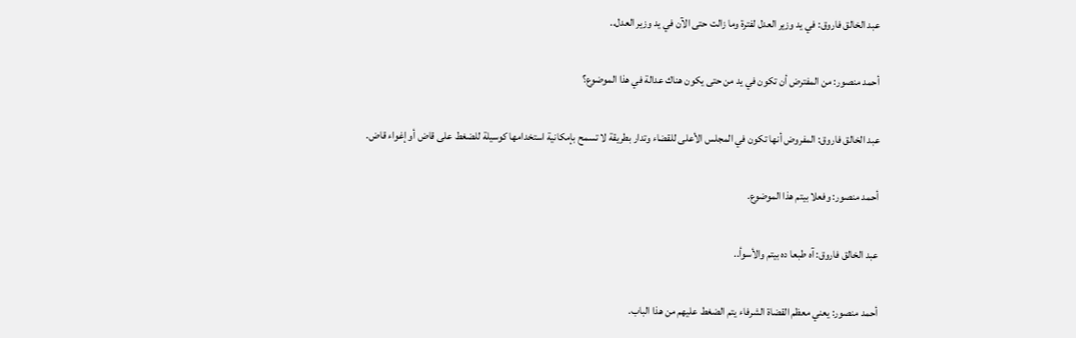عبد الخالق فاروق: في يد وزير العدل لفترة وما زالت حتى الآن في يد وزير العدل..

أحمد منصور: من المفترض أن تكون في يد من حتى يكون هناك عدالة في هذا الموضوع؟

عبد الخالق فاروق: المفروض أنها تكون في المجلس الأعلى للقضاء وتدار بطريقة لا تسمح بإمكانية استخدامها كوسيلة للضغط على قاض أو إغواء قاض.

أحمد منصور: وفعلا بيتم هذا الموضوع.

عبد الخالق فاروق: آه طبعا ده بيتم والأسوأ..

أحمد منصور: يعني معظم القضاة الشرفاء يتم الضغط عليهم من هذا الباب.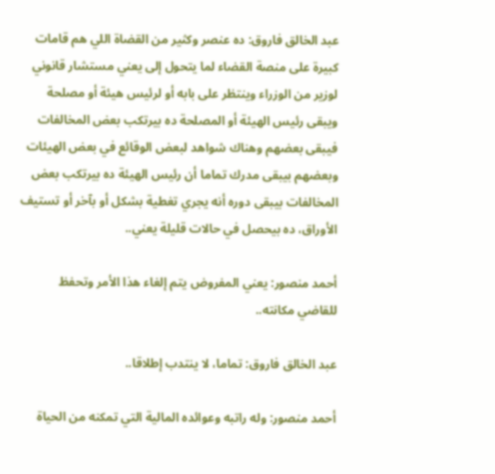عبد الخالق فاروق: ده عنصر وكثير من القضاة اللي هم قامات كبيرة على منصة القضاء لما يتحول إلى يعني مستشار قانوني لوزير من الوزراء وينتظر على بابه أو لرئيس هيئة أو مصلحة ويبقى رئيس الهيئة أو المصلحة ده بيرتكب بعض المخالفات فيبقى بعضهم وهناك شواهد لبعض الوقائع في بعض الهيئات وبعضهم بيبقى مدرك تماما أن رئيس الهيئة ده بيرتكب بعض المخالفات بيبقى دوره أنه يجري تغطية بشكل أو بآخر أو تستيف الأوراق، ده بيحصل في حالات قليلة يعني..

أحمد منصور: يعني المفروض يتم إلغاء هذا الأمر وتحفظ للقاضي مكانته..

عبد الخالق فاروق: تماما، لا ينتدب إطلاقا..

أحمد منصور: وله راتبه وعوائده المالية التي تمكنه من الحياة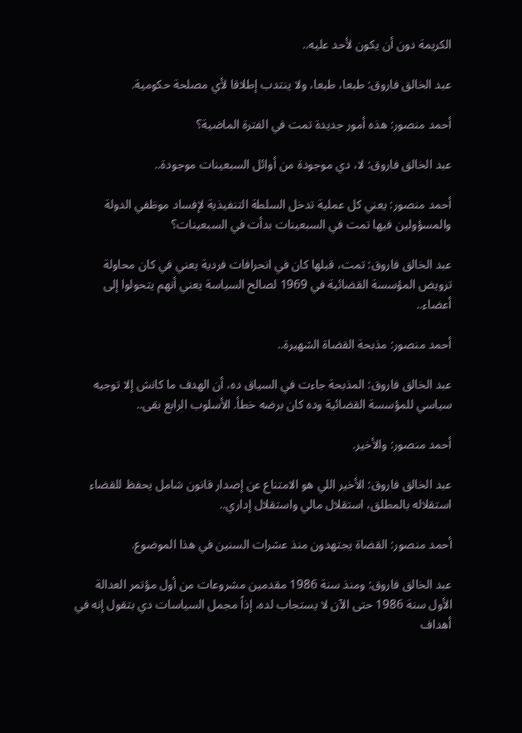الكريمة دون أن يكون لأحد عليه..

عبد الخالق فاروق: طبعا، طبعا، ولا ينتدب إطلاقا لأي مصلحة حكومية.

أحمد منصور: هذه أمور جديدة تمت في الفترة الماضية؟

عبد الخالق فاروق: لا، دي موجودة من أوائل السبعينات موجودة..

أحمد منصور: يعني كل عملية تدخل السلطة التنفيذية لإفساد موظفي الدولة والمسؤولين فيها تمت في السبعينات بدأت في السبعينات؟

عبد الخالق فاروق: تمت، قبلها كان في انحرافات فردية يعني في كان محاولة ترويض المؤسسة القضائية في 1969 لصالح السياسة يعني أنهم يتحولوا إلى أعضاء..

أحمد منصور: مذبحة القضاة الشهيرة..

عبد الخالق فاروق: المذبحة جاءت في السياق ده، أن الهدف ما كانش إلا توجيه سياسي للمؤسسة القضائية وده كان برضه خطأ. الأسلوب الرابع بقى..

أحمد منصور: والأخير.

عبد الخالق فاروق: الأخير اللي هو الامتناع عن إصدار قانون شامل يحفظ للقضاء استقلاله بالمطلق، استقلال مالي واستقلال إداري..

أحمد منصور: القضاة يجتهدون منذ عشرات السنين في هذا الموضوع.

عبد الخالق فاروق: ومنذ سنة 1986 مقدمين مشروعات من أول مؤتمر العدالة الأول سنة 1986 حتى الآن لا يستجاب لده، إذاً مجمل السياسات دي بتقول إنه في أهداف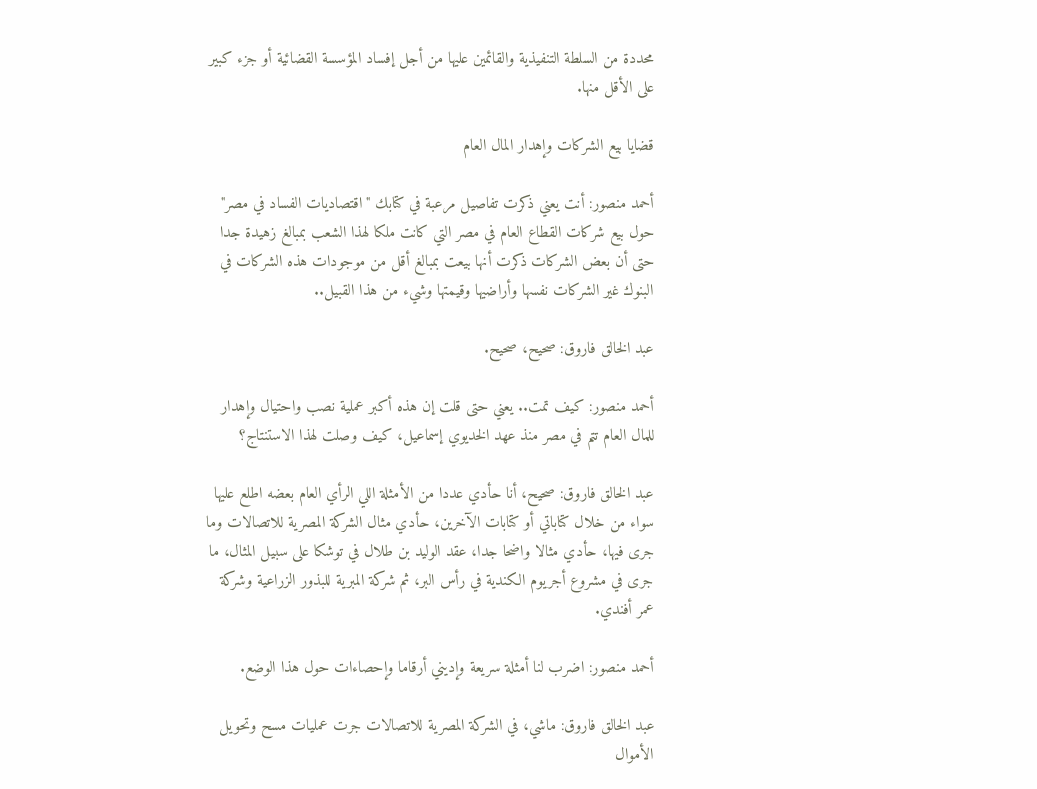محددة من السلطة التنفيذية والقائمين عليها من أجل إفساد المؤسسة القضائية أو جزء كبير على الأقل منها.

قضايا بيع الشركات وإهدار المال العام

أحمد منصور: أنت يعني ذكرت تفاصيل مرعبة في كتابك "اقتصاديات الفساد في مصر" حول بيع شركات القطاع العام في مصر التي كانت ملكا لهذا الشعب بمبالغ زهيدة جدا حتى أن بعض الشركات ذكرت أنها بيعت بمبالغ أقل من موجودات هذه الشركات في البنوك غير الشركات نفسها وأراضيها وقيمتها وشيء من هذا القبيل..

عبد الخالق فاروق: صحيح، صحيح.

أحمد منصور: كيف تمت.. يعني حتى قلت إن هذه أكبر عملية نصب واحتيال وإهدار للمال العام تتم في مصر منذ عهد الخديوي إسماعيل، كيف وصلت لهذا الاستنتاج؟

عبد الخالق فاروق: صحيح، أنا حأدي عددا من الأمثلة اللي الرأي العام بعضه اطلع عليها سواء من خلال كتاباتي أو كتابات الآخرين، حأدي مثال الشركة المصرية للاتصالات وما جرى فيها، حأدي مثالا واضحا جدا، عقد الوليد بن طلال في توشكا على سبيل المثال، ما جرى في مشروع أجريوم الكندية في رأس البر، ثم شركة المبرية للبذور الزراعية وشركة عمر أفندي.

أحمد منصور: اضرب لنا أمثلة سريعة وإديني أرقاما وإحصاءات حول هذا الوضع.

عبد الخالق فاروق: ماشي، في الشركة المصرية للاتصالات جرت عمليات مسح وتحويل الأموال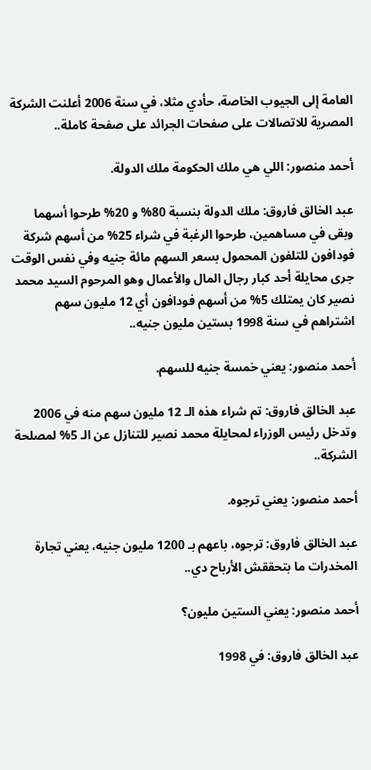العامة إلى الجيوب الخاصة، حأدي مثلا، في سنة 2006 أعلنت الشركة المصرية للاتصالات على صفحات الجرائد على صفحة كاملة..

أحمد منصور: اللي هي ملك الحكومة ملك الدولة.

عبد الخالق فاروق: ملك الدولة بنسبة 80% و 20% طرحوا أسهما وبقى في مساهمين، طرحوا الرغبة في شراء 25% من أسهم شركة فودافون للتلفون المحمول بسعر السهم مائة جنيه وفي نفس الوقت جرى محايلة أحد كبار رجال المال والأعمال وهو المرحوم السيد محمد نصير كان يمتلك 5% من أسهم فودافون أي 12 مليون سهم اشتراهم في سنة 1998 بستين مليون جنيه..

أحمد منصور: يعني خمسة جنيه للسهم.

عبد الخالق فاروق: تم شراء هذه الـ 12 مليون سهم منه في 2006 وتدخل رئيس الوزراء لمحايلة محمد نصير للتنازل عن الـ 5% لمصلحة الشركة..

أحمد منصور: يعني ترجوه.

عبد الخالق فاروق: ترجوه، باعهم بـ 1200 مليون جنيه، يعني تجارة المخدرات ما بتحققش الأرباح دي..

أحمد منصور: يعني الستين مليون؟

عبد الخالق فاروق: في 1998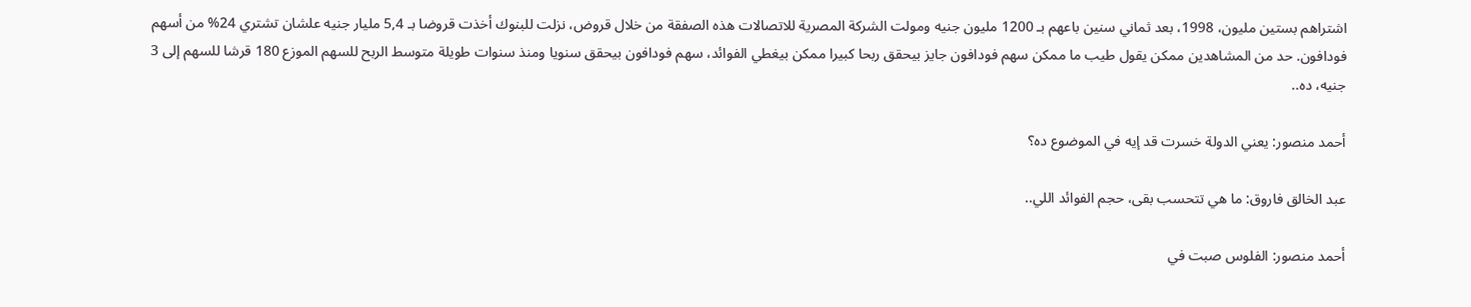اشتراهم بستين مليون، 1998، بعد ثماني سنين باعهم بـ 1200 مليون جنيه ومولت الشركة المصرية للاتصالات هذه الصفقة من خلال قروض، نزلت للبنوك أخذت قروضا بـ 5,4 مليار جنيه علشان تشتري 24% من أسهم فودافون. حد من المشاهدين ممكن يقول طيب ما ممكن سهم فودافون جايز بيحقق ربحا كبيرا ممكن بيغطي الفوائد، سهم فودافون بيحقق سنويا ومنذ سنوات طويلة متوسط الربح للسهم الموزع 180 قرشا للسهم إلى 3 جنيه، ده..

أحمد منصور: يعني الدولة خسرت قد إيه في الموضوع ده؟

عبد الخالق فاروق: ما هي تتحسب بقى، حجم الفوائد اللي..

أحمد منصور: الفلوس صبت في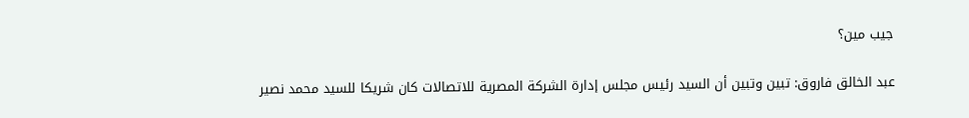جيب مين؟

عبد الخالق فاروق: تبين وتبين أن السيد رئيس مجلس إدارة الشركة المصرية للاتصالات كان شريكا للسيد محمد نصير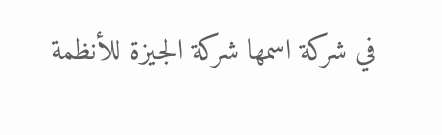في شركة اسمها شركة الجيزة للأنظمة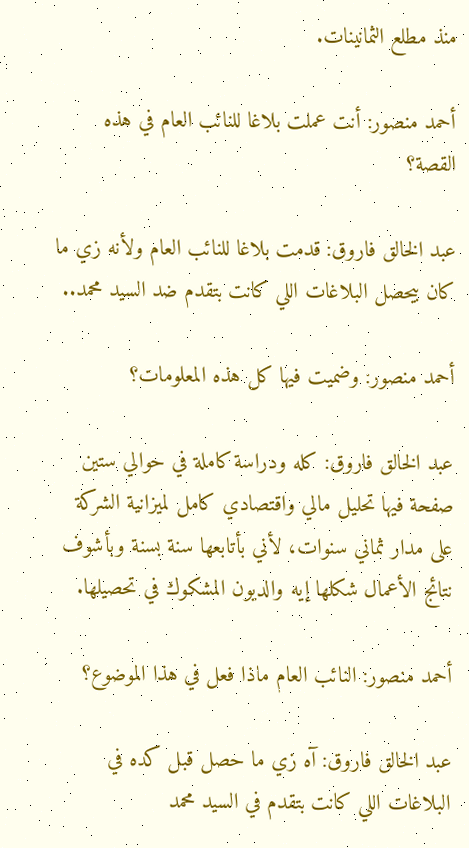منذ مطلع الثمانينات.

أحمد منصور: أنت عملت بلاغا للنائب العام في هذه القصة؟

عبد الخالق فاروق: قدمت بلاغا للنائب العام ولأنه زي ما كان بيحصل البلاغات اللي كانت بتقدم ضد السيد محمد..

أحمد منصور: وضميت فيها كل هذه المعلومات؟

عبد الخالق فاروق: كله ودراسة كاملة في حوالي ستين صفحة فيها تحليل مالي واقتصادي كامل لميزانية الشركة على مدار ثماني سنوات، لأني بأتابعها سنة بسنة وبأشوف نتائج الأعمال شكلها إيه والديون المشكوك في تحصيلها.

أحمد منصور: النائب العام ماذا فعل في هذا الموضوع؟

عبد الخالق فاروق: آه زي ما حصل قبل كده في البلاغات اللي كانت بتقدم في السيد محمد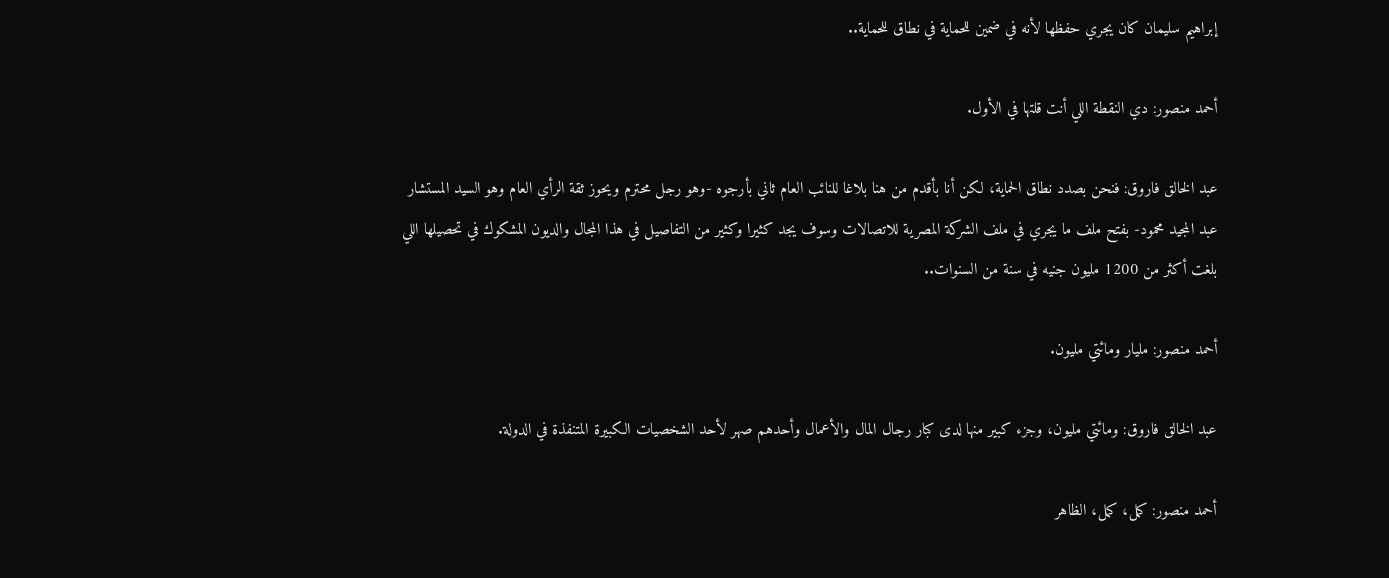إبراهيم سليمان كان يجري حفظها لأنه في ضمين للحماية في نطاق للحماية..

أحمد منصور: دي النقطة اللي أنت قلتها في الأول.

عبد الخالق فاروق: فنحن بصدد نطاق الحماية، لكن أنا بأقدم من هنا بلاغا للنائب العام ثاني بأرجوه -وهو رجل محترم ويحوز ثقة الرأي العام وهو السيد المستشار عبد المجيد محمود- بفتح ملف ما يجري في ملف الشركة المصرية للاتصالات وسوف يجد كثيرا وكثير من التفاصيل في هذا المجال والديون المشكوك في تحصيلها اللي بلغت أكثر من 1200 مليون جنيه في سنة من السنوات..

أحمد منصور: مليار ومائتي مليون.

عبد الخالق فاروق: ومائتي مليون، وجزء كبير منها لدى كبار رجال المال والأعمال وأحدهم صهر لأحد الشخصيات الكبيرة المتنفذة في الدولة.

أحمد منصور: كمل، كمل، الظاهر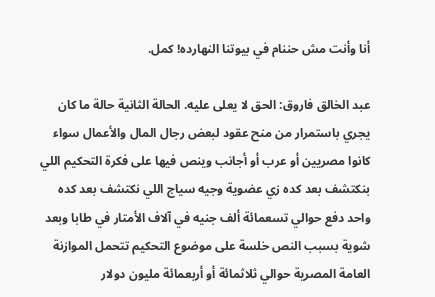أنا وأنت مش حننام في بيوتنا النهارده! كمل.

عبد الخالق فاروق: الحق لا يعلى عليه. الحالة الثانية حالة ما كان يجري باستمرار من منح عقود لبعض رجال المال والأعمال سواء كانوا مصريين أو عرب أو أجانب وينص فيها على فكرة التحكيم اللي بنكتشف بعد كده زي عضوية وجيه سياج اللي نكتشف بعد كده واحد دفع حوالي تسعمائة ألف جنيه في آلاف الأمتار في طابا وبعد شوية بسبب النص خلسة على موضوع التحكيم تتحمل الموازنة العامة المصرية حوالي ثلاثمائة أو أربعمائة مليون دولار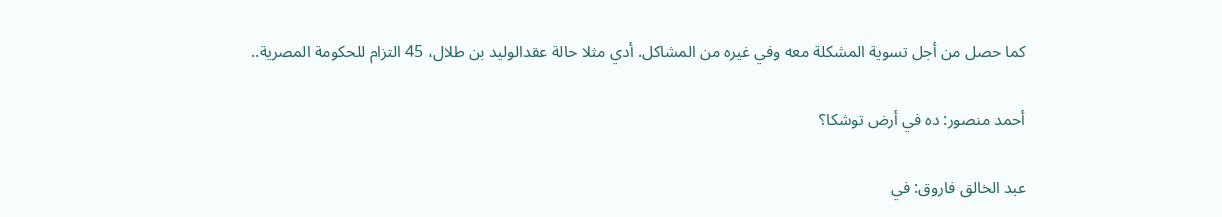كما حصل من أجل تسوية المشكلة معه وفي غيره من المشاكل. أدي مثلا حالة عقدالوليد بن طلال، 45 التزام للحكومة المصرية..

أحمد منصور: ده في أرض توشكا؟

عبد الخالق فاروق: في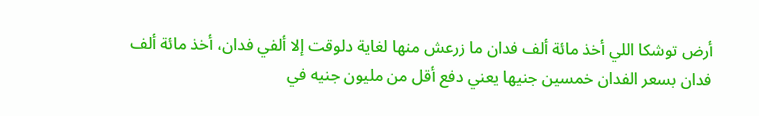أرض توشكا اللي أخذ مائة ألف فدان ما زرعش منها لغاية دلوقت إلا ألفي فدان، أخذ مائة ألف فدان بسعر الفدان خمسين جنيها يعني دفع أقل من مليون جنيه في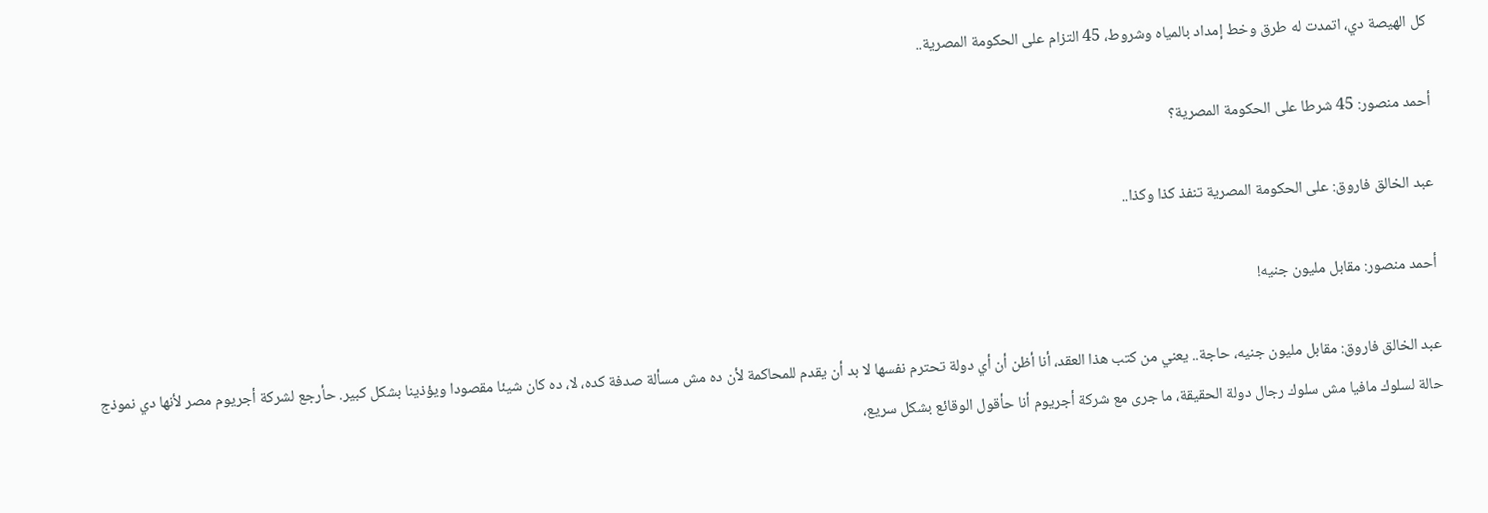كل الهيصة دي، اتمدت له طرق وخط إمداد بالمياه وشروط، 45 التزام على الحكومة المصرية..

أحمد منصور: 45 شرطا على الحكومة المصرية؟

عبد الخالق فاروق: على الحكومة المصرية تنفذ كذا وكذا..

أحمد منصور: مقابل مليون جنيه!

عبد الخالق فاروق: مقابل مليون جنيه، حاجة.. يعني من كتب هذا العقد، أنا أظن أن أي دولة تحترم نفسها لا بد أن يقدم للمحاكمة لأن ده مش مسألة صدفة كده، لا، ده كان شيئا مقصودا ويؤذينا بشكل كبير. حأرجع لشركة أجريوم مصر لأنها دي نموذج حالة لسلوك مافيا مش سلوك رجال دولة الحقيقة، ما جرى مع شركة أجريوم أنا حأقول الوقائع بشكل سريع،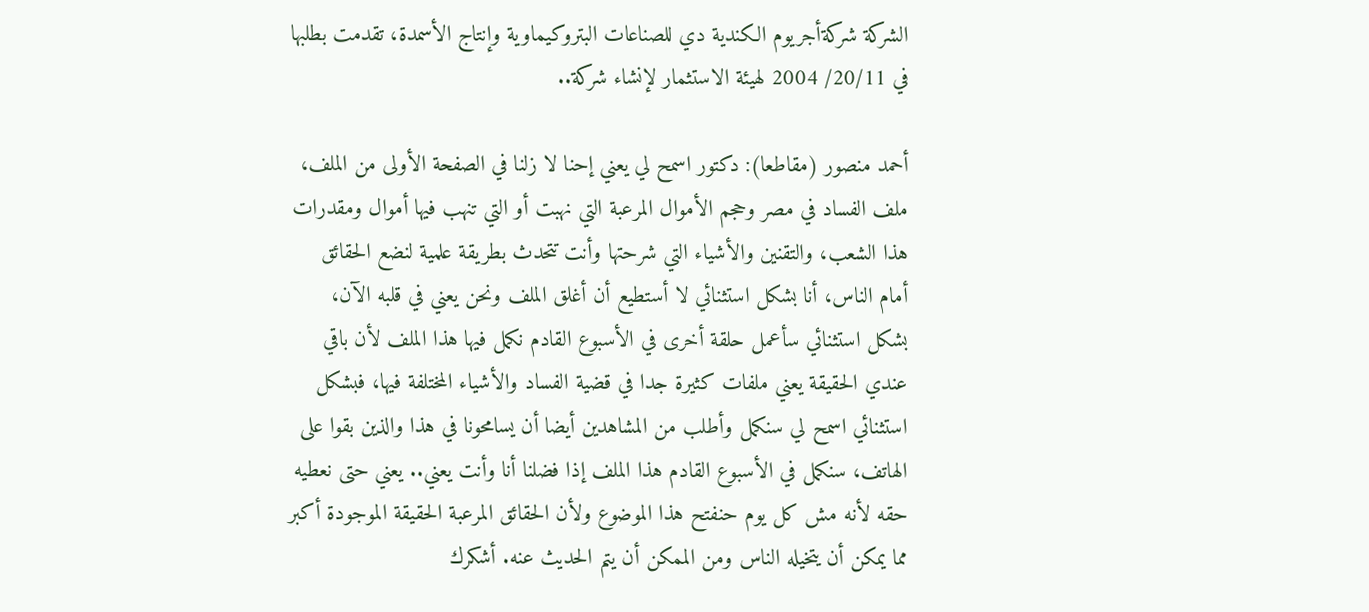الشركة شركةأجريوم الكندية دي للصناعات البتروكيماوية وإنتاج الأسمدة، تقدمت بطلبها في 20/11/ 2004 لهيئة الاستثمار لإنشاء شركة..

أحمد منصور (مقاطعا): دكتور اسمح لي يعني إحنا لا زلنا في الصفحة الأولى من الملف، ملف الفساد في مصر وحجم الأموال المرعبة التي نهبت أو التي تنهب فيها أموال ومقدرات هذا الشعب، والتقنين والأشياء التي شرحتها وأنت تتحدث بطريقة علمية لنضع الحقائق أمام الناس، أنا بشكل استثنائي لا أستطيع أن أغلق الملف ونحن يعني في قلبه الآن، بشكل استثنائي سأعمل حلقة أخرى في الأسبوع القادم نكمل فيها هذا الملف لأن باقي عندي الحقيقة يعني ملفات كثيرة جدا في قضية الفساد والأشياء المختلفة فيها، فبشكل استثنائي اسمح لي سنكمل وأطلب من المشاهدين أيضا أن يسامحونا في هذا والذين بقوا على الهاتف، سنكمل في الأسبوع القادم هذا الملف إذا فضلنا أنا وأنت يعني.. يعني حتى نعطيه حقه لأنه مش كل يوم حنفتح هذا الموضوع ولأن الحقائق المرعبة الحقيقة الموجودة أكبر مما يمكن أن يتخيله الناس ومن الممكن أن يتم الحديث عنه. أشكرك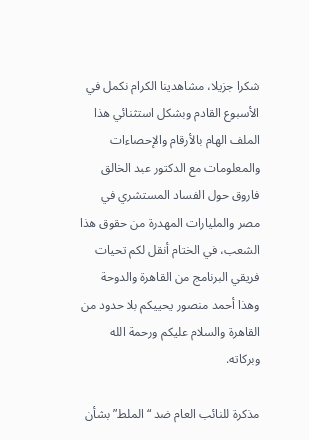شكرا جزيلا، مشاهدينا الكرام نكمل في الأسبوع القادم وبشكل استثنائي هذا الملف الهام بالأرقام والإحصاءات والمعلومات مع الدكتور عبد الخالق فاروق حول الفساد المستشري في مصر والمليارات المهدرة من حقوق هذا الشعب، في الختام أنقل لكم تحيات فريقي البرنامج من القاهرة والدوحة وهذا أحمد منصور يحييكم بلا حدود من القاهرة والسلام عليكم ورحمة الله وبركاته.

مذكرة للنائب العام ضد “الملط” بشأن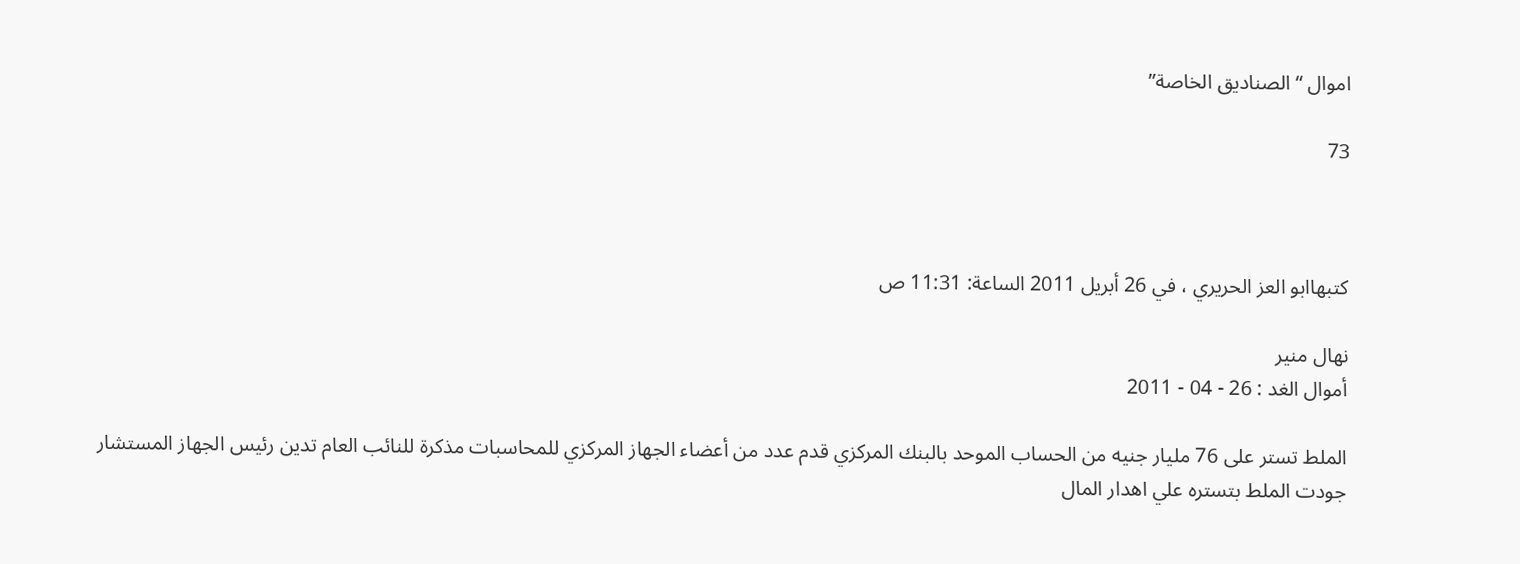اموال “الصناديق الخاصة”

73



كتبهاابو العز الحريري ، في 26 أبريل 2011 الساعة: 11:31 ص

نهال منير
أموال الغد : 26 - 04 - 2011

الملط تستر على 76 مليار جنيه من الحساب الموحد بالبنك المركزي قدم عدد من أعضاء الجهاز المركزي للمحاسبات مذكرة للنائب العام تدين رئيس الجهاز المستشار جودت الملط بتستره علي اهدار المال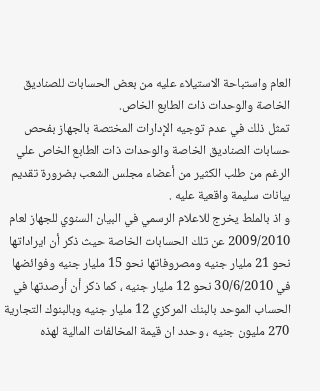العام واستباحة الاستيلاء عليه من بعض الحسابات للصناديق الخاصة والوحدات ذات الطابع الخاص.
تمثل ذلك في عدم توجيه الإدارات المختصة بالجهاز بفحص حسابات الصناديق الخاصة والوحدات ذات الطابع الخاص علي الرغم من طلب الكثير من أعضاء مجلس الشعب بضرورة تقديم بيانات سليمة واقعية عليه .
و اذ بالملط يخرج للاعلام الرسمي في البيان السنوي للجهاز لعام 2009/2010 عن تلك الحسابات الخاصة حيث ذكر أن ايراداتها نحو 21 مليار جنيه ومصروفاتها نحو 15 مليار جنيه وفوائضها في 30/6/2010 نحو 12 مليار جنيه ، كما ذكر أن أرصدتها في الحساب الموحد بالبنك المركزي 12 مليار جنيه وبالبنوك التجارية 270 مليون جنيه ، وحدد ان قيمة المخالفات المالية لهذه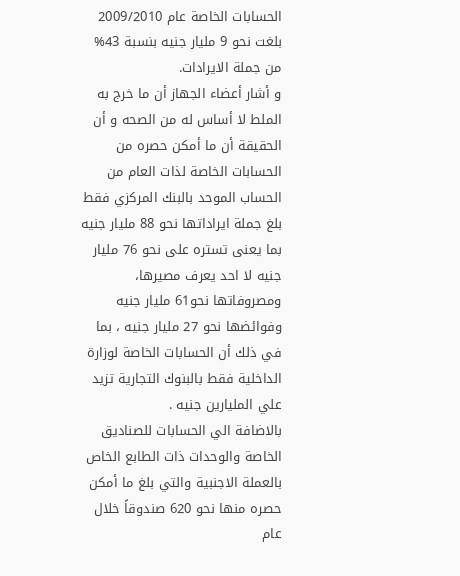الحسابات الخاصة عام 2009/2010 بلغت نحو 9 مليار جنيه بنسبة 43% من جملة الايرادات.
و أشار أعضاء الجهاز أن ما خرج به الملط لا أساس له من الصحه و أن الحقيقة أن ما أمكن حصره من الحسابات الخاصة لذات العام من الحساب الموحد بالبنك المركزي فقط بلغ جملة ايراداتها نحو 88 مليار جنيه بما يعنى تستره على نحو 76 مليار جنيه لا احد يعرف مصيرها، ومصروفاتها نحو61 مليار جنيه وفوائضها نحو 27 مليار جنيه ، بما في ذلك أن الحسابات الخاصة لوزارة الداخلية فقط بالبنوك التجارية تزيد علي المليارين جنيه .
بالاضافة الي الحسابات للصناديق الخاصة والوحدات ذات الطابع الخاص بالعملة الاجنبية والتي بلغ ما أمكن حصره منها نحو 620 صندوقاً خلال عام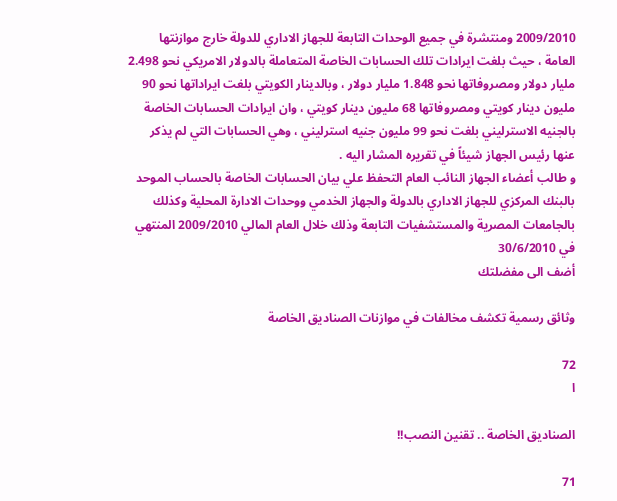2009/2010 ومنتشرة في جميع الوحدات التابعة للجهاز الاداري للدولة خارج موازنتها العامة ، حيث بلغت ايرادات تلك الحسابات الخاصة المتعاملة بالدولار الامريكي نحو 2.498 مليار دولار ومصروفاتها نحو 1.848 مليار دولار ، وبالدينار الكويتي بلغت ايراداتها نحو 90 مليون دينار كويتي ومصروفاتها 68 مليون دينار كويتي ، وان ايرادات الحسابات الخاصة بالجنيه الاسترليني بلغت نحو 99 مليون جنيه استرليني ، وهي الحسابات التي لم يذكر عنها رئيس الجهاز شيئاً في تقريره المشار اليه .
و طالب أعضاء الجهاز النائب العام التحفظ علي بيان الحسابات الخاصة بالحساب الموحد بالبنك المركزي للجهاز الاداري بالدولة والجهاز الخدمي ووحدات الادارة المحلية وكذلك بالجامعات المصرية والمستشفيات التابعة وذلك خلال العام المالي 2009/2010 المنتهي في 30/6/2010
أضف الى مفضلتك

وثائق رسمية تكشف مخالفات في موازنات الصناديق الخاصة

72
ا

الصناديق الخاصة .. تقنين النصب!!

71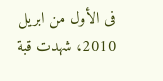فى الأول من ابريل 2010، شهدت قبة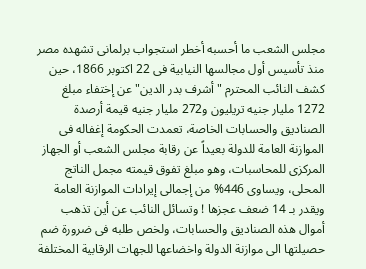مجلس الشعب ما أحسبه أخطر استجواب برلمانى تشهده مصر منذ تأسيس أول مجالسها النيابية فى 22 اكتوبر 1866، حين كشف النائب المحترم "أشرف بدر الدين" عن إختفاء مبلغ 1272 مليار جنيه تريليون و272 مليار جنيه قيمة أرصدة الصناديق والحسابات الخاصة، تعمدت الحكومة إغفاله فى الموازنة العامة للدولة بعيداً عن رقابة مجلس الشعب أو الجهاز المركزى للمحاسبات، وهو مبلغ تفوق قيمته مجمل الناتج المحلى، ويساوى 446% من إجمالى إيرادات الموازنة العامة ويقدر بـ 14 ضعف عجزها ! وتسائل النائب عن أين تذهب أموال هذه الصناديق والحسابات، ولخص طلبه فى ضرورة ضم حصيلتها الى موازنة الدولة واخضاعها للجهات الرقابية المختلفة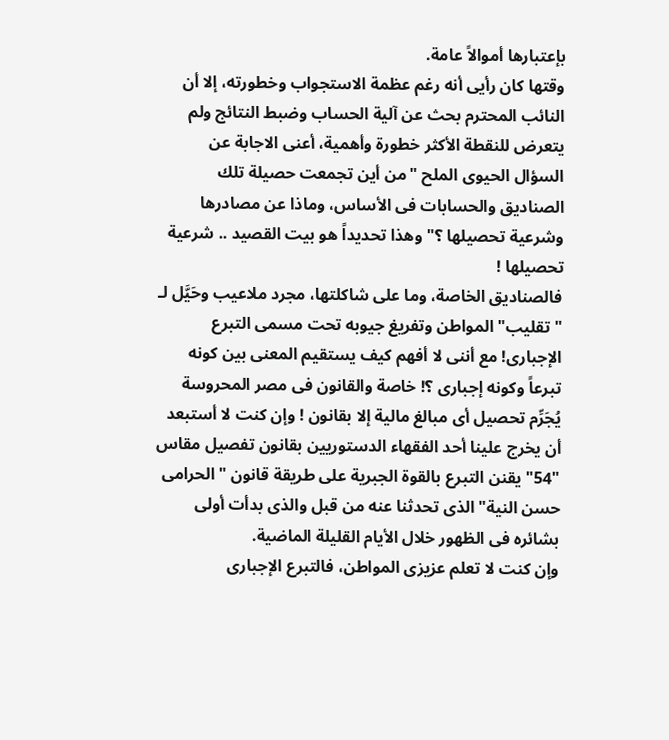بإعتبارها أموالاً عامة.
وقتها كان رأيى أنه رغم عظمة الاستجواب وخطورته، إلا أن النائب المحترم بحث عن آلية الحساب وضبط النتائج ولم يتعرض للنقطة الأكثر خطورة وأهمية، أعنى الاجابة عن السؤال الحيوى الملح "من أين تجمعت حصيلة تلك الصناديق والحسابات فى الأساس، وماذا عن مصادرها وشرعية تحصيلها ؟" وهذا تحديداً هو بيت القصيد .. شرعية تحصيلها !
فالصناديق الخاصة، وما على شاكلتها، مجرد ملاعيب وحَيَّل لـ "تقليب" المواطن وتفريغ جيوبه تحت مسمى التبرع الإجبارى! مع أننى لا أفهم كيف يستقيم المعنى بين كونه تبرعاً وكونه إجبارى ؟! خاصة والقانون فى مصر المحروسة يُجَرِّم تحصيل أى مبالغ مالية إلا بقانون ! وإن كنت لا أستبعد أن يخرج علينا أحد الفقهاء الدستوريين بقانون تفصيل مقاس "54" يقنن التبرع بالقوة الجبرية على طريقة قانون "الحرامى حسن النية" الذى تحدثنا عنه من قبل والذى بدأت أولى بشائره فى الظهور خلال الأيام القليلة الماضية.
وإن كنت لا تعلم عزيزى المواطن، فالتبرع الإجبارى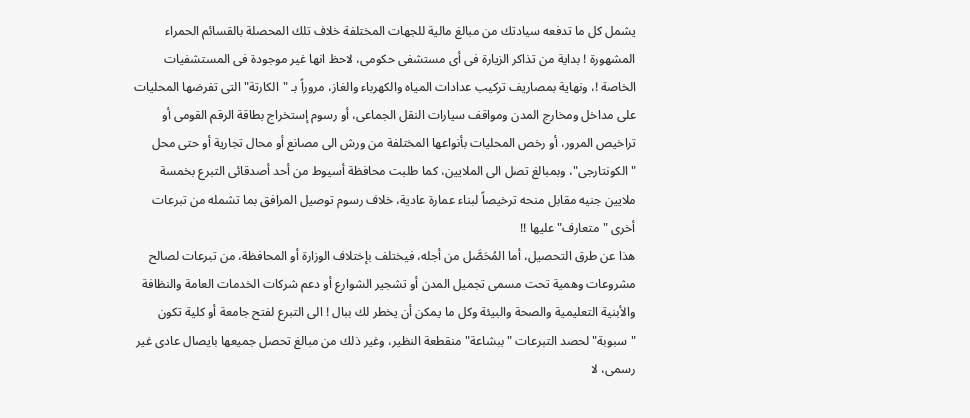يشمل كل ما تدفعه سيادتك من مبالغ مالية للجهات المختلفة خلاف تلك المحصلة بالقسائم الحمراء المشهورة ! بداية من تذاكر الزيارة فى أى مستشفى حكومى، لاحظ انها غير موجودة فى المستشفيات الخاصة !، ونهاية بمصاريف تركيب عدادات المياه والكهرباء والغاز، مروراً بـ "الكارتة" التى تفرضها المحليات على مداخل ومخارج المدن ومواقف سيارات النقل الجماعى، أو رسوم إستخراج بطاقة الرقم القومى أو تراخيص المرور، أو رخص المحليات بأنواعها المختلفة من ورش الى مصانع أو محال تجارية أو حتى محل "الكونتارجى"، وبمبالغ تصل الى الملايين، كما طلبت محافظة أسيوط من أحد أصدقائى التبرع بخمسة ملايين جنيه مقابل منحه ترخيصاً لبناء عمارة عادية، خلاف رسوم توصيل المرافق بما تشمله من تبرعات أخرى "متعارف" عليها !!
هذا عن طرق التحصيل، أما المُحَصَّل من أجله، فيختلف بإختلاف الوزارة أو المحافظة، من تبرعات لصالح مشروعات وهمية تحت مسمى تجميل المدن أو تشجير الشوارع أو دعم شركات الخدمات العامة والنظافة والأبنية التعليمية والصحة والبيئة وكل ما يمكن أن يخطر لك ببال ! الى التبرع لفتح جامعة أو كلية تكون "سبوبة" لحصد التبرعات "ببشاعة" منقطعة النظير، وغير ذلك من مبالغ تحصل جميعها بايصال عادى غير رسمى، لا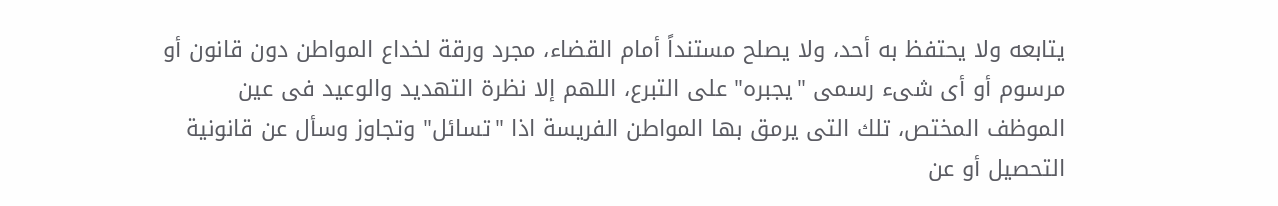يتابعه ولا يحتفظ به أحد، ولا يصلح مستنداً أمام القضاء، مجرد ورقة لخداع المواطن دون قانون أو مرسوم أو أى شىء رسمى "يجبره" على التبرع، اللهم إلا نظرة التهديد والوعيد فى عين الموظف المختص، تلك التى يرمق بها المواطن الفريسة اذا "تسائل" وتجاوز وسأل عن قانونية التحصيل أو عن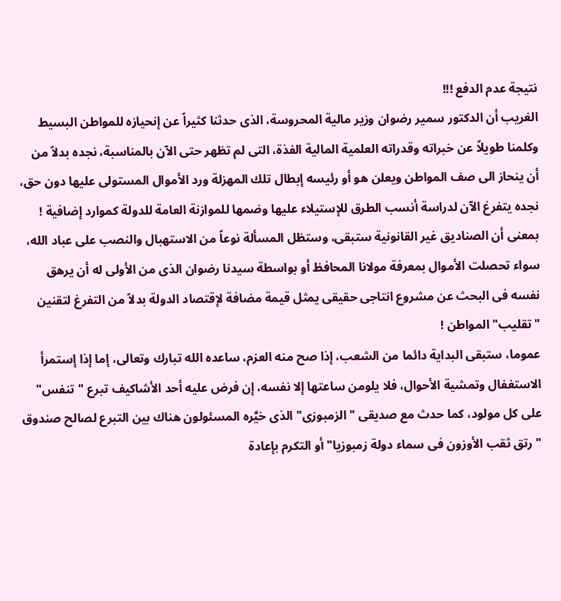نتيجة عدم الدفع !!!
الغريب أن الدكتور سمير رضوان وزير مالية المحروسة، الذى حدثنا كثيراً عن إنحيازه للمواطن البسيط وكلمنا طويلاً عن خبراته وقدراته العلمية المالية الفذة، التى لم تظهر حتى الآن بالمناسبة، نجده بدلاً من أن ينحاز الى صف المواطن ويعلن هو أو رئيسه إبطال تلك المهزلة ورد الأموال المستولى عليها دون حق، نجده يتفرغ الآن لدراسة أنسب الطرق للإستيلاء عليها وضمها للموازنة العامة للدولة كموارد إضافية ! بمعنى أن الصناديق غير القانونية ستبقى، وستظل المسألة نوعاً من الاستهبال والنصب على عباد الله، سواء تحصلت الأموال بمعرفة مولانا المحافظ أو بواسطة سيدنا رضوان الذى من الأولى له أن يرهق نفسه فى البحث عن مشروع انتاجى حقيقى يمثل قيمة مضافة لإقتصاد الدولة بدلاً من التفرغ لتقنين "تقليب" المواطن !
عموما، ستبقى البداية دائما من الشعب، إذا صح منه العزم، ساعده الله تبارك وتعالى، إما إذا إستمرأ الاستغفال وتمشية الأحوال، فلا يلومن ساعتها إلا نفسه، إن فرض عليه أحد الأشاكيف تبرع "تنفس" على كل مولود، كما حدث مع صديقى "الزمبوزى" الذى خيَّره المسئولون هناك بين التبرع لصالح صندوق "رتق ثقب الأوزون فى سماء دولة زمبوزيا" أو التكرم بإعادة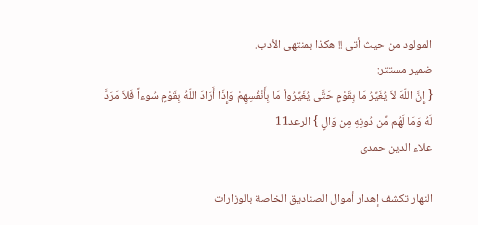المولود من حيث أتى !! هكذا بمنتهى الأدب.
ضمير مستتر:
{ إِنَّ اللّهَ لاَ يُغَيِّرُ مَا بِقَوْمٍ حَتَّى يُغَيِّرُواْ مَا بِأَنْفُسِهِمْ وَإِذَا أَرَادَ اللّهُ بِقَوْمٍ سُوءاً فَلاَ مَرَدَّ لَهُ وَمَا لَهُم مِّن دُونِهِ مِن وَالٍ } الرعد11
علاء الدين حمدى

النهار تكشف إهدار أموال الصناديق الخاصة بالوزارات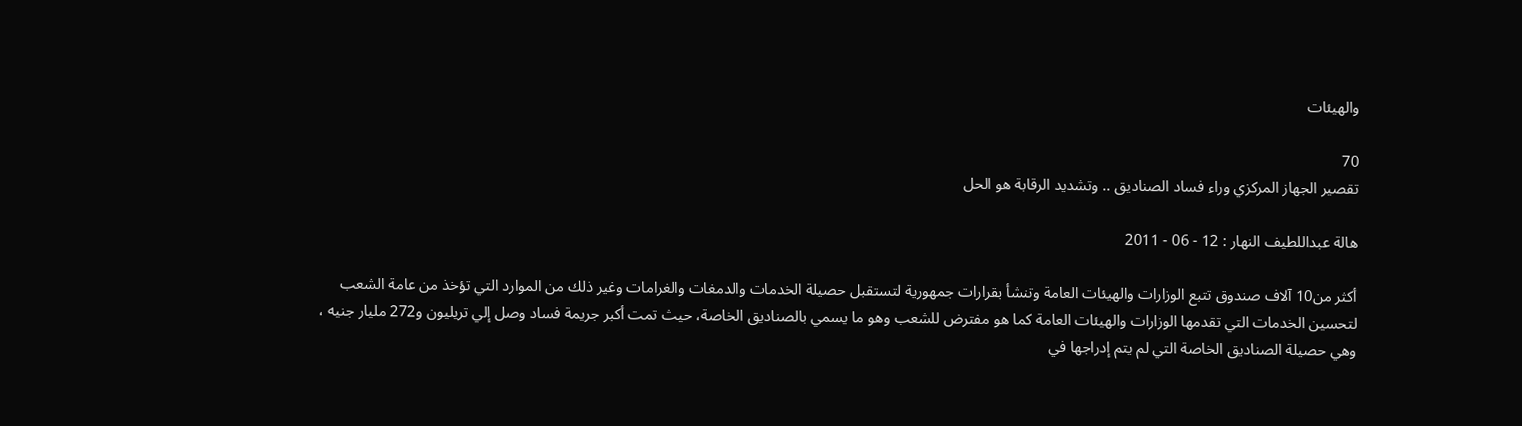والهيئات

70
تقصير الجهاز المركزي وراء فساد الصناديق .. وتشديد الرقابة هو الحل

هالة عبداللطيف النهار : 12 - 06 - 2011

أكثر من10 آلاف صندوق تتبع الوزارات والهيئات العامة وتنشأ بقرارات جمهورية لتستقبل حصيلة الخدمات والدمغات والغرامات وغير ذلك من الموارد التي تؤخذ من عامة الشعب لتحسين الخدمات التي تقدمها الوزارات والهيئات العامة كما هو مفترض للشعب وهو ما يسمي بالصناديق الخاصة، حيث تمت أكبر جريمة فساد وصل إلي تريليون و272 مليار جنيه ، وهي حصيلة الصناديق الخاصة التي لم يتم إدراجها في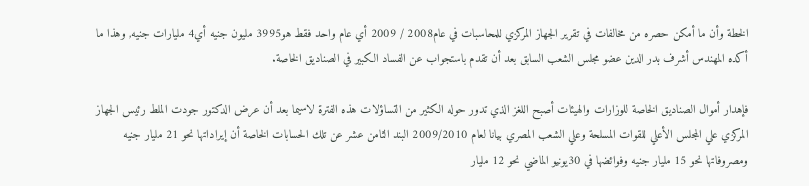الخطة وأن ما أمكن حصره من مخالفات في تقرير الجهاز المركزي للمحاسبات في عام2008 / 2009 أي عام واحد فقط هو3995 مليون جنيه أي4 مليارات جنيه, وهذا ما أكده المهندس أشرف بدر الدين عضو مجلس الشعب السابق بعد أن تقدم باستجواب عن الفساد الكبير في الصناديق الخاصة.

فإهدار أموال الصناديق الخاصة للوزارات والهيئات أصبح اللغز الذي تدور حوله الكثير من التساؤلات هذه الفترة لاسيما بعد أن عرض الدكتور جودت الملط رئيس الجهاز المركزي علي المجلس الأعلي للقوات المسلحة وعلي الشعب المصري بيانا لعام 2009/2010 البند الثامن عشر عن تلك الحسابات الخاصة أن إيراداتها نحو 21 مليار جنيه ومصروفاتها نحو 15 مليار جنيه وفوائضها في 30يونيو الماضي نحو 12 مليار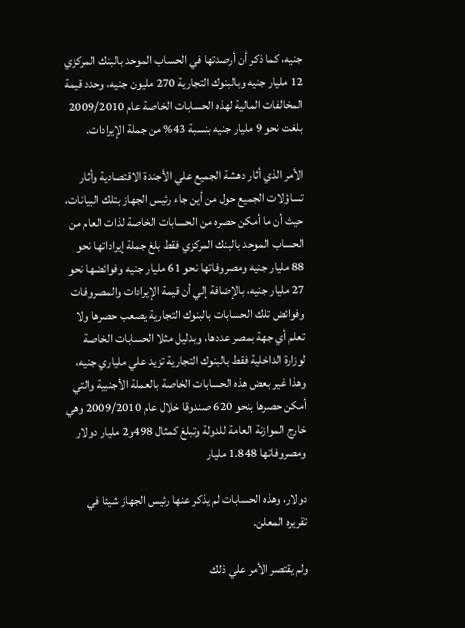جنيه، كما ذكر أن أرصدتها في الحساب الموحد بالبنك المركزي 12 مليار جنيه وبالبنوك التجارية 270 مليون جنيه، وحدد قيمة المخالفات المالية لهذه الحسابات الخاصة عام 2009/2010 بلغت نحو 9 مليار جنيه بنسبة 43% من جملة الإيرادات.

الأمر الذي أثار دهشة الجميع علي الأجندة الاقتصادية وأثار تساؤلات الجميع حول من أين جاء رئيس الجهاز بتلك البيانات، حيث أن ما أمكن حصره من الحسابات الخاصة لذات العام من الحساب الموحد بالبنك المركزي فقط بلغ جملة إيراداتها نحو 88 مليار جنيه ومصروفاتها نحو 61 مليار جنيه وفوائضها نحو 27 مليار جنيه، بالإضافة إلي أن قيمة الإيرادات والمصروفات وفوائض تلك الحسابات بالبنوك التجارية يصعب حصرها ولا تعلم أي جهة بمصر عددها، وبدليل مثلا الحسابات الخاصة لوزارة الداخلية فقط بالبنوك التجارية تزيد علي ملياري جنيه، وهذا غير بعض هذه الحسابات الخاصة بالعملة الأجنبية والتي أمكن حصرها بنحو 620 صندوقا خلال عام 2009/2010 وهي خارج الموازنة العامة للدولة وتبلغ كمثال 498و2 مليار دولار ومصروفاتها 1.848 مليار

دولار، وهذه الحسابات لم يذكر عنها رئيس الجهاز شيئا في تقريره المعلن.

ولم يقتصر الأمر علي ذلك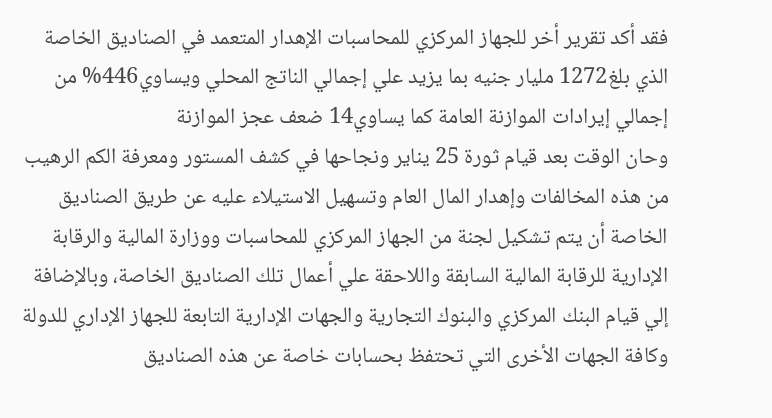فقد أكد تقرير أخر للجهاز المركزي للمحاسبات الإهدار المتعمد في الصناديق الخاصة الذي بلغ1272 مليار جنيه بما يزيد علي إجمالي الناتج المحلي ويساوي446% من إجمالي إيرادات الموازنة العامة كما يساوي14 ضعف عجز الموازنة
وحان الوقت بعد قيام ثورة 25 يناير ونجاحها في كشف المستور ومعرفة الكم الرهيب من هذه المخالفات وإهدار المال العام وتسهيل الاستيلاء عليه عن طريق الصناديق الخاصة أن يتم تشكيل لجنة من الجهاز المركزي للمحاسبات ووزارة المالية والرقابة الإدارية للرقابة المالية السابقة واللاحقة علي أعمال تلك الصناديق الخاصة، وبالإضافة إلي قيام البنك المركزي والبنوك التجارية والجهات الإدارية التابعة للجهاز الإداري للدولة وكافة الجهات الأخرى التي تحتفظ بحسابات خاصة عن هذه الصناديق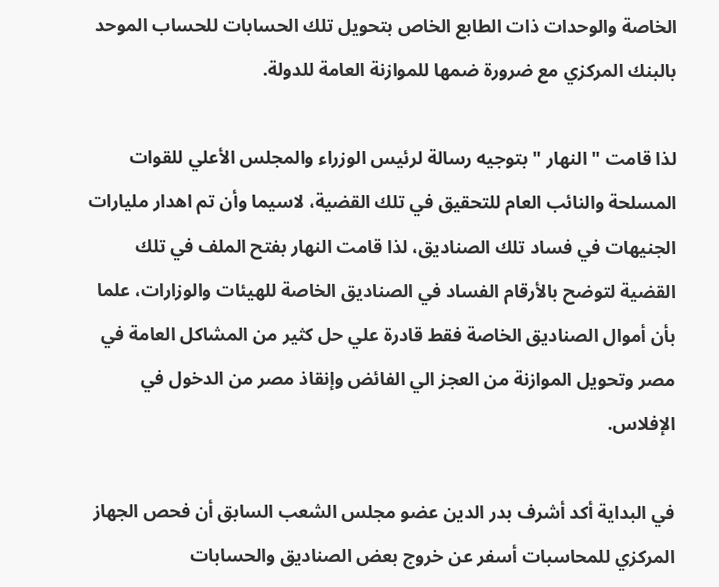الخاصة والوحدات ذات الطابع الخاص بتحويل تلك الحسابات للحساب الموحد بالبنك المركزي مع ضرورة ضمها للموازنة العامة للدولة.

لذا قامت " النهار " بتوجيه رسالة لرئيس الوزراء والمجلس الأعلي للقوات المسلحة والنائب العام للتحقيق في تلك القضية، لاسيما وأن تم اهدار مليارات الجنيهات في فساد تلك الصناديق، لذا قامت النهار بفتح الملف في تلك القضية لتوضح بالأرقام الفساد في الصناديق الخاصة للهيئات والوزارات، علما بأن أموال الصناديق الخاصة فقط قادرة علي حل كثير من المشاكل العامة في مصر وتحويل الموازنة من العجز الي الفائض وإنقاذ مصر من الدخول في الإفلاس.

في البداية أكد أشرف بدر الدين عضو مجلس الشعب السابق أن فحص الجهاز المركزي للمحاسبات أسفر عن خروج بعض الصناديق والحسابات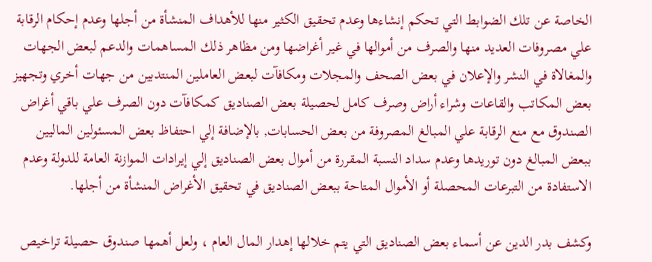الخاصة عن تلك الضوابط التي تحكم إنشاءها وعدم تحقيق الكثير منها للأهداف المنشأة من أجلها وعدم إحكام الرقابة علي مصروفات العديد منها والصرف من أموالها في غير أغراضها ومن مظاهر ذلك المساهمات والدعم لبعض الجهات والمغالاة في النشر والإعلان في بعض الصحف والمجلات ومكافآت لبعض العاملين المنتدبين من جهات أخري وتجهيز بعض المكاتب والقاعات وشراء أراض وصرف كامل لحصيلة بعض الصناديق كمكافآت دون الصرف علي باقي أغراض الصندوق مع منع الرقابة علي المبالغ المصروفة من بعض الحسابات, بالإضافة إلي احتفاظ بعض المسئولين الماليين ببعض المبالغ دون توريدها وعدم سداد النسبة المقررة من أموال بعض الصناديق إلي إيرادات الموازنة العامة للدولة وعدم الاستفادة من التبرعات المحصلة أو الأموال المتاحة ببعض الصناديق في تحقيق الأغراض المنشأة من أجلها.

وكشف بدر الدين عن أسماء بعض الصناديق التي يتم خلالها إهدار المال العام ، ولعل أهمها صندوق حصيلة تراخيص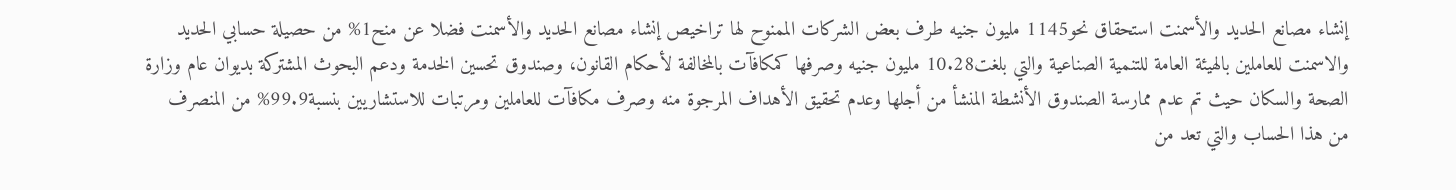إنشاء مصانع الحديد والأسمنت استحقاق نحو1145 مليون جنيه طرف بعض الشركات الممنوح لها تراخيص إنشاء مصانع الحديد والأسمنت فضلا عن منح1% من حصيلة حسابي الحديد والاسمنت للعاملين بالهيئة العامة للتنمية الصناعية والتي بلغت10.28 مليون جنيه وصرفها كمكافآت بالمخالفة لأحكام القانون، وصندوق تحسين الخدمة ودعم البحوث المشتركة بديوان عام وزارة الصحة والسكان حيث تم عدم ممارسة الصندوق الأنشطة المنشأ من أجلها وعدم تحقيق الأهداف المرجوة منه وصرف مكافآت للعاملين ومرتبات للاستشاريين بنسبة99.9% من المنصرف من هذا الحساب والتي تعد من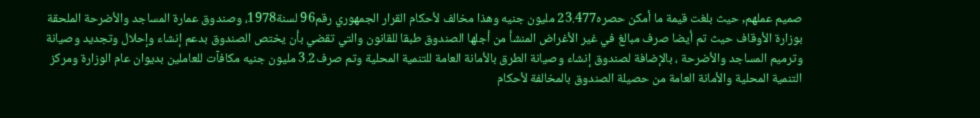صميم عملهم, حيث بلغت قيمة ما أمكن حصره23.477 مليون جنيه وهذا مخالف لأحكام القرار الجمهوري رقم96 لسنة1978، وصندوق عمارة المساجد والأضرحة الملحقة بوزارة الأوقاف حيث تم أيضا صرف مبالغ في غير الأغراض المنشأ من أجلها الصندوق طبقا للقانون والتي تقضي بأن يختص الصندوق بدعم إنشاء وإحلال وتجديد وصيانة وترميم المساجد والأضرحة ، بالإضافة لصندوق إنشاء وصيانة الطرق بالأمانة العامة للتنمية المحلية وتم صرف3.2 مليون جنيه مكافآت للعاملين بديوان عام الوزارة ومركز التنمية المحلية والأمانة العامة من حصيلة الصندوق بالمخالفة لأحكام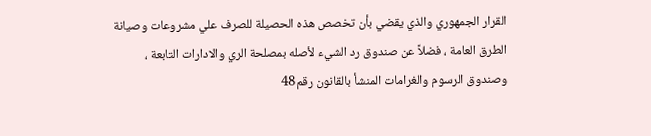القرار الجمهوري والذي يقضي بأن تخصص هذه الحصيلة للصرف علي مشروعات وصيانة الطرق العامة ، فضلاً عن صندوق رد الشيء لأصله بمصلحة الري والادارات التابعة ، وصندوق الرسوم والغرامات المنشأ بالقانون رقم48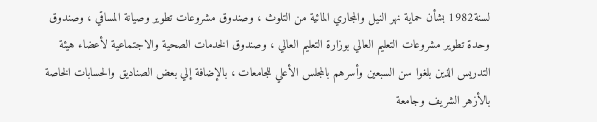لسنة1982 بشأن حماية نهر النيل والمجاري المائية من التلوث ، وصندوق مشروعات تطوير وصيانة المساقي ، وصندوق وحدة تطوير مشروعات التعليم العالي بوزارة التعليم العالي ، وصندوق الخدمات الصحية والاجتماعية لأعضاء هيئة التدريس الذين بلغوا سن السبعين وأسرهم بالمجلس الأعلي للجامعات ، بالإضافة إلي بعض الصناديق والحسابات الخاصة بالأزهر الشريف وجامعة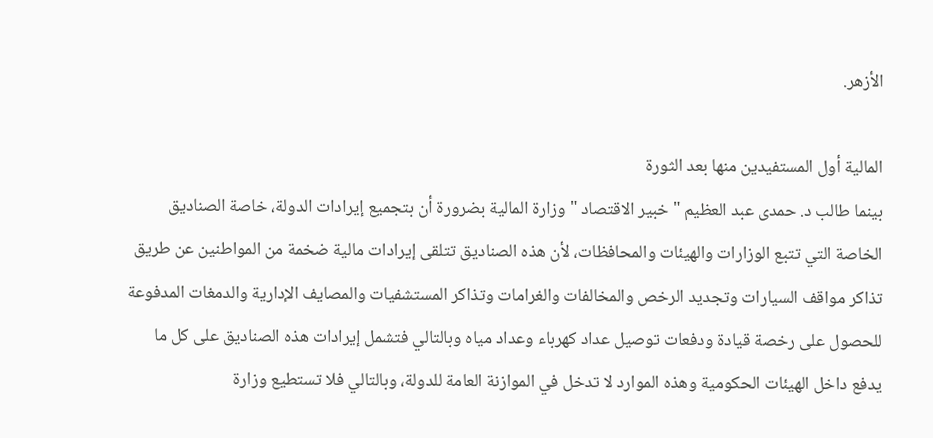الأزهر.

المالية أول المستفيدين منها بعد الثورة
بينما طالب د. حمدى عبد العظيم " خبير الاقتصاد " وزارة المالية بضرورة أن بتجميع إيرادات الدولة، خاصة الصناديق الخاصة التي تتبع الوزارات والهيئات والمحافظات، لأن هذه الصناديق تتلقى إيرادات مالية ضخمة من المواطنين عن طريق تذاكر مواقف السيارات وتجديد الرخص والمخالفات والغرامات وتذاكر المستشفيات والمصايف الإدارية والدمغات المدفوعة للحصول على رخصة قيادة ودفعات توصيل عداد كهرباء وعداد مياه وبالتالي فتشمل إيرادات هذه الصناديق على كل ما يدفع داخل الهيئات الحكومية وهذه الموارد لا تدخل في الموازنة العامة للدولة، وبالتالي فلا تستطيع وزارة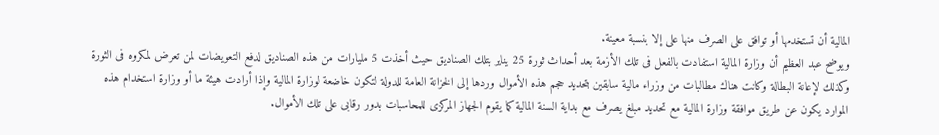المالية أن تستخدمها أو توافق على الصرف منها على إلا بنسبة معينة.
ويوضح عبد العظيم أن وزارة المالية استفادت بالفعل فى تلك الأزمة بعد أحداث ثورة 25 يناير بتلك الصناديق حيث أخذت 5 مليارات من هذه الصناديق لدفع التعويضات لمن تعرض لمكروه فى الثورة وكذلك لإعانة البطالة وكانت هناك مطالبات من وزراء مالية سابقين بتحديد حجم هذه الأموال وردها إلى الخزانة العامة للدولة لتكون خاضعة لوزارة المالية وإذا أرادت هيئة ما أو وزارة استخدام هذه الموارد يكون عن طريق موافقة وزارة المالية مع تحديد مبلغ يصرف مع بداية السنة المالية كما يقوم الجهاز المركزى للمحاسبات بدور رقابى على تلك الأموال.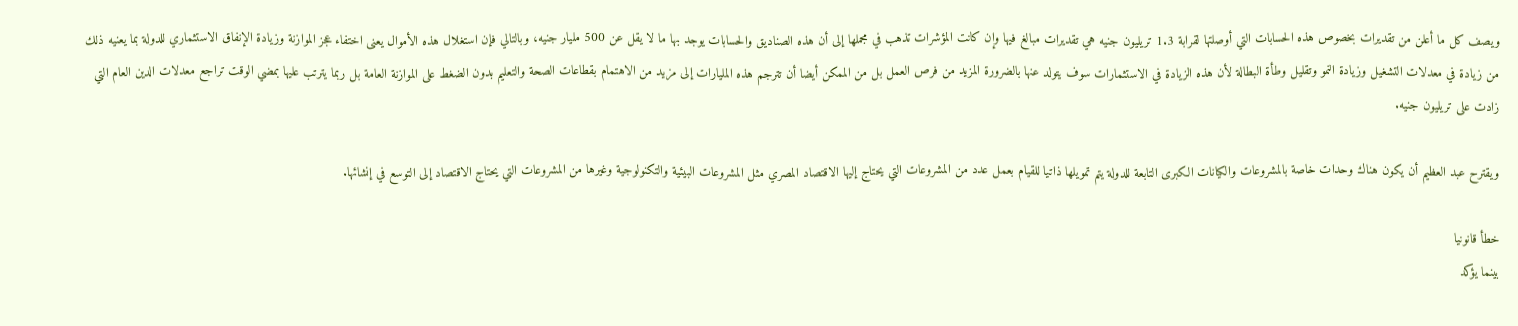ويصف كل ما أعلن من تقديرات بخصوص هذه الحسابات التي أوصلتها لقرابة 1.3 تريليون جنيه هي تقديرات مبالغ فيها وإن كانت المؤشرات تذهب في مجملها إلى أن هذه الصناديق والحسابات يوجد بها ما لا يقل عن 500 مليار جنيه، وبالتالي فإن استغلال هذه الأموال يعنى اختفاء عجز الموازنة وزيادة الإنفاق الاستثماري للدولة بما يعنيه ذلك من زيادة في معدلات التشغيل وزيادة النمو وتقليل وطأة البطالة لأن هذه الزيادة في الاستثمارات سوف يتولد عنها بالضرورة المزيد من فرص العمل بل من الممكن أيضا أن تترجم هذه المليارات إلى مزيد من الاهتمام بقطاعات الصحة والتعليم بدون الضغط على الموازنة العامة بل ربما يترتب عليها بمضي الوقت تراجع معدلات الدين العام التي زادت على تريليون جنيه.

ويقترح عبد العظيم أن يكون هناك وحدات خاصة بالمشروعات والكيانات الكبرى التابعة للدولة يتم تمويلها ذاتيا للقيام بعمل عدد من المشروعات التي يحتاج إليها الاقتصاد المصري مثل المشروعات البيئية والتكنولوجية وغيرها من المشروعات التي يحتاج الاقتصاد إلى التوسع في إنشائها.

خطأ قانونيا
بينما يؤكد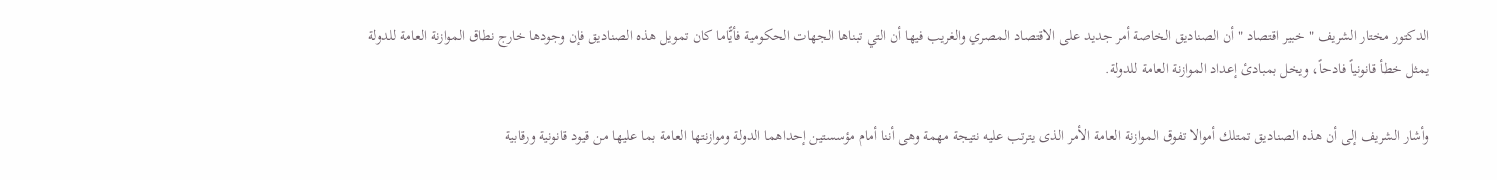الدكتور مختار الشريف " خبير اقتصاد " أن الصناديق الخاصة أمر جديد على الاقتصاد المصري والغريب فيها أن التي تبناها الجهات الحكومية فأيًّاما كان تمويل هذه الصناديق فإن وجودها خارج نطاق الموازنة العامة للدولة يمثل خطأ قانونياً فادحاً، ويخل بمبادئ إعداد الموازنة العامة للدولة.

وأشار الشريف إلى أن هذه الصناديق تمتلك أموالا تفوق الموازنة العامة الأمر الذى يترتب عليه نتيجة مهمة وهى أننا أمام مؤسستين إحداهما الدولة وموازنتها العامة بما عليها من قيود قانونية ورقابية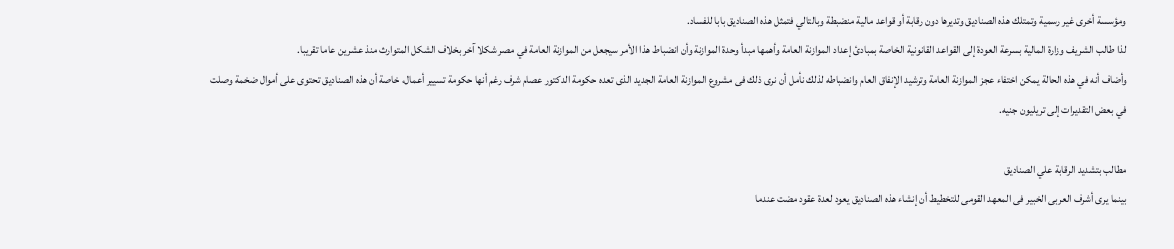ومؤسسة أخرى غير رسمية وتمتلك هذه الصناديق وتديرها دون رقابة أو قواعد مالية منضبطة وبالتالي فتمثل هذه الصناديق بابا للفساد.
لذا طالب الشريف وزارة المالية بسرعة العودة إلى القواعد القانونية الخاصة بمبادئ إعداد الموازنة العامة وأهمها مبدأ وحدة الموازنة وأن انضباط هذا الأمر سيجعل من الموازنة العامة في مصر شكلا آخر بخلاف الشكل المتوارث منذ عشرين عاما تقريبا.
وأضاف أنه في هذه الحالة يمكن اختفاء عجز الموازنة العامة وترشيد الإنفاق العام وانضباطه لذلك نأمل أن نرى ذلك فى مشروع الموازنة العامة الجديد الذى تعده حكومة الدكتور عصام شرف رغم أنها حكومة تسيير أعمال، خاصة أن هذه الصناديق تحتوى على أموال ضخمة وصلت في بعض التقديرات إلى تريليون جنيه.

مطالب بتشديد الرقابة علي الصناديق
بينما يرى أشرف العربى الخبير فى المعهد القومى للتخطيط أن إنشاء هذه الصناديق يعود لعدة عقود مضت عندما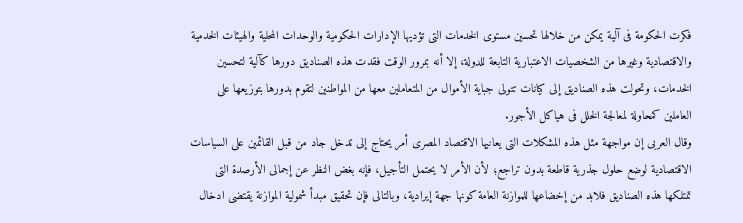فكرت الحكومة فى آلية يمكن من خلالها تحسين مستوى الخدمات التى تؤديها الإدارات الحكومية والوحدات المحلية والهيئات الخدمية والاقتصادية وغيرها من الشخصيات الاعتبارية التابعة للدولة، إلا أنه بمرور الوقت فقدت هذه الصناديق دورها كآلية لتحسين الخدمات، وتحولت هذه الصناديق إلى كيانات تتولى جباية الأموال من المتعاملين معها من المواطنين لتقوم بدورها بتوزيعها على العاملين كمحاولة لمعالجة الخلل فى هياكل الأجور.
وقال العربى إن مواجهة مثل هذه المشكلات التى يعانيها الاقتصاد المصرى أمر يحتاج إلى تدخل جاد من قبل القائمين على السياسات الاقتصادية لوضع حلول جذرية قاطعة بدون تراجع؛ لأن الأمر لا يحتمل التأجيل، فإنه بغض النظر عن إجمالى الأرصدة التى تمتلكها هذه الصناديق فلابد من إخضاعها للموازنة العامة كونها جهة إيرادية، وبالتالى فإن تحقيق مبدأ شمولية الموازنة يقتضى ادخال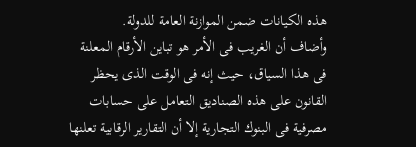هذه الكيانات ضمن الموازنة العامة للدولة.
وأضاف أن الغريب فى الأمر هو تباين الأرقام المعلنة فى هذا السياق، حيث إنه فى الوقت الذى يحظر القانون على هذه الصناديق التعامل على حسابات مصرفية فى البنوك التجارية إلا أن التقارير الرقابية تعلنها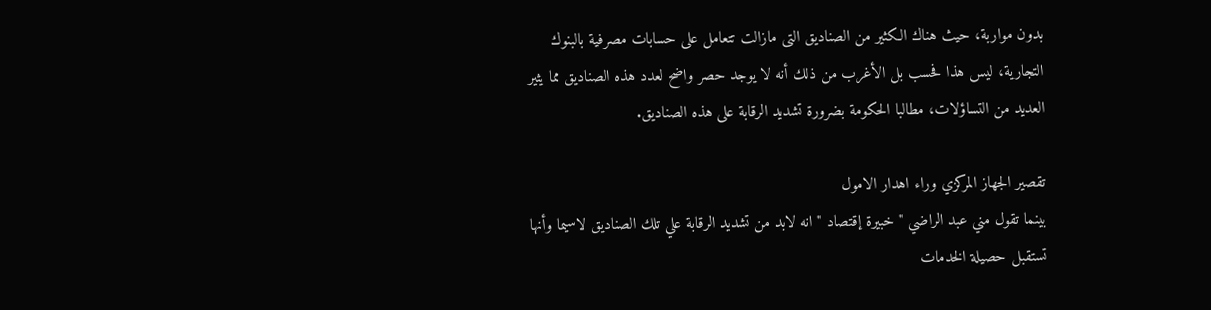بدون مواربة، حيث هناك الكثير من الصناديق التى مازالت تتعامل على حسابات مصرفية بالبنوك التجارية، ليس هذا فحسب بل الأغرب من ذلك أنه لا يوجد حصر واضح لعدد هذه الصناديق مما يثير العديد من التساؤلات، مطالبا الحكومة بضرورة تشديد الرقابة على هذه الصناديق.

تقصير الجهاز المركزي وراء اهدار الامول
بينما تقول مني عبد الراضي " خبيرة إقتصاد " انه لابد من تشديد الرقابة علي تلك الصناديق لاسيما وأنها تستقبل حصيلة الخدمات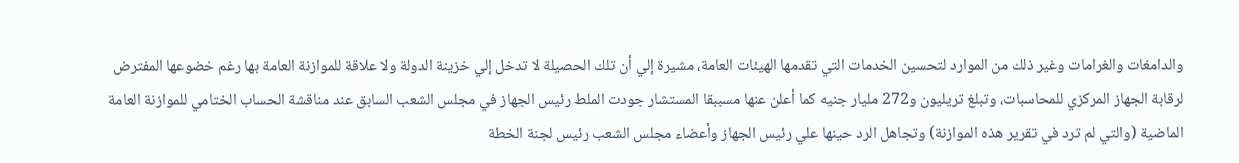والدامغات والغرامات وغير ذلك من الموارد لتحسين الخدمات التي تقدمها الهيئات العامة، مشيرة إلي أن تلك الحصيلة لا تدخل إلي خزينة الدولة ولا علاقة للموازنة العامة بها رغم خضوعها المفترض لرقابة الجهاز المركزي للمحاسبات، وتبلغ تريليون و272 مليار جنيه كما أعلن عنها مسببقا المستشار جودت الملط رئيس الجهاز في مجلس الشعب السابق عند مناقشة الحساب الختامي للموازنة العامة الماضية (والتي لم ترد في تقرير هذه الموازنة) وتجاهل الرد حينها علي رئيس الجهاز وأعضاء مجلس الشعب رئيس لجنة الخطة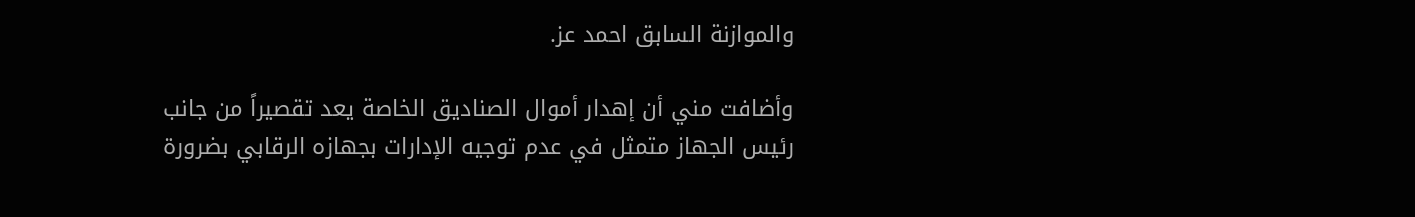والموازنة السابق احمد عز.

وأضافت مني أن إهدار أموال الصناديق الخاصة يعد تقصيراً من جانب رئيس الجهاز متمثل في عدم توجيه الإدارات بجهازه الرقابي بضرورة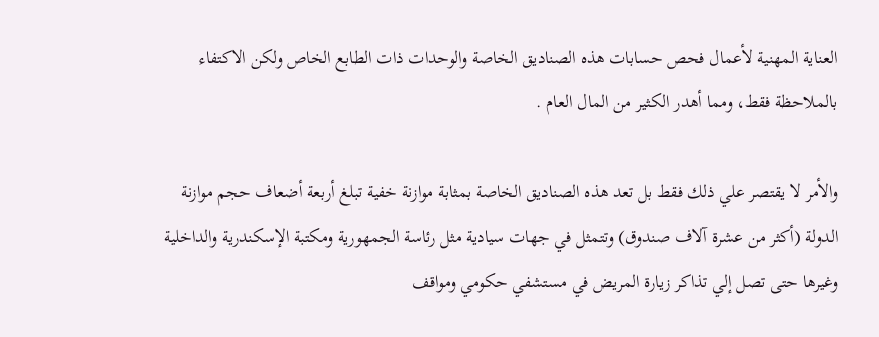العناية المهنية لأعمال فحص حسابات هذه الصناديق الخاصة والوحدات ذات الطابع الخاص ولكن الاكتفاء بالملاحظة فقط، ومما أهدر الكثير من المال العام .

والأمر لا يقتصر علي ذلك فقط بل تعد هذه الصناديق الخاصة بمثابة موازنة خفية تبلغ أربعة أضعاف حجم موازنة الدولة (أكثر من عشرة آلاف صندوق) وتتمثل في جهات سيادية مثل رئاسة الجمهورية ومكتبة الإسكندرية والداخلية وغيرها حتى تصل إلي تذاكر زيارة المريض في مستشفي حكومي ومواقف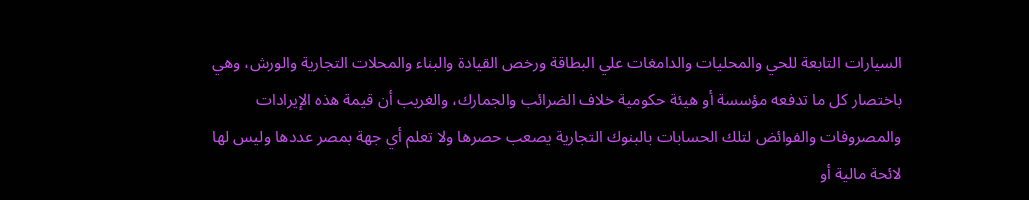السيارات التابعة للحي والمحليات والدامغات علي البطاقة ورخص القيادة والبناء والمحلات التجارية والورش، وهي باختصار كل ما تدفعه مؤسسة أو هيئة حكومية خلاف الضرائب والجمارك، والغريب أن قيمة هذه الإيرادات والمصروفات والفوائض لتلك الحسابات بالبنوك التجارية يصعب حصرها ولا تعلم أي جهة بمصر عددها وليس لها لائحة مالية أو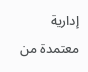إدارية معتمدة من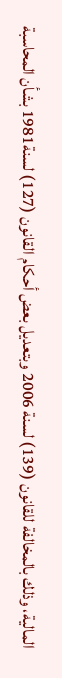المالية، وذلك بالمخالفة للقانون (139) لسنة 2006 وبتعديل بعض أحكام القانون (127) لسنة1981 بشأن المحاسبة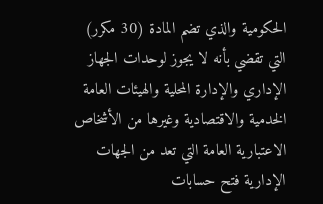الحكومية والذي تضم المادة (30 مكرر) التي تقضي بأنه لا يجوز لوحدات الجهاز الإداري والإدارة المحلية والهيئات العامة الخدمية والاقتصادية وغيرها من الأشخاص الاعتبارية العامة التي تعد من الجهات الإدارية فتح حسابات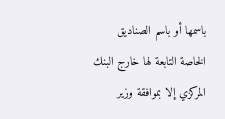باسمها أو باسم الصناديق الخاصة التابعة لها خارج البنك المركزي إلا بموافقة وزير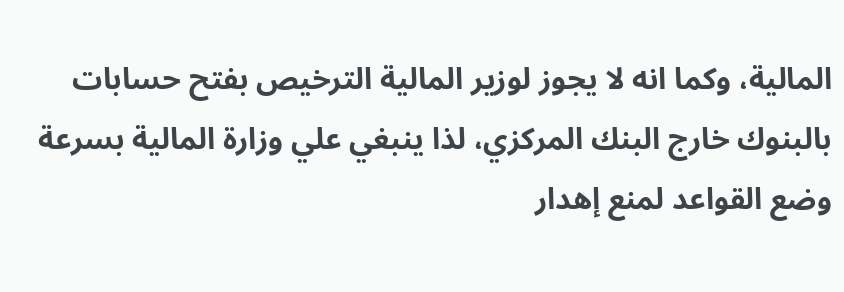المالية، وكما انه لا يجوز لوزير المالية الترخيص بفتح حسابات بالبنوك خارج البنك المركزي، لذا ينبغي علي وزارة المالية بسرعة وضع القواعد لمنع إهدار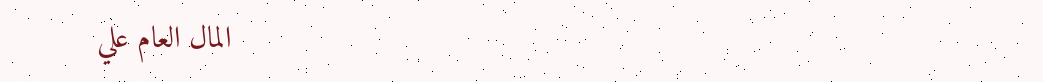المال العام علي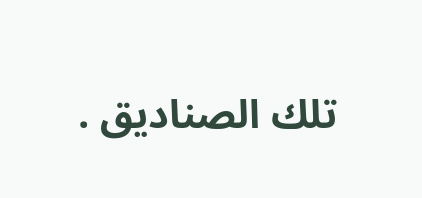تلك الصناديق .